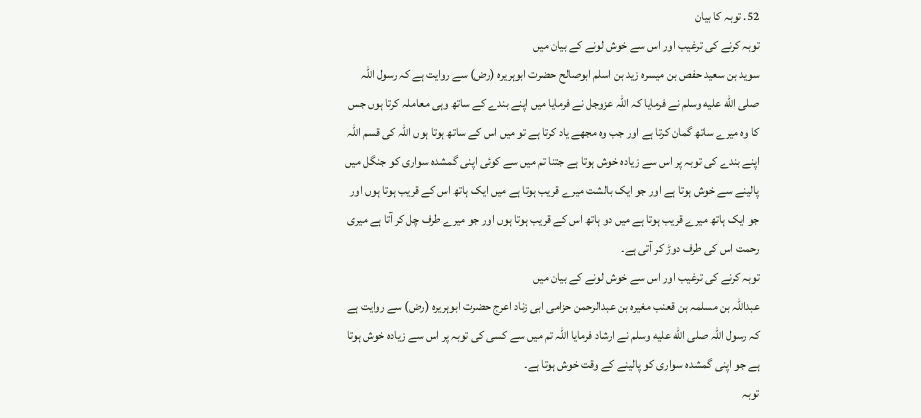52. توبہ کا بیان
توبہ کرنے کی ترغیب اور اس سے خوش لونے کے بیان میں
سوید بن سعید حفص بن میسرہ زید بن اسلم ابوصالح حضرت ابوہریرہ (رض) سے روایت ہے کہ رسول اللہ صلى الله عليه وسلم نے فرمایا کہ اللہ عزوجل نے فرمایا میں اپنے بندے کے ساتھ وہی معاملہ کرتا ہوں جس کا وہ میرے ساتھ گمان کرتا ہے اور جب وہ مجھے یاد کرتا ہے تو میں اس کے ساتھ ہوتا ہوں اللہ کی قسم اللہ اپنے بندے کی توبہ پر اس سے زیادہ خوش ہوتا ہے جتنا تم میں سے کوئی اپنی گمشدہ سواری کو جنگل میں پالینے سے خوش ہوتا ہے اور جو ایک بالشت میرے قریب ہوتا ہے میں ایک ہاتھ اس کے قریب ہوتا ہوں اور جو ایک ہاتھ میرے قریب ہوتا ہے میں دو ہاتھ اس کے قریب ہوتا ہوں اور جو میرے طرف چل کر آتا ہے میری رحمت اس کی طرف دوڑ کر آتی ہے۔
توبہ کرنے کی ترغیب اور اس سے خوش لونے کے بیان میں
عبداللہ بن مسلمہ بن قعنب مغیرہ بن عبدالرحمن حزامی ابی زناد اعرج حضرت ابوہریرہ (رض) سے روایت ہے کہ رسول اللہ صلى الله عليه وسلم نے ارشاد فرمایا اللہ تم میں سے کسی کی توبہ پر اس سے زیادہ خوش ہوتا ہے جو اپنی گمشدہ سواری کو پالینے کے وقت خوش ہوتا ہے۔
توبہ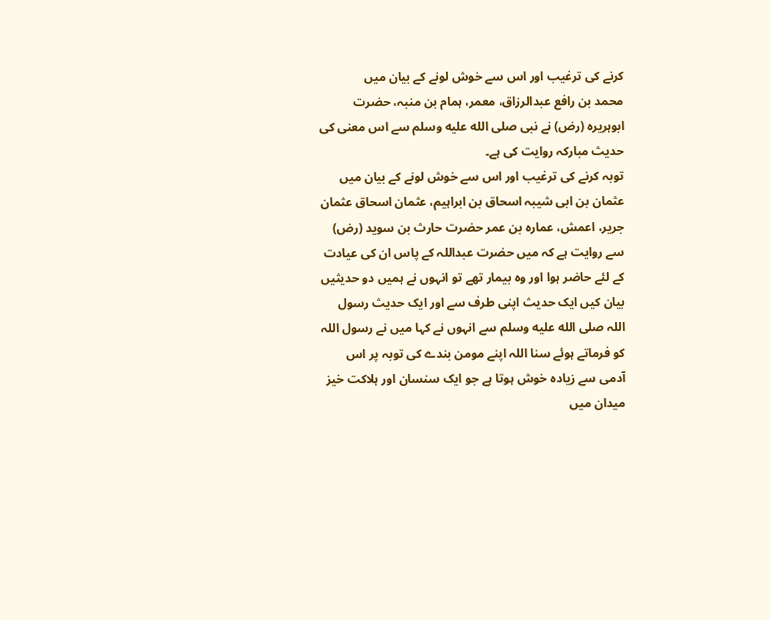کرنے کی ترغیب اور اس سے خوش لونے کے بیان میں
محمد بن رافع عبدالرزاق، معمر، ہمام بن منبہ، حضرت ابوہریرہ (رض) نے نبی صلى الله عليه وسلم سے اس معنی کی حدیث مبارکہ روایت کی ہے۔
توبہ کرنے کی ترغیب اور اس سے خوش لونے کے بیان میں
عثمان بن ابی شیبہ اسحاق بن ابراہیم، عثمان اسحاق عثمان جریر، اعمش، عمارہ بن عمر حضرت حارث بن سوید (رض) سے روایت ہے کہ میں حضرت عبداللہ کے پاس ان کی عیادت کے لئے حاضر ہوا اور وہ بیمار تھے تو انہوں نے ہمیں دو حدیثیں بیان کیں ایک حدیث اپنی طرف سے اور ایک حدیث رسول اللہ صلى الله عليه وسلم سے انہوں نے کہا میں نے رسول اللہ کو فرماتے ہوئے سنا اللہ اپنے مومن بندے کی توبہ پر اس آدمی سے زیادہ خوش ہوتا ہے جو ایک سنسان اور ہلاکت خیز میدان میں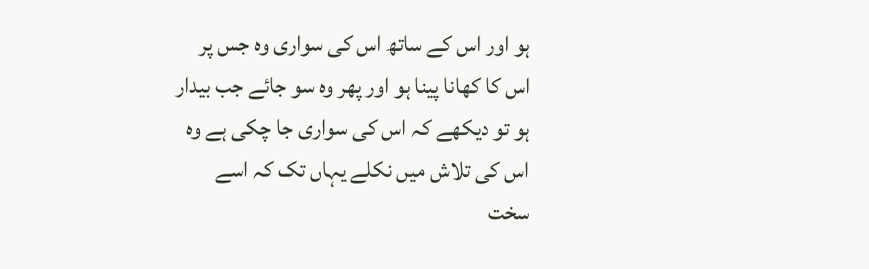ہو اور اس کے ساتھ اس کی سواری وہ جس پر اس کا کھانا پینا ہو اور پھر وہ سو جائے جب بیدار ہو تو دیکھے کہ اس کی سواری جا چکی ہے وہ اس کی تلاش میں نکلے یہاں تک کہ اسے سخت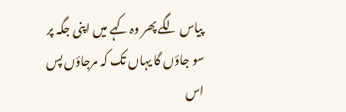پیاس لگے پھر وہ کہے میں اپنی جگہ پر سو جاؤں گا یہاں تک کہ مرجاؤں پس اس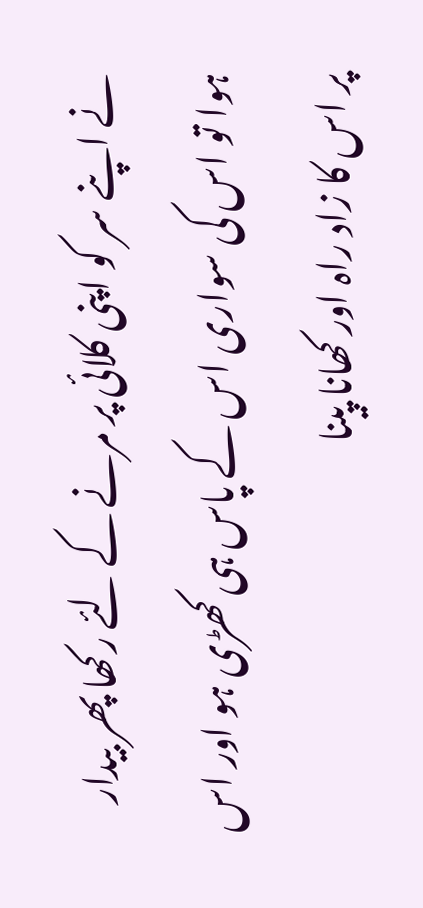نے اپنے سر کو اپنی کلائی پر مرنے کے لئے رکھا پھر بیدار ہوا تو اس کی سواری اس کے پاس ہی کھڑی ہو اور اس پر اس کا زاد راہ اور کھانا پینا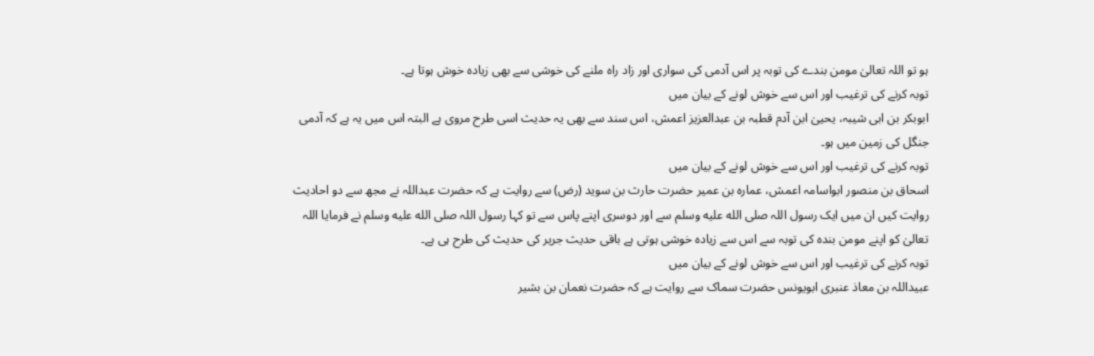ہو تو اللہ تعالیٰ مومن بندے کی توبہ پر اس آدمی کی سواری اور زاد راہ ملنے کی خوشی سے بھی زیادہ خوش ہوتا ہے۔
توبہ کرنے کی ترغیب اور اس سے خوش لونے کے بیان میں
ابوبکر بن ابی شیبہ، یحییٰ ابن آدم قطبہ بن عبدالعزیز اعمش، اس سند سے بھی یہ حدیث اسی طرح مروی ہے البتہ اس میں یہ ہے کہ آدمی جنگل کی زمین میں ہو۔
توبہ کرنے کی ترغیب اور اس سے خوش لونے کے بیان میں
اسحاق بن منصور ابواسامہ اعمش، عمارہ بن عمیر حضرت حارث بن سوید (رض) سے روایت ہے کہ حضرت عبداللہ نے مجھ سے دو احادیث روایت کیں ان میں ایک رسول اللہ صلى الله عليه وسلم سے اور دوسری اپنے پاس سے تو کہا رسول اللہ صلى الله عليه وسلم نے فرمایا اللہ تعالیٰ کو اپنے مومن بندہ کی توبہ سے اس سے زیادہ خوشی ہوتی ہے باقی حدیث جریر کی حدیث کی طرح ہی ہے۔
توبہ کرنے کی ترغیب اور اس سے خوش لونے کے بیان میں
عبیداللہ بن معاذ عنبری ابویونس حضرت سماک سے روایت ہے کہ حضرت نعمان بن بشیر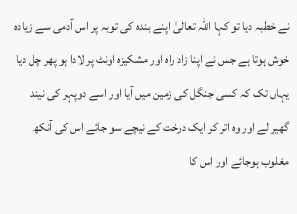نے خطبہ دیا تو کہا اللہ تعالیٰ اپنے بندہ کی توبہ پر اس آدمی سے زیادہ خوش ہوتا ہے جس نے اپنا زاد راہ اور مشکیزہ اونٹ پر لادا ہو پھر چل دیا یہاں تک کہ کسی جنگل کی زمین میں آیا اور اسے دوپہر کی نیند گھیر لے اور وہ اتر کر ایک درخت کے نیچے سو جائے اس کی آنکھ مغلوب ہوجائے اور اس کا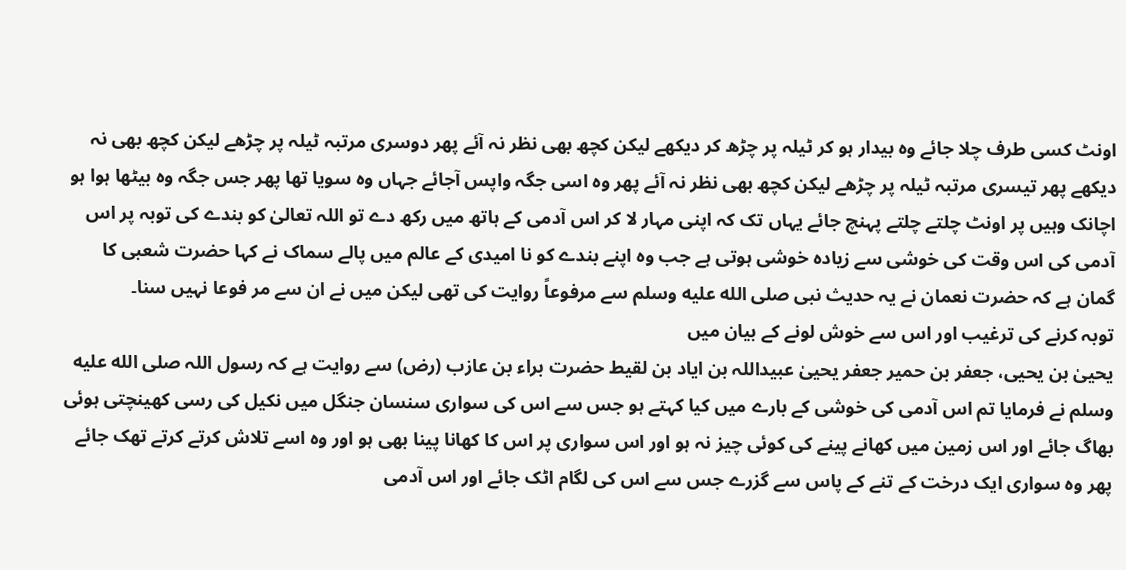اونٹ کسی طرف چلا جائے وہ بیدار ہو کر ٹیلہ پر چڑھ کر دیکھے لیکن کچھ بھی نظر نہ آئے پھر دوسری مرتبہ ٹیلہ پر چڑھے لیکن کچھ بھی نہ دیکھے پھر تیسری مرتبہ ٹیلہ پر چڑھے لیکن کچھ بھی نظر نہ آئے پھر وہ اسی جگہ واپس آجائے جہاں وہ سویا تھا پھر جس جگہ وہ بیٹھا ہوا ہو اچانک وہیں پر اونٹ چلتے چلتے پہنچ جائے یہاں تک کہ اپنی مہار لا کر اس آدمی کے ہاتھ میں رکھ دے تو اللہ تعالیٰ کو بندے کی توبہ پر اس آدمی کی اس وقت کی خوشی سے زیادہ خوشی ہوتی ہے جب وہ اپنے بندے کو نا امیدی کے عالم میں پالے سماک نے کہا حضرت شعبی کا گمان ہے کہ حضرت نعمان نے یہ حدیث نبی صلى الله عليه وسلم سے مرفوعاً روایت کی تھی لیکن میں نے ان سے مر فوعا نہیں سنا۔
توبہ کرنے کی ترغیب اور اس سے خوش لونے کے بیان میں
یحییٰ بن یحیی، جعفر بن حمیر جعفر یحییٰ عبیداللہ بن ایاد بن لقیط حضرت براء بن عازب (رض) سے روایت ہے کہ رسول اللہ صلى الله عليه وسلم نے فرمایا تم اس آدمی کی خوشی کے بارے میں کیا کہتے ہو جس سے اس کی سواری سنسان جنگل میں نکیل کی رسی کھینچتی ہوئی بھاگ جائے اور اس زمین میں کھانے پینے کی کوئی چیز نہ ہو اور اس سواری پر اس کا کھانا پینا بھی ہو اور وہ اسے تلاش کرتے کرتے تھک جائے پھر وہ سواری ایک درخت کے تنے کے پاس سے گزرے جس سے اس کی لگام اٹک جائے اور اس آدمی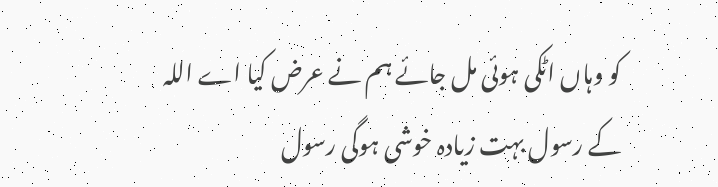کو وہاں اٹکی ہوئی مل جائے ہم نے عرض کیا اے اللہ کے رسول بہت زیادہ خوشی ہوگی رسول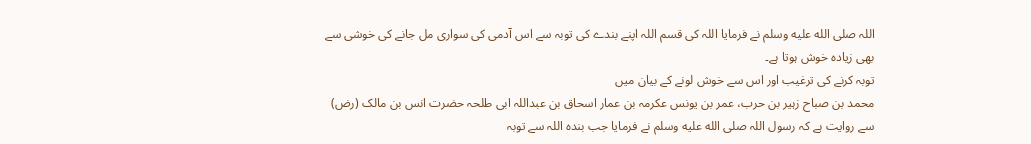اللہ صلى الله عليه وسلم نے فرمایا اللہ کی قسم اللہ اپنے بندے کی توبہ سے اس آدمی کی سواری مل جانے کی خوشی سے بھی زیادہ خوش ہوتا ہے۔
توبہ کرنے کی ترغیب اور اس سے خوش لونے کے بیان میں
محمد بن صباح زہیر بن حرب، عمر بن یونس عکرمہ بن عمار اسحاق بن عبداللہ ابی طلحہ حضرت انس بن مالک (رض) سے روایت ہے کہ رسول اللہ صلى الله عليه وسلم نے فرمایا جب بندہ اللہ سے توبہ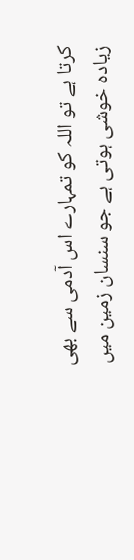کرتا ہے تو اللہ کو تمہارے اس آدمی سے بھی زیادہ خوشی ہوتی ہے جو سنسان زمین میں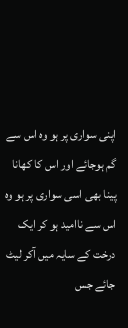اپنی سواری پر ہو وہ اس سے گم ہوجائے اور اس کا کھانا پینا بھی اسی سواری پر ہو وہ اس سے ناامید ہو کر ایک درخت کے سایہ میں آکر لیٹ جائے جس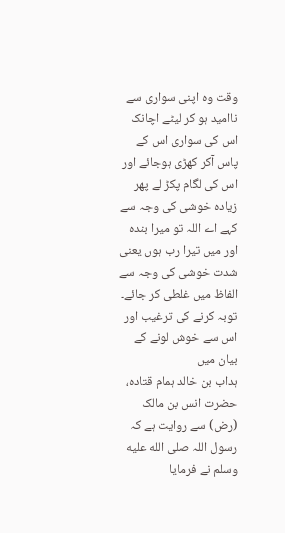وقت وہ اپنی سواری سے ناامید ہو کر لیٹے اچانک اس کی سواری اس کے پاس آکر کھڑی ہوجائے اور اس کی لگام پکڑ لے پھر زیادہ خوشی کی وجہ سے کہے اے اللہ تو میرا بندہ اور میں تیرا رب ہوں یعنی شدت خوشی کی وجہ سے الفاظ میں غلطی کر جائے۔
توبہ کرنے کی ترغیب اور اس سے خوش لونے کے بیان میں
ہداب بن خالد ہمام قتادہ، حضرت انس بن مالک (رض) سے روایت ہے کہ رسول اللہ صلى الله عليه وسلم نے فرمایا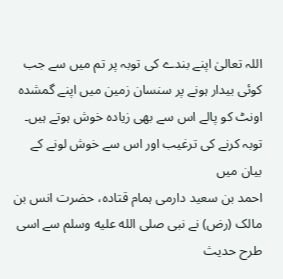اللہ تعالیٰ اپنے بندے کی توبہ پر تم میں سے جب کوئی بیدار ہونے پر سنسان زمین میں اپنے گمشدہ اونٹ کو پالے اس سے بھی زیادہ خوش ہوتے ہیں۔
توبہ کرنے کی ترغیب اور اس سے خوش لونے کے بیان میں
احمد بن سعید دارمی ہمام قتادہ، حضرت انس بن مالک (رض) نے نبی صلى الله عليه وسلم سے اسی طرح حدیث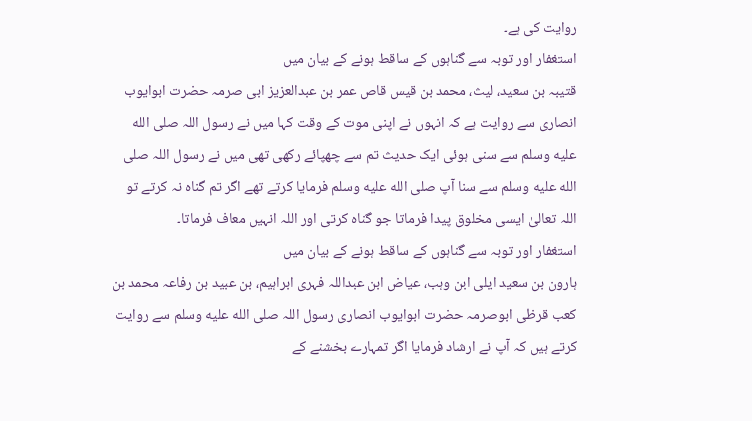روایت کی ہے۔
استغفار اور توبہ سے گناہوں کے ساقط ہونے کے بیان میں
قتیبہ بن سعید، لیث، محمد بن قیس قاص عمر بن عبدالعزیز ابی صرمہ حضرت ابوایوب انصاری سے روایت ہے کہ انہوں نے اپنی موت کے وقت کہا میں نے رسول اللہ صلى الله عليه وسلم سے سنی ہوئی ایک حدیث تم سے چھپائے رکھی تھی میں نے رسول اللہ صلى الله عليه وسلم سے سنا آپ صلى الله عليه وسلم فرمایا کرتے تھے اگر تم گناہ نہ کرتے تو اللہ تعالیٰ ایسی مخلوق پیدا فرماتا جو گناہ کرتی اور اللہ انہیں معاف فرماتا۔
استغفار اور توبہ سے گناہوں کے ساقط ہونے کے بیان میں
ہارون بن سعید ایلی ابن وہب، عیاض ابن عبداللہ فہری ابراہیم، بن عبید بن رفاعہ محمد بن کعب قرظی ابوصرمہ حضرت ابوایوب انصاری رسول اللہ صلى الله عليه وسلم سے روایت کرتے ہیں کہ آپ نے ارشاد فرمایا اگر تمہارے بخشنے کے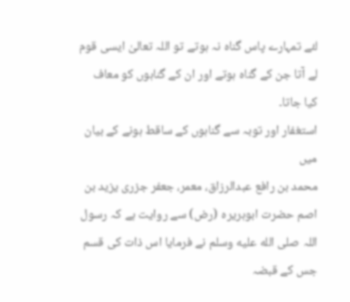لئے تمہارے پاس گناہ نہ ہوتے تو اللہ تعالیٰ ایسی قوم لے آتا جن کے گناہ ہوتے اور ان کے گناہوں کو معاف کیا جاتا۔
استغفار اور توبہ سے گناہوں کے ساقط ہونے کے بیان میں
محمد بن رافع عبدالرزاق، معمر، جعفر جزری یزید بن اصم حضرت ابوہریرہ (رض) سے روایت ہے کہ رسول اللہ صلى الله عليه وسلم نے فرمایا اس ذات کی قسم جس کے قبضہ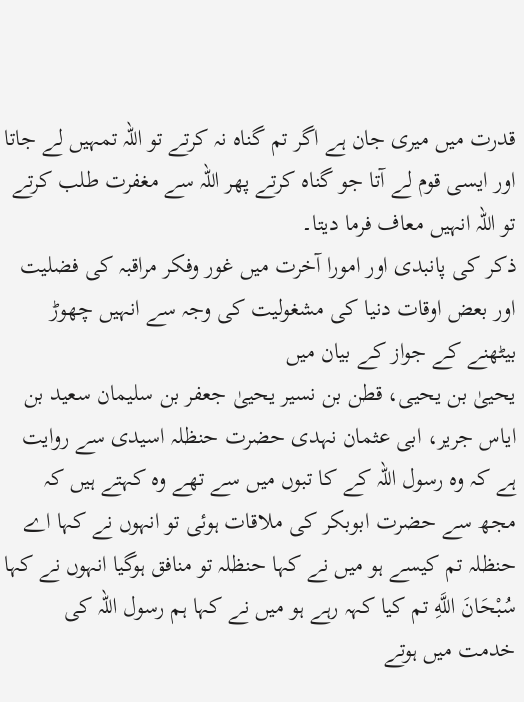قدرت میں میری جان ہے اگر تم گناہ نہ کرتے تو اللہ تمہیں لے جاتا اور ایسی قوم لے آتا جو گناہ کرتے پھر اللہ سے مغفرت طلب کرتے تو اللہ انہیں معاف فرما دیتا۔
ذکر کی پانبدی اور امورا آخرت میں غور وفکر مراقبہ کی فضلیت اور بعض اوقات دنیا کی مشغولیت کی وجہ سے انہیں چھوڑ بیٹھنے کے جواز کے بیان میں
یحییٰ بن یحیی، قطن بن نسیر یحییٰ جعفر بن سلیمان سعید بن ایاس جریر، ابی عثمان نہدی حضرت حنظلہ اسیدی سے روایت ہے کہ وہ رسول اللہ کے کا تبوں میں سے تھے وہ کہتے ہیں کہ مجھ سے حضرت ابوبکر کی ملاقات ہوئی تو انہوں نے کہا اے حنظلہ تم کیسے ہو میں نے کہا حنظلہ تو منافق ہوگیا انہوں نے کہا سُبْحَانَ اللَّهِ تم کیا کہہ رہے ہو میں نے کہا ہم رسول اللہ کی خدمت میں ہوتے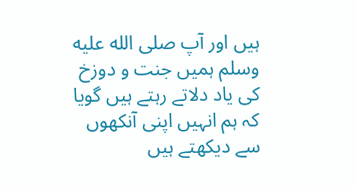ہیں اور آپ صلى الله عليه وسلم ہمیں جنت و دوزخ کی یاد دلاتے رہتے ہیں گویا کہ ہم انہیں اپنی آنکھوں سے دیکھتے ہیں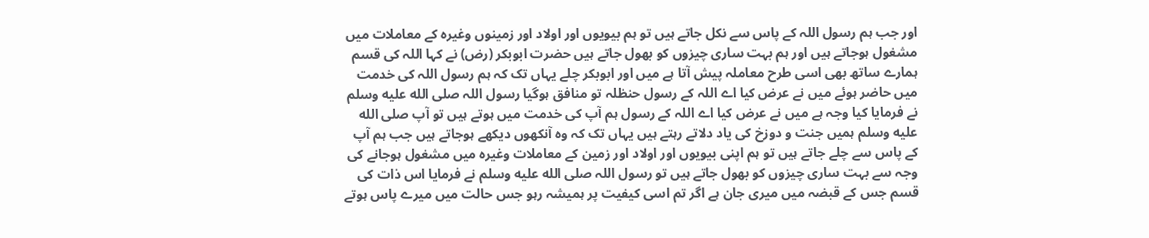اور جب ہم رسول اللہ کے پاس سے نکل جاتے ہیں تو ہم بیویوں اور اولاد اور زمینوں وغیرہ کے معاملات میں مشغول ہوجاتے ہیں اور ہم بہت ساری چیزوں کو بھول جاتے ہیں حضرت ابوبکر (رض) نے کہا اللہ کی قسم ہمارے ساتھ بھی اسی طرح معاملہ پیش آتا ہے میں اور ابوبکر چلے یہاں تک کہ ہم رسول اللہ کی خدمت میں حاضر ہوئے میں نے عرض کیا اے اللہ کے رسول حنظلہ تو منافق ہوگیا رسول اللہ صلى الله عليه وسلم نے فرمایا کیا وجہ ہے میں نے عرض کیا اے اللہ کے رسول ہم آپ کی خدمت میں ہوتے ہیں تو آپ صلى الله عليه وسلم ہمیں جنت و دوزخ کی یاد دلاتے رہتے ہیں یہاں تک کہ وہ آنکھوں دیکھے ہوجاتے ہیں جب ہم آپ کے پاس سے چلے جاتے ہیں تو ہم اپنی بیویوں اور اولاد اور زمین کے معاملات وغیرہ میں مشغول ہوجانے کی وجہ سے بہت ساری چیزوں کو بھول جاتے ہیں تو رسول اللہ صلى الله عليه وسلم نے فرمایا اس ذات کی قسم جس کے قبضہ میں میری جان ہے اگر تم اسی کیفیت پر ہمیشہ رہو جس حالت میں میرے پاس ہوتے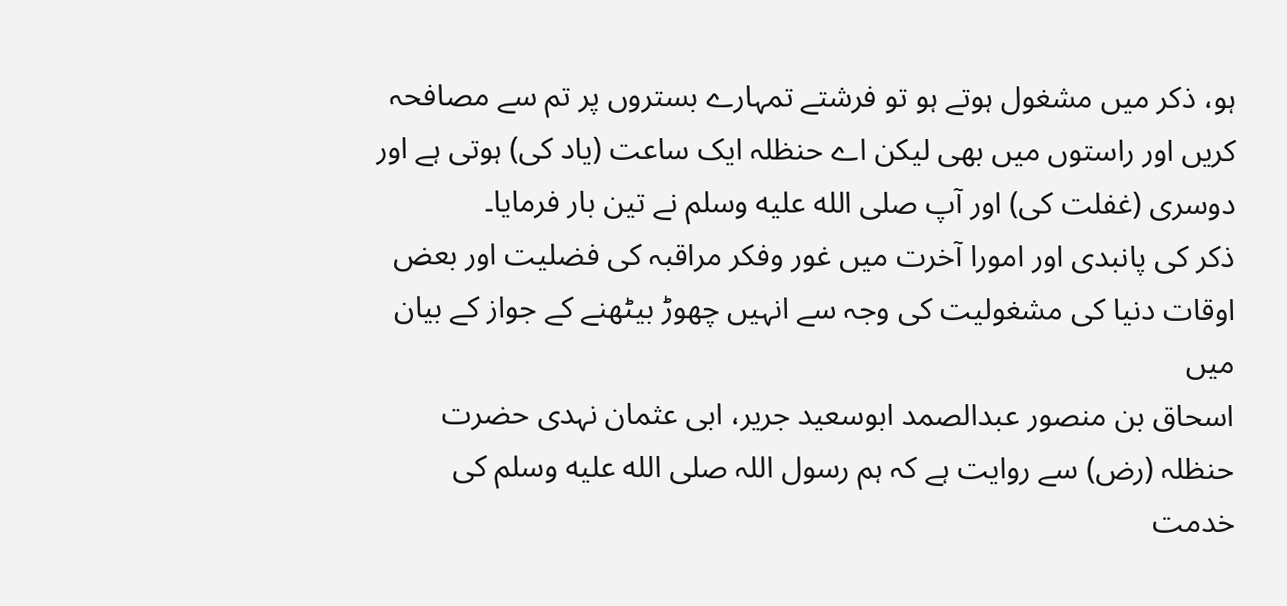ہو، ذکر میں مشغول ہوتے ہو تو فرشتے تمہارے بستروں پر تم سے مصافحہ کریں اور راستوں میں بھی لیکن اے حنظلہ ایک ساعت (یاد کی) ہوتی ہے اور دوسری (غفلت کی) اور آپ صلى الله عليه وسلم نے تین بار فرمایا۔
ذکر کی پانبدی اور امورا آخرت میں غور وفکر مراقبہ کی فضلیت اور بعض اوقات دنیا کی مشغولیت کی وجہ سے انہیں چھوڑ بیٹھنے کے جواز کے بیان میں
اسحاق بن منصور عبدالصمد ابوسعید جریر، ابی عثمان نہدی حضرت حنظلہ (رض) سے روایت ہے کہ ہم رسول اللہ صلى الله عليه وسلم کی خدمت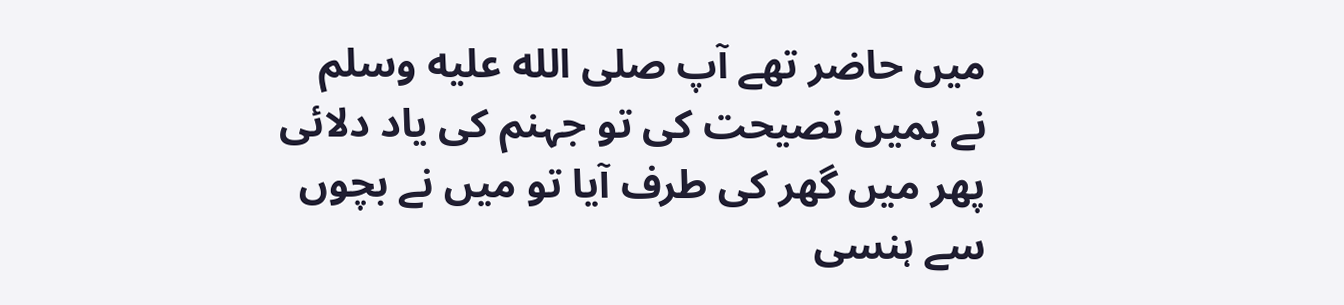میں حاضر تھے آپ صلى الله عليه وسلم نے ہمیں نصیحت کی تو جہنم کی یاد دلائی پھر میں گھر کی طرف آیا تو میں نے بچوں سے ہنسی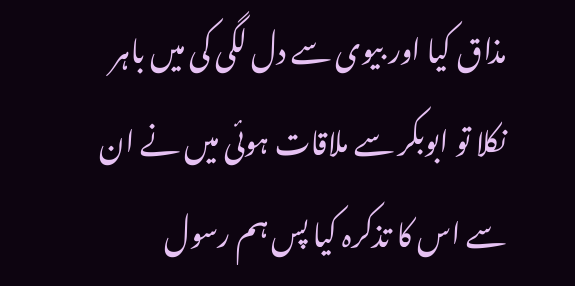مذاق کیا اور بیوی سے دل لگی کی میں باہر نکلا تو ابوبکر سے ملاقات ہوئی میں نے ان سے اس کا تذکرہ کیا پس ہم رسول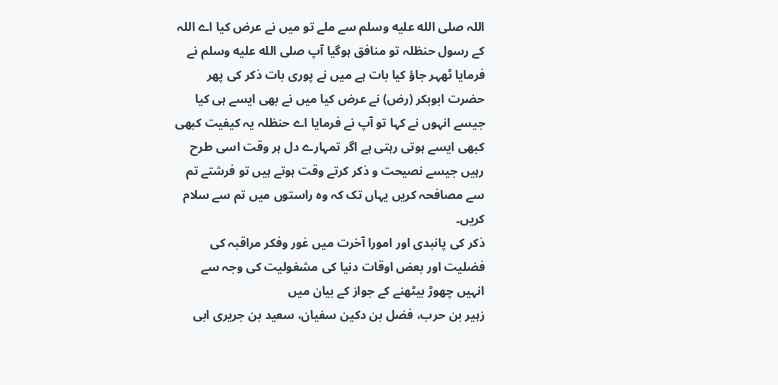اللہ صلى الله عليه وسلم سے ملے تو میں نے عرض کیا اے اللہ کے رسول حنظلہ تو منافق ہوگیا آپ صلى الله عليه وسلم نے فرمایا ٹھہر جاؤ کیا بات ہے میں نے پوری بات ذکر کی پھر حضرت ابوبکر (رض) نے عرض کیا میں نے بھی ایسے ہی کیا جیسے انہوں نے کہا تو آپ نے فرمایا اے حنظلہ یہ کیفیت کبھی کبھی ایسے ہوتی رہتی ہے اگر تمہارے دل ہر وقت اسی طرح رہیں جیسے نصیحت و ذکر کرتے وقت ہوتے ہیں تو فرشتے تم سے مصافحہ کریں یہاں تک کہ وہ راستوں میں تم سے سلام کریں۔
ذکر کی پانبدی اور امورا آخرت میں غور وفکر مراقبہ کی فضلیت اور بعض اوقات دنیا کی مشغولیت کی وجہ سے انہیں چھوڑ بیٹھنے کے جواز کے بیان میں
زہیر بن حرب، فضل بن دکین سفیان، سعید بن جریری ابی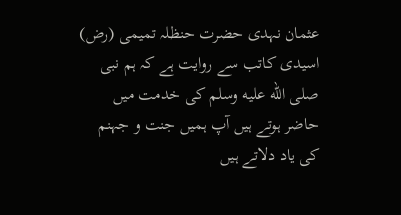عثمان نہدی حضرت حنظلہ تمیمی (رض) اسیدی کاتب سے روایت ہے کہ ہم نبی صلى الله عليه وسلم کی خدمت میں حاضر ہوتے ہیں آپ ہمیں جنت و جہنم کی یاد دلاتے ہیں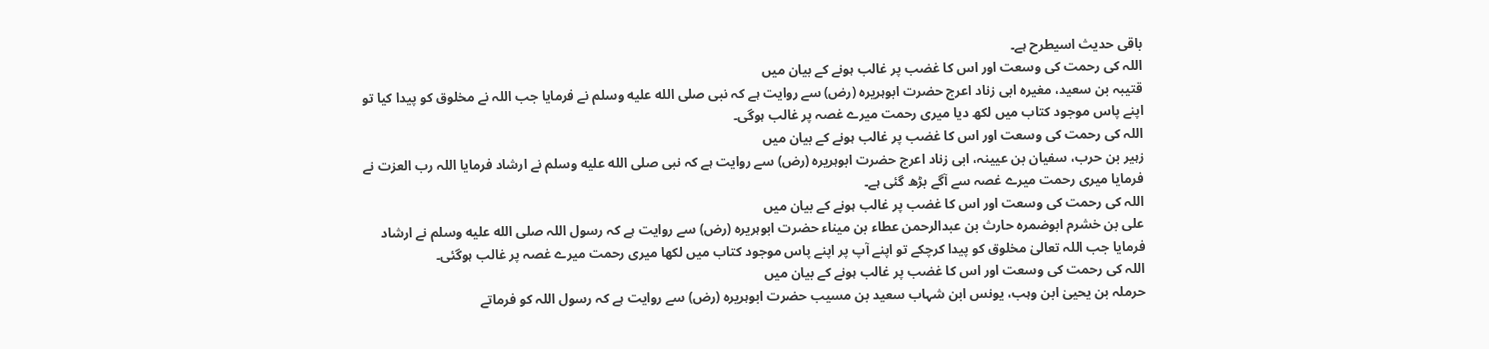باقی حدیث اسیطرح ہے۔
اللہ کی رحمت کی وسعت اور اس کا غضب پر غالب ہونے کے بیان میں
قتیبہ بن سعید، مغیرہ ابی زناد اعرج حضرت ابوہریرہ (رض) سے روایت ہے کہ نبی صلى الله عليه وسلم نے فرمایا جب اللہ نے مخلوق کو پیدا کیا تو اپنے پاس موجود کتاب میں لکھ دیا میری رحمت میرے غصہ پر غالب ہوگی۔
اللہ کی رحمت کی وسعت اور اس کا غضب پر غالب ہونے کے بیان میں
زہیر بن حرب، سفیان بن عیینہ، ابی زناد اعرج حضرت ابوہریرہ (رض) سے روایت ہے کہ نبی صلى الله عليه وسلم نے ارشاد فرمایا اللہ رب العزت نے فرمایا میری رحمت میرے غصہ سے آگے بڑھ گئی ہے۔
اللہ کی رحمت کی وسعت اور اس کا غضب پر غالب ہونے کے بیان میں
علی بن خشرم ابوضمرہ حارث بن عبدالرحمن عطاء بن میناء حضرت ابوہریرہ (رض) سے روایت ہے کہ رسول اللہ صلى الله عليه وسلم نے ارشاد فرمایا جب اللہ تعالیٰ مخلوق کو پیدا کرچکے تو اپنے آپ پر اپنے پاس موجود کتاب میں لکھا میری رحمت میرے غصہ پر غالب ہوگئی۔
اللہ کی رحمت کی وسعت اور اس کا غضب پر غالب ہونے کے بیان میں
حرملہ بن یحییٰ ابن وہب، یونس ابن شہاب سعید بن مسیب حضرت ابوہریرہ (رض) سے روایت ہے کہ رسول اللہ کو فرماتے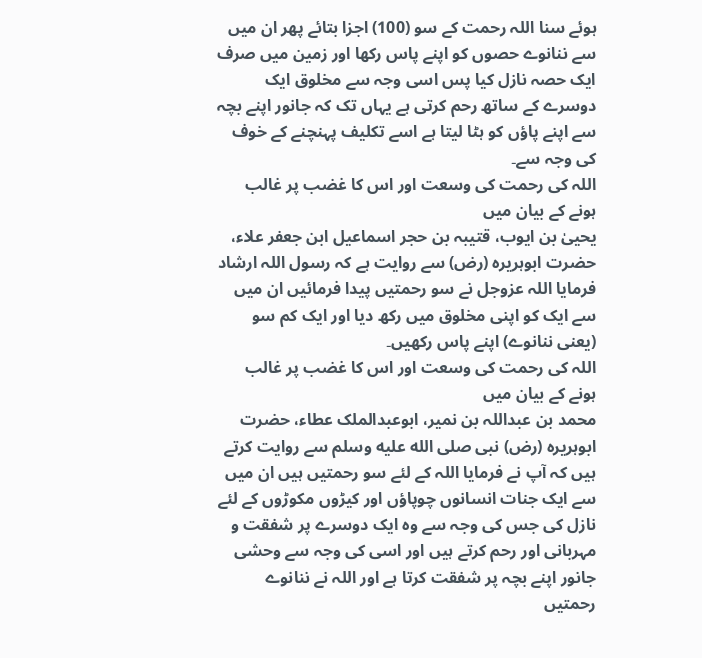ہوئے سنا اللہ رحمت کے سو (100) اجزا بتائے پھر ان میں سے ننانوے حصوں کو اپنے پاس رکھا اور زمین میں صرف ایک حصہ نازل کیا پس اسی وجہ سے مخلوق ایک دوسرے کے ساتھ رحم کرتی ہے یہاں تک کہ جانور اپنے بچہ سے اپنے پاؤں کو ہٹا لیتا ہے اسے تکلیف پہنچنے کے خوف کی وجہ سے۔
اللہ کی رحمت کی وسعت اور اس کا غضب پر غالب ہونے کے بیان میں
یحییٰ بن ایوب، قتیبہ بن حجر اسماعیل ابن جعفر علاء، حضرت ابوہریرہ (رض) سے روایت ہے کہ رسول اللہ ارشاد فرمایا اللہ عزوجل نے سو رحمتیں پیدا فرمائیں ان میں سے ایک کو اپنی مخلوق میں رکھ دیا اور ایک کم سو (یعنی ننانوے) اپنے پاس رکھیں۔
اللہ کی رحمت کی وسعت اور اس کا غضب پر غالب ہونے کے بیان میں
محمد بن عبداللہ بن نمیر، ابوعبدالملک عطاء، حضرت ابوہریرہ (رض) نبی صلى الله عليه وسلم سے روایت کرتے ہیں کہ آپ نے فرمایا اللہ کے لئے سو رحمتیں ہیں ان میں سے ایک جنات انسانوں چوپاؤں اور کیڑوں مکوڑوں کے لئے نازل کی جس کی وجہ سے وہ ایک دوسرے پر شفقت و مہربانی اور رحم کرتے ہیں اور اسی کی وجہ سے وحشی جانور اپنے بچہ پر شفقت کرتا ہے اور اللہ نے ننانوے رحمتیں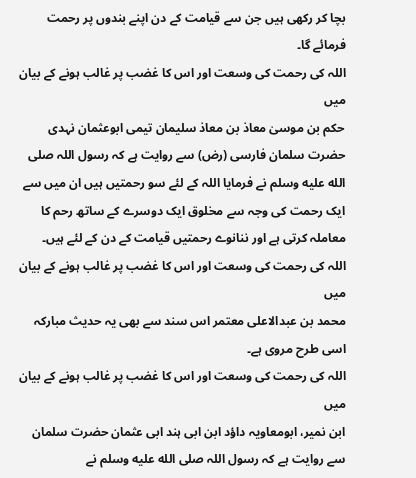بچا کر رکھی ہیں جن سے قیامت کے دن اپنے بندوں پر رحمت فرمائے گا۔
اللہ کی رحمت کی وسعت اور اس کا غضب پر غالب ہونے کے بیان میں
حکم بن موسیٰ معاذ بن معاذ سلیمان تیمی ابوعثمان نہدی حضرت سلمان فارسی (رض) سے روایت ہے کہ رسول اللہ صلى الله عليه وسلم نے فرمایا اللہ کے لئے سو رحمتیں ہیں ان میں سے ایک رحمت کی وجہ سے مخلوق ایک دوسرے کے ساتھ رحم کا معاملہ کرتی ہے اور ننانوے رحمتیں قیامت کے دن کے لئے ہیں۔
اللہ کی رحمت کی وسعت اور اس کا غضب پر غالب ہونے کے بیان میں
محمد بن عبدالاعلی معتمر اس سند سے بھی یہ حدیث مبارکہ اسی طرح مروی ہے۔
اللہ کی رحمت کی وسعت اور اس کا غضب پر غالب ہونے کے بیان میں
ابن نمیر، ابومعاویہ داؤد ابن ابی ہند ابی عثمان حضرت سلمان سے روایت ہے کہ رسول اللہ صلى الله عليه وسلم نے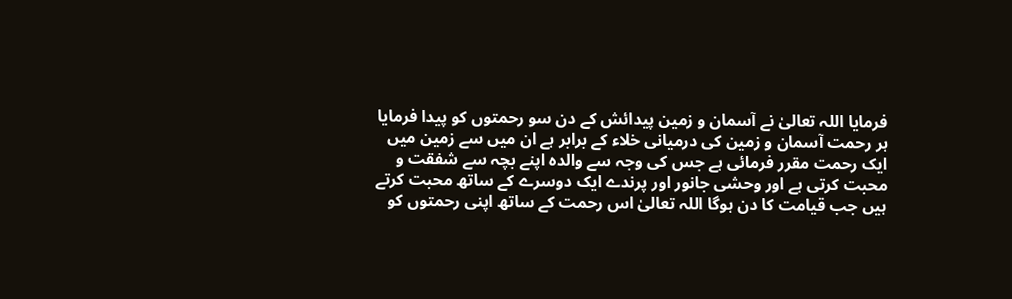فرمایا اللہ تعالیٰ نے آسمان و زمین پیدائش کے دن سو رحمتوں کو پیدا فرمایا ہر رحمت آسمان و زمین کی درمیانی خلاء کے برابر ہے ان میں سے زمین میں ایک رحمت مقرر فرمائی ہے جس کی وجہ سے والدہ اپنے بچہ سے شفقت و محبت کرتی ہے اور وحشی جانور اور پرندے ایک دوسرے کے ساتھ محبت کرتے ہیں جب قیامت کا دن ہوگا اللہ تعالیٰ اس رحمت کے ساتھ اپنی رحمتوں کو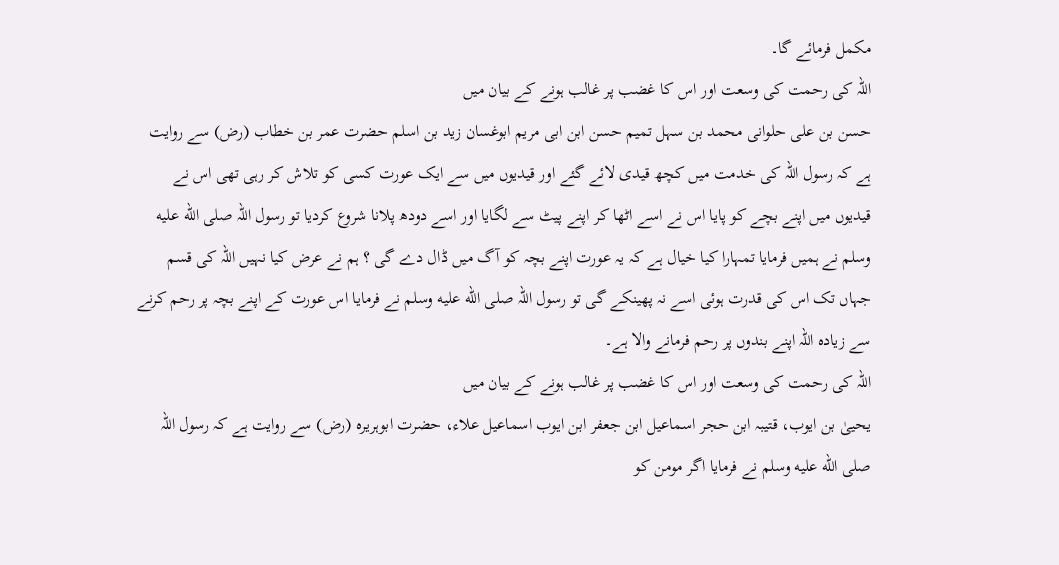مکمل فرمائے گا۔
اللہ کی رحمت کی وسعت اور اس کا غضب پر غالب ہونے کے بیان میں
حسن بن علی حلوانی محمد بن سہل تمیم حسن ابن ابی مریم ابوغسان زید بن اسلم حضرت عمر بن خطاب (رض) سے روایت ہے کہ رسول اللہ کی خدمت میں کچھ قیدی لائے گئے اور قیدیوں میں سے ایک عورت کسی کو تلاش کر رہی تھی اس نے قیدیوں میں اپنے بچے کو پایا اس نے اسے اٹھا کر اپنے پیٹ سے لگایا اور اسے دودھ پلانا شروع کردیا تو رسول اللہ صلى الله عليه وسلم نے ہمیں فرمایا تمہارا کیا خیال ہے کہ یہ عورت اپنے بچہ کو آگ میں ڈال دے گی ؟ ہم نے عرض کیا نہیں اللہ کی قسم جہاں تک اس کی قدرت ہوئی اسے نہ پھینکے گی تو رسول اللہ صلى الله عليه وسلم نے فرمایا اس عورت کے اپنے بچہ پر رحم کرنے سے زیادہ اللہ اپنے بندوں پر رحم فرمانے والا ہے۔
اللہ کی رحمت کی وسعت اور اس کا غضب پر غالب ہونے کے بیان میں
یحییٰ بن ایوب، قتیبہ ابن حجر اسماعیل ابن جعفر ابن ایوب اسماعیل علاء، حضرت ابوہریرہ (رض) سے روایت ہے کہ رسول اللہ صلى الله عليه وسلم نے فرمایا اگر مومن کو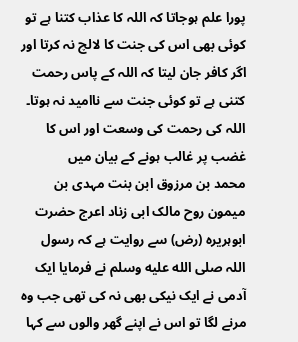پورا علم ہوجاتا کہ اللہ کا عذاب کتنا ہے تو کوئی بھی اس کی جنت کا لالچ نہ کرتا اور اگر کافر جان لیتا کہ اللہ کے پاس رحمت کتنی ہے تو کوئی جنت سے ناامید نہ ہوتا۔
اللہ کی رحمت کی وسعت اور اس کا غضب پر غالب ہونے کے بیان میں
محمد بن مرزوق ابن بنت مہدی بن میمون روح مالک ابی زناد اعرج حضرت ابوہریرہ (رض) سے روایت ہے کہ رسول اللہ صلى الله عليه وسلم نے فرمایا ایک آدمی نے ایک نیکی بھی نہ کی تھی جب وہ مرنے لگا تو اس نے اپنے گھر والوں سے کہا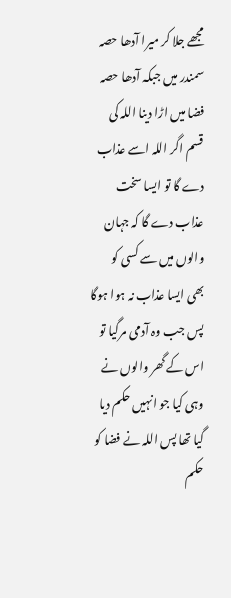مجھے جلا کر میرا آدھا حصہ سمندر میں جبکہ آدھا حصہ فضا میں اڑا دینا اللہ کی قسم اگر اللہ اسے عذاب دے گا تو ایسا سخت عذاب دے گا کہ جہان والوں میں سے کسی کو بھی ایسا عذاب نہ ہوا ہوگا پس جب وہ آدمی مرگیا تو اس کے گھر والوں نے وہی کیا جو انہیں حکم دیا گیا تھا پس اللہ نے فضا کو حکم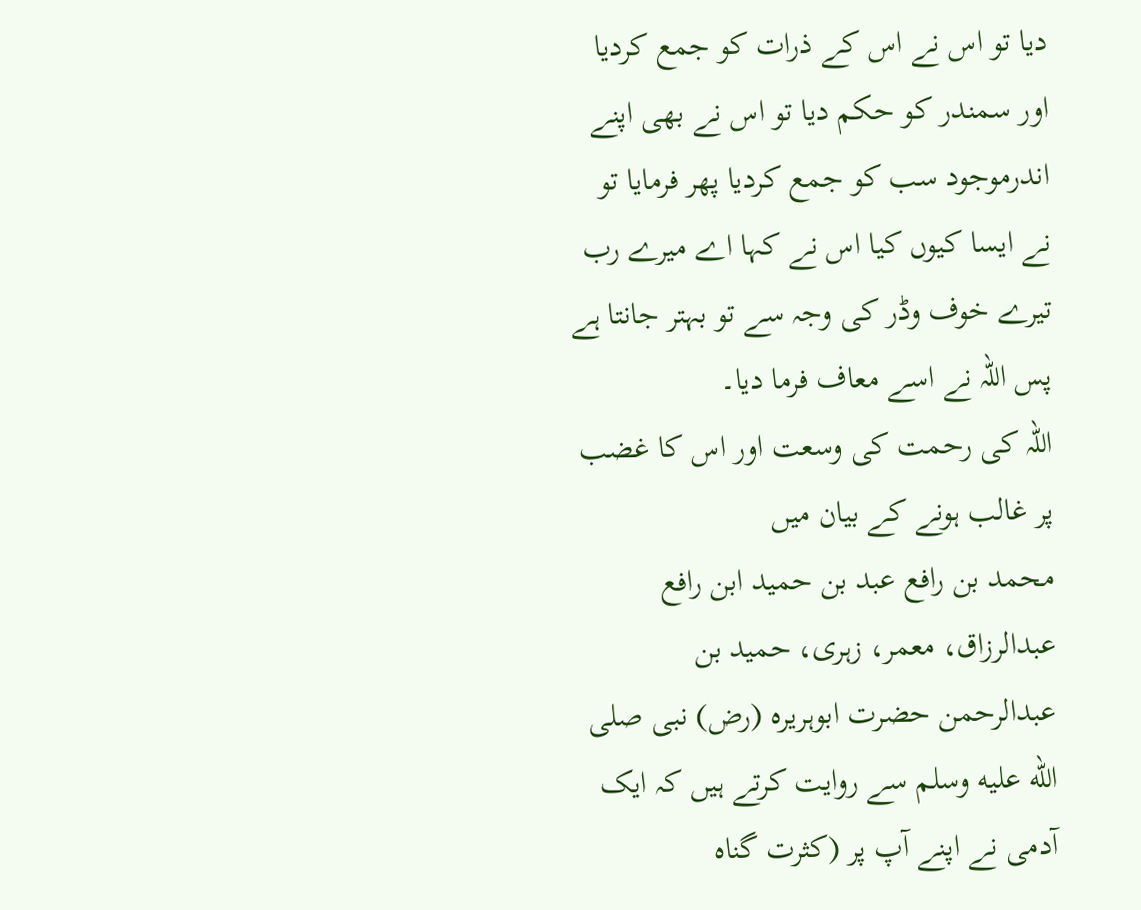دیا تو اس نے اس کے ذرات کو جمع کردیا اور سمندر کو حکم دیا تو اس نے بھی اپنے اندرموجود سب کو جمع کردیا پھر فرمایا تو نے ایسا کیوں کیا اس نے کہا اے میرے رب تیرے خوف وڈر کی وجہ سے تو بہتر جانتا ہے پس اللہ نے اسے معاف فرما دیا۔
اللہ کی رحمت کی وسعت اور اس کا غضب پر غالب ہونے کے بیان میں
محمد بن رافع عبد بن حمید ابن رافع عبدالرزاق، معمر، زہری، حمید بن عبدالرحمن حضرت ابوہریرہ (رض) نبی صلى الله عليه وسلم سے روایت کرتے ہیں کہ ایک آدمی نے اپنے آپ پر (کثرت گناہ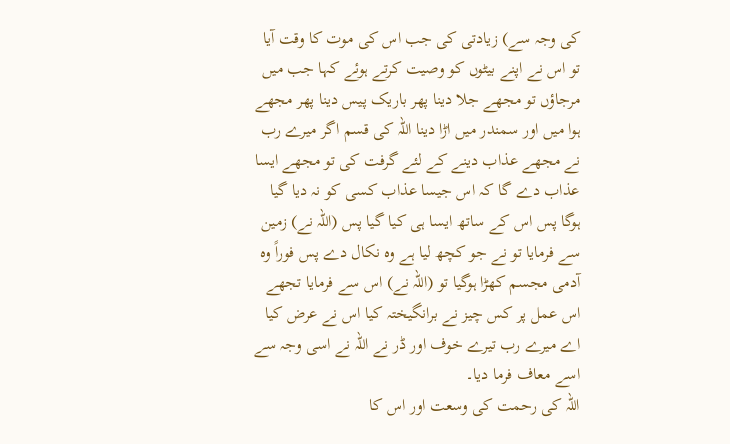کی وجہ سے) زیادتی کی جب اس کی موت کا وقت آیا تو اس نے اپنے بیٹوں کو وصیت کرتے ہوئے کہا جب میں مرجاؤں تو مجھے جلا دینا پھر باریک پیس دینا پھر مجھے ہوا میں اور سمندر میں اڑا دینا اللہ کی قسم اگر میرے رب نے مجھے عذاب دینے کے لئے گرفت کی تو مجھے ایسا عذاب دے گا کہ اس جیسا عذاب کسی کو نہ دیا گیا ہوگا پس اس کے ساتھ ایسا ہی کیا گیا پس (اللہ نے) زمین سے فرمایا تو نے جو کچھ لیا ہے وہ نکال دے پس فوراً وہ آدمی مجسم کھڑا ہوگیا تو (اللہ نے) اس سے فرمایا تجھے اس عمل پر کس چیز نے برانگیختہ کیا اس نے عرض کیا اے میرے رب تیرے خوف اور ڈر نے اللہ نے اسی وجہ سے اسے معاف فرما دیا۔
اللہ کی رحمت کی وسعت اور اس کا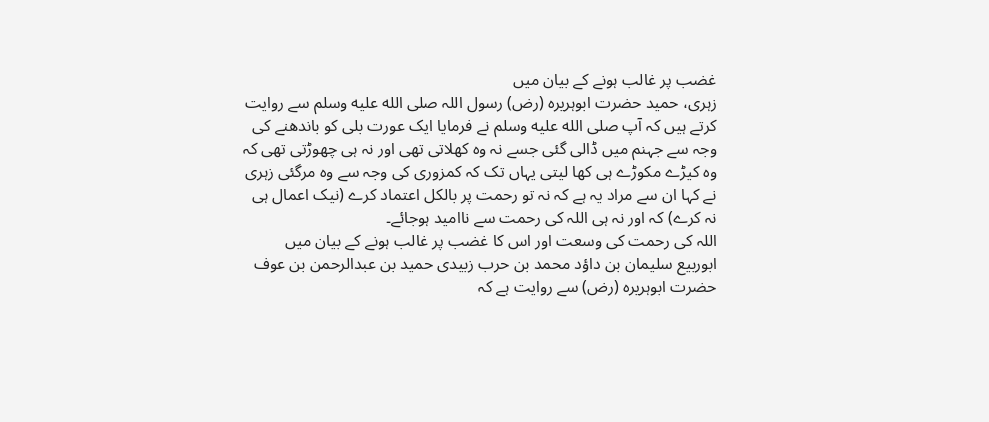غضب پر غالب ہونے کے بیان میں
زہری، حمید حضرت ابوہریرہ (رض) رسول اللہ صلى الله عليه وسلم سے روایت کرتے ہیں کہ آپ صلى الله عليه وسلم نے فرمایا ایک عورت بلی کو باندھنے کی وجہ سے جہنم میں ڈالی گئی جسے نہ وہ کھلاتی تھی اور نہ ہی چھوڑتی تھی کہ وہ کیڑے مکوڑے ہی کھا لیتی یہاں تک کہ کمزوری کی وجہ سے وہ مرگئی زہری نے کہا ان سے مراد یہ ہے کہ نہ تو رحمت پر بالکل اعتماد کرے (نیک اعمال ہی نہ کرے) کہ اور نہ ہی اللہ کی رحمت سے ناامید ہوجائے۔
اللہ کی رحمت کی وسعت اور اس کا غضب پر غالب ہونے کے بیان میں
ابوربیع سلیمان بن داؤد محمد بن حرب زبیدی حمید بن عبدالرحمن بن عوف حضرت ابوہریرہ (رض) سے روایت ہے کہ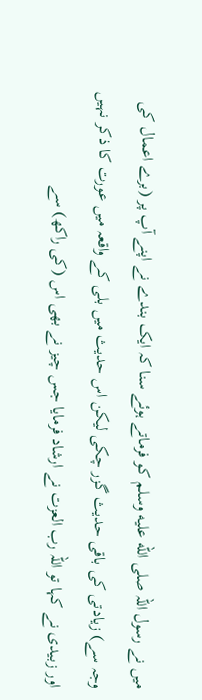میں نے رسول اللہ صلى الله عليه وسلم کو فرماتے ہوئے سنا کہ ایک بندے نے اپنے آپ پر (برے اعمال کی وجہ سے) زیادتی کی باقی حدیث گزر چکی لیکن اس حدیث میں بلی کے واقعہ میں عورت کا ذکر نہیں اور زبیدی نے کہا تو اللہ رب العزت نے ارشاد فرمایا جس چیز نے بھی اس (کی راکھ) سے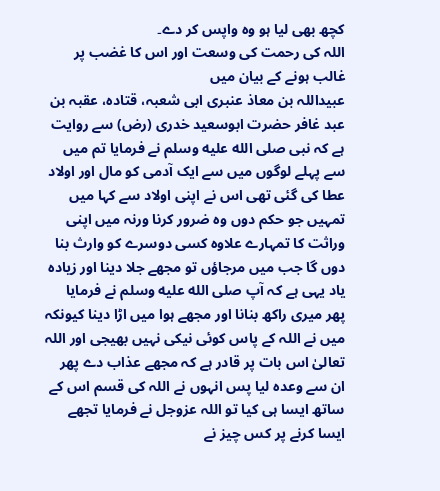کچھ بھی لیا ہو وہ واپس کر دے۔
اللہ کی رحمت کی وسعت اور اس کا غضب پر غالب ہونے کے بیان میں
عبیداللہ بن معاذ عنبری ابی شعبہ، قتادہ، عقبہ بن عبد غافر حضرت ابوسعید خدری (رض) سے روایت ہے کہ نبی صلى الله عليه وسلم نے فرمایا تم میں سے پہلے لوگوں میں سے ایک آدمی کو مال اور اولاد عطا کی گئی تھی اس نے اپنی اولاد سے کہا میں تمہیں جو حکم دوں وہ ضرور کرنا ورنہ میں اپنی وراثت کا تمہارے علاوہ کسی دوسرے کو وارث بنا دوں گا جب میں مرجاؤں تو مجھے جلا دینا اور زیادہ یاد یہی ہے کہ آپ صلى الله عليه وسلم نے فرمایا پھر میری راکھ بنانا اور مجھے ہوا میں اڑا دینا کیونکہ میں نے اللہ کے پاس کوئی نیکی نہیں بھیجی اور اللہ تعالیٰ اس بات پر قادر ہے کہ مجھے عذاب دے پھر ان سے وعدہ لیا پس انہوں نے اللہ کی قسم اس کے ساتھ ایسا ہی کیا تو اللہ عزوجل نے فرمایا تجھے ایسا کرنے پر کس چیز نے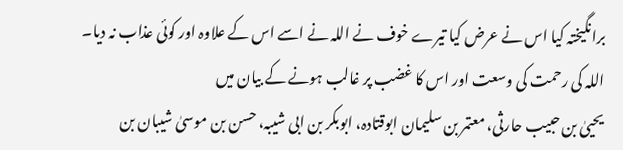برانگیختہ کیا اس نے عرض کیا تیرے خوف نے اللہ نے اسے اس کے علاوہ اور کوئی عذاب نہ دیا۔
اللہ کی رحمت کی وسعت اور اس کا غضب پر غالب ہونے کے بیان میں
یحییٰ بن حبیب حارثی، معتمر بن سلیمان ابوقتادہ، ابوبکر بن ابی شیبہ، حسن بن موسیٰ شیبان بن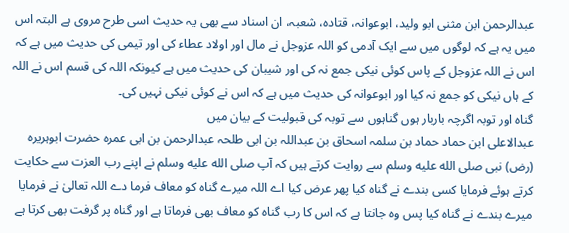عبدالرحمن ابن مثنی ابو ولید، ابوعوانہ، قتادہ، شعبہ، ان اسناد سے بھی یہ حدیث اسی طرح مروی ہے البتہ اس میں یہ ہے کہ لوگوں میں سے ایک آدمی کو اللہ عزوجل نے مال اور اولاد عطاء کی اور تیمی کی حدیث میں ہے کہ اس نے اللہ عزوجل کے پاس کوئی نیکی جمع نہ کی اور شیبان کی حدیث میں ہے کیونکہ اللہ کی قسم اس نے اللہ کے ہاں نیکی کو جمع نہ کیا اور ابوعوانہ کی حدیث میں ہے کہ اس نے کوئی نیکی نہیں کی۔
گناہ اور توبہ اگرچہ باربار ہوں گناہوں سے توبہ کی قبولیت کے بیان میں
عبدالاعلی ابن حماد حماد بن سلمہ اسحاق بن عبداللہ بن ابی طلحہ عبدالرحمن بن ابی عمرہ حضرت ابوہریرہ (رض) نبی صلى الله عليه وسلم سے روایت کرتے ہیں کہ آپ صلى الله عليه وسلم نے اپنے رب العزت سے حکایت کرتے ہوئے فرمایا کسی بندے نے گناہ کیا پھر عرض کیا اے اللہ میرے گناہ کو معاف فرما دے اللہ تعالیٰ نے فرمایا میرے بندے نے گناہ کیا پس وہ جانتا ہے کہ اس کا رب گناہ کو معاف بھی فرماتا ہے اور گناہ پر گرفت بھی کرتا ہے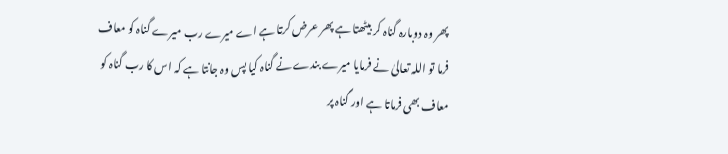پھر وہ دوبارہ گناہ کر بیٹھتا ہے پھر عرض کرتا ہے اے میرے رب میرے گناہ کو معاف فرما تو اللہ تعالیٰ نے فرمایا میرے بندے نے گناہ کیا پس وہ جانتا ہے کہ اس کا رب گناہ کو معاف بھی فرماتا ہے اور گناہ پر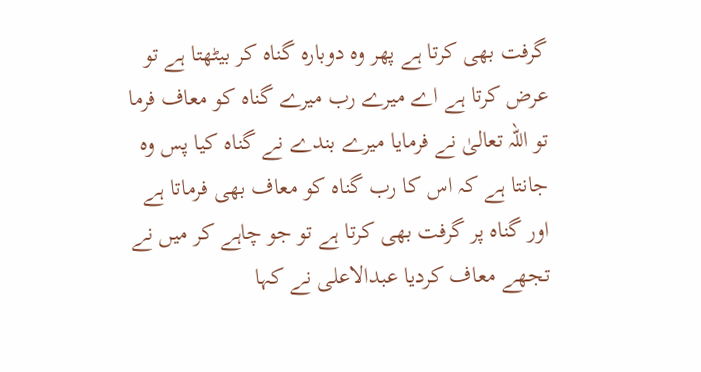گرفت بھی کرتا ہے پھر وہ دوبارہ گناہ کر بیٹھتا ہے تو عرض کرتا ہے اے میرے رب میرے گناہ کو معاف فرما تو اللہ تعالیٰ نے فرمایا میرے بندے نے گناہ کیا پس وہ جانتا ہے کہ اس کا رب گناہ کو معاف بھی فرماتا ہے اور گناہ پر گرفت بھی کرتا ہے تو جو چاہے کر میں نے تجھے معاف کردیا عبدالاعلی نے کہا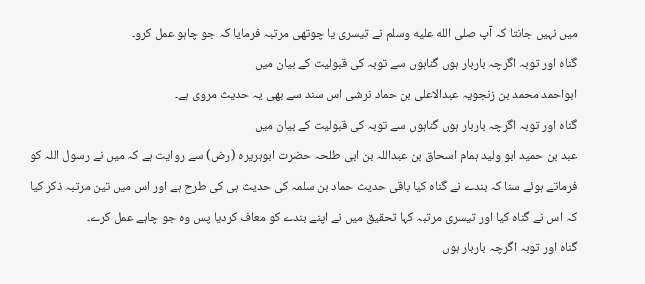میں نہیں جانتا کہ آپ صلى الله عليه وسلم نے تیسری یا چوتھی مرتبہ فرمایا کہ جو چاہو عمل کرو۔
گناہ اور توبہ اگرچہ باربار ہوں گناہوں سے توبہ کی قبولیت کے بیان میں
ابواحمد محمد بن زنجویہ عبدالاعلی بن حماد نرشی اس سند سے بھی یہ حدیث مروی ہے۔
گناہ اور توبہ اگرچہ باربار ہوں گناہوں سے توبہ کی قبولیت کے بیان میں
عبد بن حمید ابو ولید ہمام اسحاق بن عبداللہ بن ابی طلحہ حضرت ابوہریرہ (رض) سے روایت ہے کہ میں نے رسول اللہ کو فرماتے ہوئے سنا کہ بندے نے گناہ کیا باقی حدیث حماد بن سلمہ کی حدیث ہی کی طرح ہے اور اس میں تین مرتبہ ذکر کیا کہ اس نے گناہ کیا اور تیسری مرتبہ کہا تحقیق میں نے اپنے بندے کو معاف کردیا پس وہ جو چاہے عمل کرے۔
گناہ اور توبہ اگرچہ باربار ہوں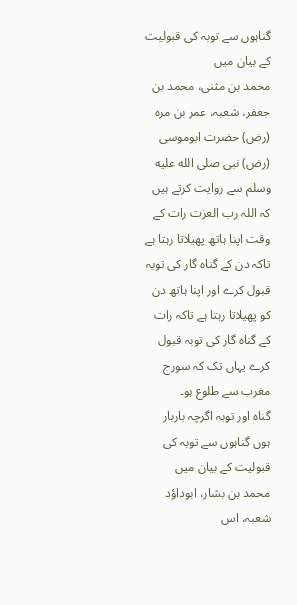گناہوں سے توبہ کی قبولیت کے بیان میں
محمد بن مثنی، محمد بن جعفر، شعبہ، عمر بن مرہ (رض) حضرت ابوموسی (رض) نبی صلى الله عليه وسلم سے روایت کرتے ہیں کہ اللہ رب العزت رات کے وقت اپنا ہاتھ پھیلاتا رہتا ہے تاکہ دن کے گناہ گار کی توبہ قبول کرے اور اپنا ہاتھ دن کو پھیلاتا رہتا ہے تاکہ رات کے گناہ گار کی توبہ قبول کرے یہاں تک کہ سورج مغرب سے طلوع ہو۔
گناہ اور توبہ اگرچہ باربار ہوں گناہوں سے توبہ کی قبولیت کے بیان میں
محمد بن بشار، ابوداؤد شعبہ، اس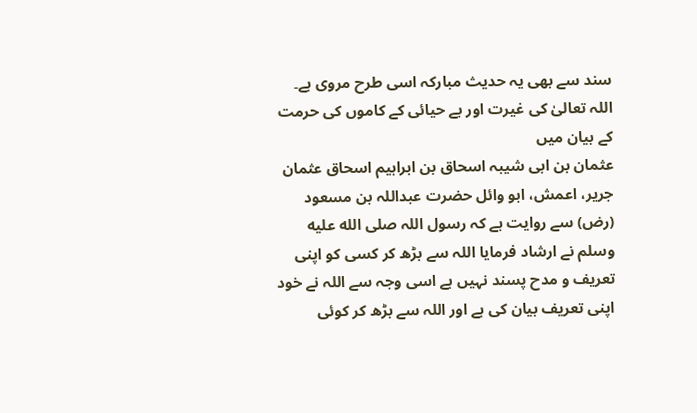سند سے بھی یہ حدیث مبارکہ اسی طرح مروی ہے۔
اللہ تعالیٰ کی غیرت اور بے حیائی کے کاموں کی حرمت کے بیان میں
عثمان بن ابی شیبہ اسحاق بن ابراہیم اسحاق عثمان جریر، اعمش، ابو وائل حضرت عبداللہ بن مسعود (رض) سے روایت ہے کہ رسول اللہ صلى الله عليه وسلم نے ارشاد فرمایا اللہ سے بڑھ کر کسی کو اپنی تعریف و مدح پسند نہیں ہے اسی وجہ سے اللہ نے خود اپنی تعریف بیان کی ہے اور اللہ سے بڑھ کر کوئی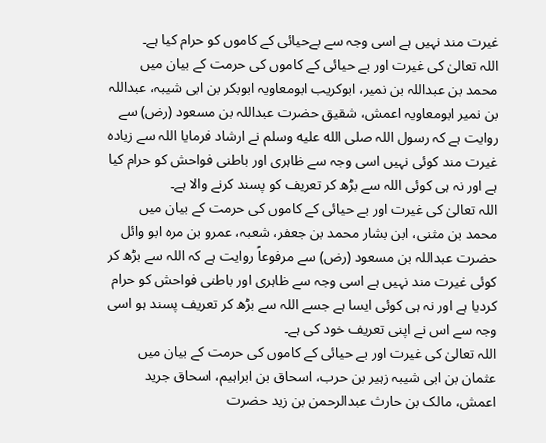غیرت مند نہیں ہے اسی وجہ سے بےحیائی کے کاموں کو حرام کیا ہے۔
اللہ تعالیٰ کی غیرت اور بے حیائی کے کاموں کی حرمت کے بیان میں
محمد بن عبداللہ بن نمیر، ابوکریب ابومعاویہ ابوبکر بن ابی شیبہ، عبداللہ بن نمیر ابومعاویہ اعمش، شقیق حضرت عبداللہ بن مسعود (رض) سے روایت ہے کہ رسول اللہ صلى الله عليه وسلم نے ارشاد فرمایا اللہ سے زیادہ غیرت مند کوئی نہیں اسی وجہ سے ظاہری اور باطنی فواحش کو حرام کیا ہے اور نہ ہی کوئی اللہ سے بڑھ کر تعریف کو پسند کرنے والا ہے۔
اللہ تعالیٰ کی غیرت اور بے حیائی کے کاموں کی حرمت کے بیان میں
محمد بن مثنی، ابن بشار محمد بن جعفر، شعبہ، عمرو بن مرہ ابو وائل حضرت عبداللہ بن مسعود (رض) سے مرفوعاً روایت ہے کہ اللہ سے بڑھ کر کوئی غیرت مند نہیں ہے اسی وجہ سے ظاہری اور باطنی فواحش کو حرام کردیا ہے اور نہ ہی کوئی ایسا ہے جسے اللہ سے بڑھ کر تعریف پسند ہو اسی وجہ سے اس نے اپنی تعریف خود کی ہے۔
اللہ تعالیٰ کی غیرت اور بے حیائی کے کاموں کی حرمت کے بیان میں
عثمان بن ابی شیبہ زہیر بن حرب، اسحاق بن ابراہیم، اسحاق جرید اعمش، مالک بن حارث عبدالرحمن بن زید حضرت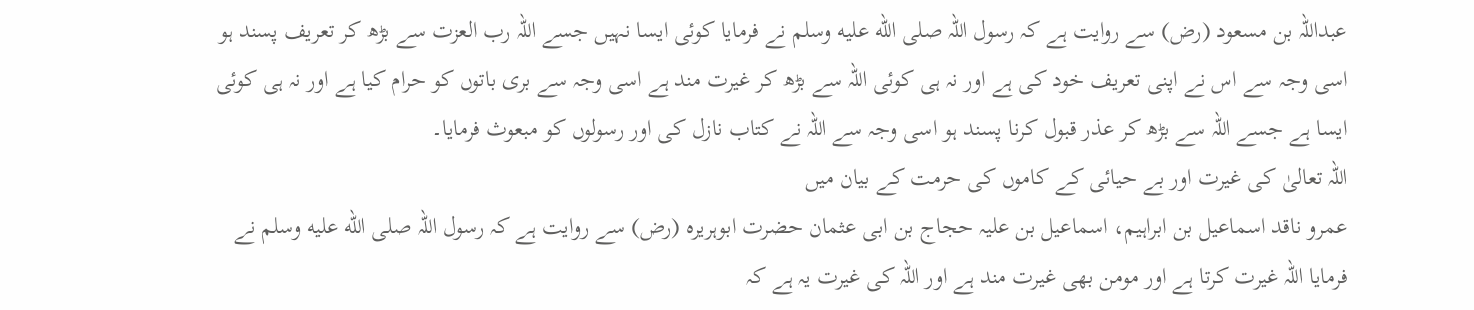عبداللہ بن مسعود (رض) سے روایت ہے کہ رسول اللہ صلى الله عليه وسلم نے فرمایا کوئی ایسا نہیں جسے اللہ رب العزت سے بڑھ کر تعریف پسند ہو اسی وجہ سے اس نے اپنی تعریف خود کی ہے اور نہ ہی کوئی اللہ سے بڑھ کر غیرت مند ہے اسی وجہ سے بری باتوں کو حرام کیا ہے اور نہ ہی کوئی ایسا ہے جسے اللہ سے بڑھ کر عذر قبول کرنا پسند ہو اسی وجہ سے اللہ نے کتاب نازل کی اور رسولوں کو مبعوث فرمایا۔
اللہ تعالیٰ کی غیرت اور بے حیائی کے کاموں کی حرمت کے بیان میں
عمرو ناقد اسماعیل بن ابراہیم، اسماعیل بن علیہ حجاج بن ابی عثمان حضرت ابوہریرہ (رض) سے روایت ہے کہ رسول اللہ صلى الله عليه وسلم نے فرمایا اللہ غیرت کرتا ہے اور مومن بھی غیرت مند ہے اور اللہ کی غیرت یہ ہے کہ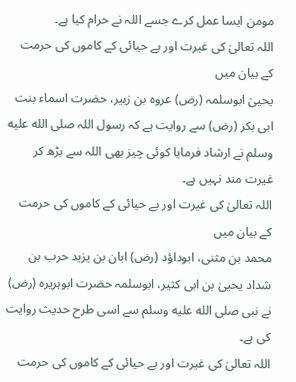مومن ایسا عمل کرے جسے اللہ نے حرام کیا ہے۔
اللہ تعالیٰ کی غیرت اور بے حیائی کے کاموں کی حرمت کے بیان میں
یحییٰ ابوسلمہ (رض) عروہ بن زبیر، حضرت اسماء بنت ابی بکر (رض) سے روایت ہے کہ رسول اللہ صلى الله عليه وسلم نے ارشاد فرمایا کوئی چیز بھی اللہ سے بڑھ کر غیرت مند نہیں ہے۔
اللہ تعالیٰ کی غیرت اور بے حیائی کے کاموں کی حرمت کے بیان میں
محمد بن مثنی، ابوداؤد (رض) ابان بن یزید حرب بن شداد یحییٰ بن ابی کثیر، ابوسلمہ حضرت ابوہریرہ (رض) نے نبی صلى الله عليه وسلم سے اسی طرح حدیث روایت کی ہے۔
اللہ تعالیٰ کی غیرت اور بے حیائی کے کاموں کی حرمت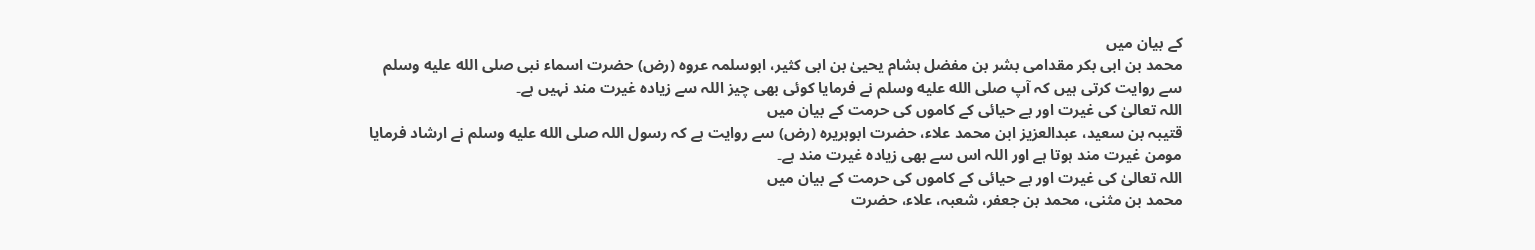کے بیان میں
محمد بن ابی بکر مقدامی بشر بن مفضل ہشام یحییٰ بن ابی کثیر، ابوسلمہ عروہ (رض) حضرت اسماء نبی صلى الله عليه وسلم سے روایت کرتی ہیں کہ آپ صلى الله عليه وسلم نے فرمایا کوئی بھی چیز اللہ سے زیادہ غیرت مند نہیں ہے۔
اللہ تعالیٰ کی غیرت اور بے حیائی کے کاموں کی حرمت کے بیان میں
قتیبہ بن سعید، عبدالعزیز ابن محمد علاء، حضرت ابوہریرہ (رض) سے روایت ہے کہ رسول اللہ صلى الله عليه وسلم نے ارشاد فرمایا مومن غیرت مند ہوتا ہے اور اللہ اس سے بھی زیادہ غیرت مند ہے۔
اللہ تعالیٰ کی غیرت اور بے حیائی کے کاموں کی حرمت کے بیان میں
محمد بن مثنی، محمد بن جعفر، شعبہ، علاء، حضرت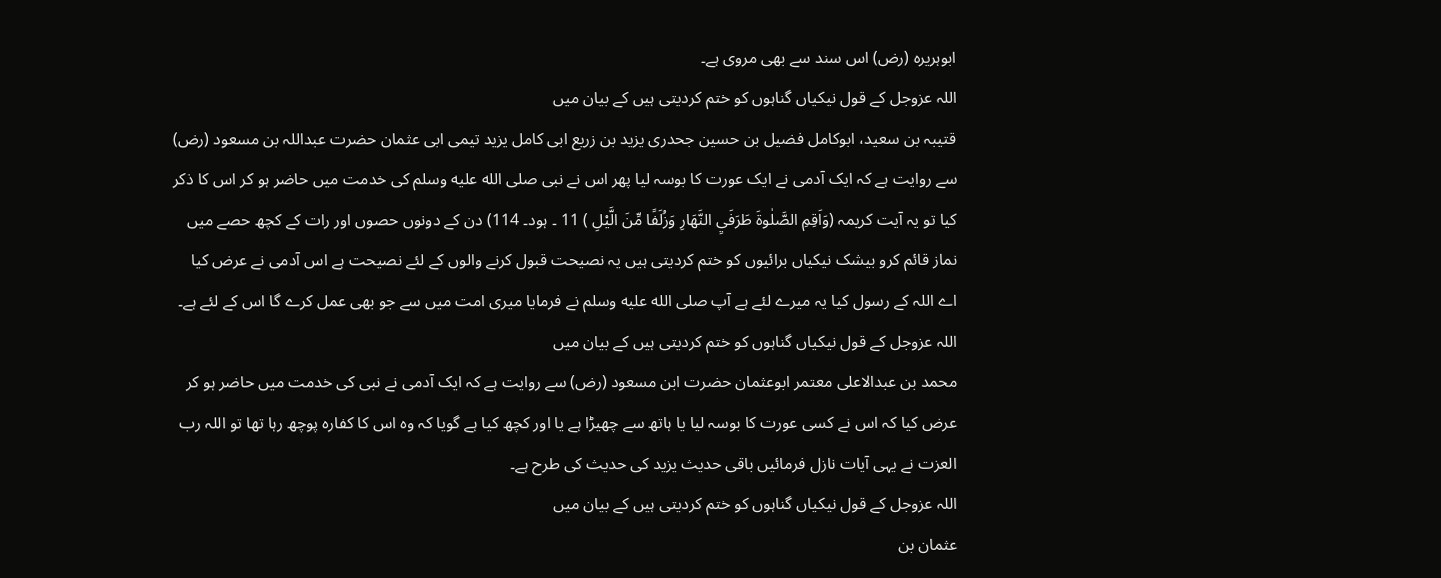ابوہریرہ (رض) اس سند سے بھی مروی ہے۔
اللہ عزوجل کے قول نیکیاں گناہوں کو ختم کردیتی ہیں کے بیان میں
قتیبہ بن سعید، ابوکامل فضیل بن حسین جحدری یزید بن زریع ابی کامل یزید تیمی ابی عثمان حضرت عبداللہ بن مسعود (رض) سے روایت ہے کہ ایک آدمی نے ایک عورت کا بوسہ لیا پھر اس نے نبی صلى الله عليه وسلم کی خدمت میں حاضر ہو کر اس کا ذکر کیا تو یہ آیت کریمہ (وَاَقِمِ الصَّلٰوةَ طَرَفَيِ النَّهَارِ وَزُلَفًا مِّنَ الَّيْلِ ) 11 ۔ ہود۔ 114) دن کے دونوں حصوں اور رات کے کچھ حصے میں نماز قائم کرو بیشک نیکیاں برائیوں کو ختم کردیتی ہیں یہ نصیحت قبول کرنے والوں کے لئے نصیحت ہے اس آدمی نے عرض کیا اے اللہ کے رسول کیا یہ میرے لئے ہے آپ صلى الله عليه وسلم نے فرمایا میری امت میں سے جو بھی عمل کرے گا اس کے لئے ہے۔
اللہ عزوجل کے قول نیکیاں گناہوں کو ختم کردیتی ہیں کے بیان میں
محمد بن عبدالاعلی معتمر ابوعثمان حضرت ابن مسعود (رض) سے روایت ہے کہ ایک آدمی نے نبی کی خدمت میں حاضر ہو کر عرض کیا کہ اس نے کسی عورت کا بوسہ لیا یا ہاتھ سے چھیڑا ہے یا اور کچھ کیا ہے گویا کہ وہ اس کا کفارہ پوچھ رہا تھا تو اللہ رب العزت نے یہی آیات نازل فرمائیں باقی حدیث یزید کی حدیث کی طرح ہے۔
اللہ عزوجل کے قول نیکیاں گناہوں کو ختم کردیتی ہیں کے بیان میں
عثمان بن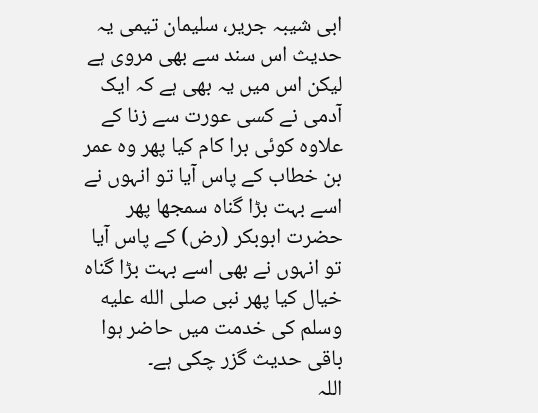ابی شیبہ جریر، سلیمان تیمی یہ حدیث اس سند سے بھی مروی ہے لیکن اس میں یہ بھی ہے کہ ایک آدمی نے کسی عورت سے زنا کے علاوہ کوئی برا کام کیا پھر وہ عمر بن خطاب کے پاس آیا تو انہوں نے اسے بہت بڑا گناہ سمجھا پھر حضرت ابوبکر (رض) کے پاس آیا تو انہوں نے بھی اسے بہت بڑا گناہ خیال کیا پھر نبی صلى الله عليه وسلم کی خدمت میں حاضر ہوا باقی حدیث گزر چکی ہے۔
اللہ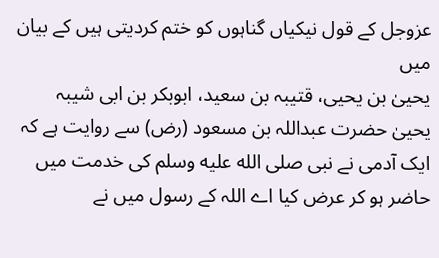عزوجل کے قول نیکیاں گناہوں کو ختم کردیتی ہیں کے بیان میں
یحییٰ بن یحیی، قتیبہ بن سعید، ابوبکر بن ابی شیبہ یحییٰ حضرت عبداللہ بن مسعود (رض) سے روایت ہے کہ ایک آدمی نے نبی صلى الله عليه وسلم کی خدمت میں حاضر ہو کر عرض کیا اے اللہ کے رسول میں نے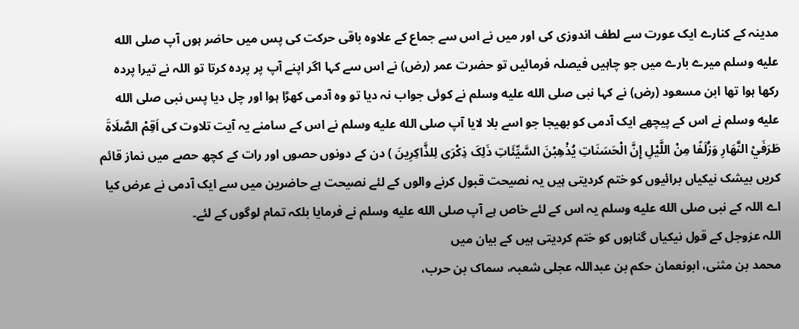مدینہ کے کنارے ایک عورت سے لطف اندوزی کی اور میں نے اس سے جماع کے علاوہ باقی حرکت کی پس میں حاضر ہوں آپ صلى الله عليه وسلم میرے بارے میں جو چاہیں فیصلہ فرمائیں تو حضرت عمر (رض) نے اس سے کہا اگر اپنے آپ پر پردہ کرتا تو اللہ نے تیرا پردہ رکھا ہوا تھا ابن مسعود (رض) نے کہا نبی صلى الله عليه وسلم نے کوئی جواب نہ دیا تو وہ آدمی کھڑا ہوا اور چل دیا پس نبی صلى الله عليه وسلم نے اس کے پیچھے ایک آدمی کو بھیجا جو اسے بلا لایا آپ صلى الله عليه وسلم نے اس کے سامنے یہ آیت تلاوت کی اَقِمْ الصَّلَاةَ طَرَفَيْ النَّهَارِ وَزُلَفًا مِنْ اللَّيْلِ إِنَّ الْحَسَنَاتِ يُذْهِبْنَ السَّيِّئَاتِ ذَلِکَ ذِکْرَی لِلذَّاکِرِينَ ) دن کے دونوں حصوں اور رات کے کچھ حصے میں نماز قائم کریں بیشک نیکیاں برائیوں کو ختم کردیتی ہیں یہ نصیحت قبول کرنے والوں کے لئے نصیحت ہے حاضرین میں سے ایک آدمی نے عرض کیا اے اللہ کے نبی صلى الله عليه وسلم یہ اس کے لئے خاص ہے آپ صلى الله عليه وسلم نے فرمایا بلکہ تمام لوگوں کے لئے۔
اللہ عزوجل کے قول نیکیاں گناہوں کو ختم کردیتی ہیں کے بیان میں
محمد بن مثنی، ابونعمان حکم بن عبداللہ عجلی شعبہ، سماک بن حرب،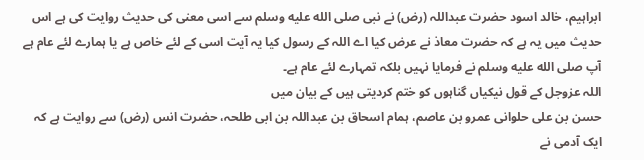ابراہیم، خالد اسود حضرت عبداللہ (رض) نے نبی صلى الله عليه وسلم سے اسی معنی کی حدیث روایت کی ہے اس حدیث میں یہ ہے کہ حضرت معاذ نے عرض کیا اے اللہ کے رسول کیا یہ آیت اسی کے لئے خاص ہے یا ہمارے لئے عام ہے آپ صلى الله عليه وسلم نے فرمایا نہیں بلکہ تمہارے لئے عام ہے۔
اللہ عزوجل کے قول نیکیاں گناہوں کو ختم کردیتی ہیں کے بیان میں
حسن بن علی حلوانی عمرو بن عاصم، ہمام اسحاق بن عبداللہ بن ابی طلحہ، حضرت انس (رض) سے روایت ہے کہ ایک آدمی نے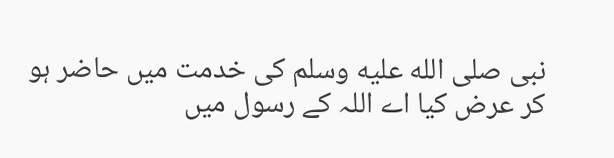نبی صلى الله عليه وسلم کی خدمت میں حاضر ہو کر عرض کیا اے اللہ کے رسول میں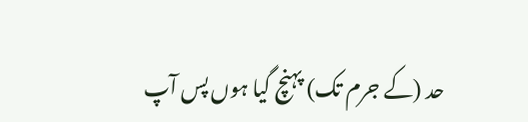حد (کے جرم تک) پہنچ گیا ہوں پس آپ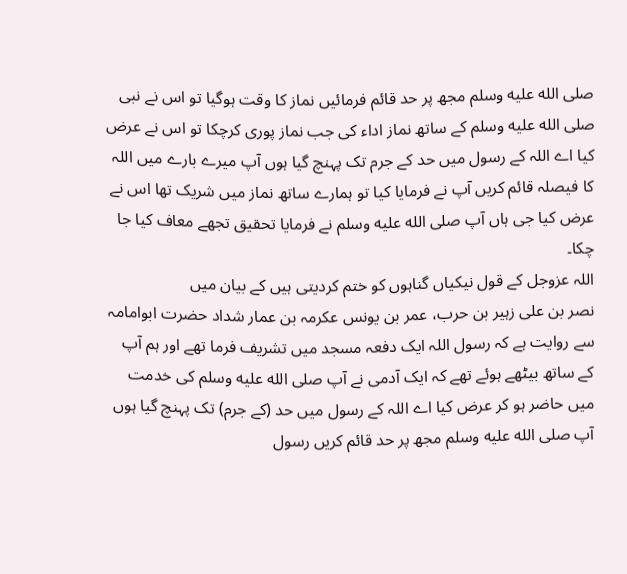صلى الله عليه وسلم مجھ پر حد قائم فرمائیں نماز کا وقت ہوگیا تو اس نے نبی صلى الله عليه وسلم کے ساتھ نماز اداء کی جب نماز پوری کرچکا تو اس نے عرض کیا اے اللہ کے رسول میں حد کے جرم تک پہنچ گیا ہوں آپ میرے بارے میں اللہ کا فیصلہ قائم کریں آپ نے فرمایا کیا تو ہمارے ساتھ نماز میں شریک تھا اس نے عرض کیا جی ہاں آپ صلى الله عليه وسلم نے فرمایا تحقیق تجھے معاف کیا جا چکا۔
اللہ عزوجل کے قول نیکیاں گناہوں کو ختم کردیتی ہیں کے بیان میں
نصر بن علی زہیر بن حرب، عمر بن یونس عکرمہ بن عمار شداد حضرت ابوامامہ سے روایت ہے کہ رسول اللہ ایک دفعہ مسجد میں تشریف فرما تھے اور ہم آپ کے ساتھ بیٹھے ہوئے تھے کہ ایک آدمی نے آپ صلى الله عليه وسلم کی خدمت میں حاضر ہو کر عرض کیا اے اللہ کے رسول میں حد (کے جرم) تک پہنچ گیا ہوں آپ صلى الله عليه وسلم مجھ پر حد قائم کریں رسول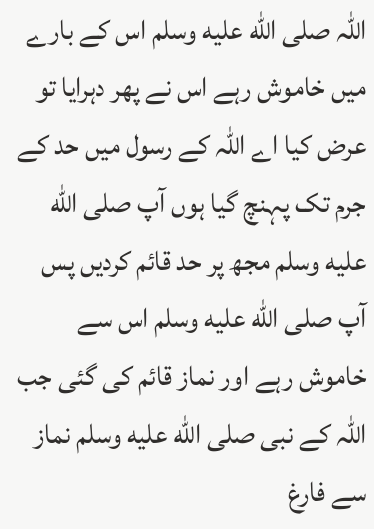اللہ صلى الله عليه وسلم اس کے بارے میں خاموش رہے اس نے پھر دہرایا تو عرض کیا اے اللہ کے رسول میں حد کے جرم تک پہنچ گیا ہوں آپ صلى الله عليه وسلم مجھ پر حد قائم کردیں پس آپ صلى الله عليه وسلم اس سے خاموش رہے اور نماز قائم کی گئی جب اللہ کے نبی صلى الله عليه وسلم نماز سے فارغ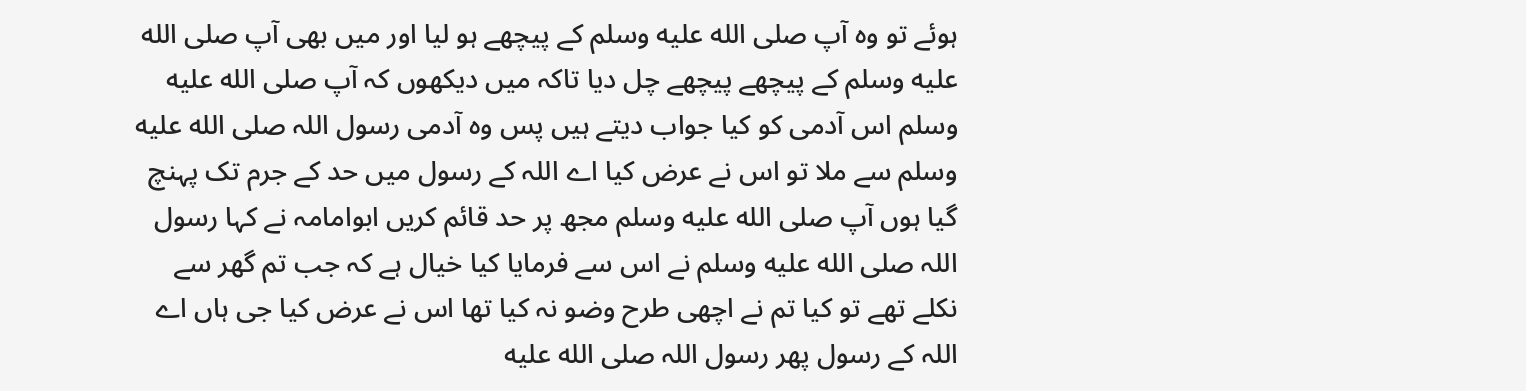ہوئے تو وہ آپ صلى الله عليه وسلم کے پیچھے ہو لیا اور میں بھی آپ صلى الله عليه وسلم کے پیچھے پیچھے چل دیا تاکہ میں دیکھوں کہ آپ صلى الله عليه وسلم اس آدمی کو کیا جواب دیتے ہیں پس وہ آدمی رسول اللہ صلى الله عليه وسلم سے ملا تو اس نے عرض کیا اے اللہ کے رسول میں حد کے جرم تک پہنچ گیا ہوں آپ صلى الله عليه وسلم مجھ پر حد قائم کریں ابوامامہ نے کہا رسول اللہ صلى الله عليه وسلم نے اس سے فرمایا کیا خیال ہے کہ جب تم گھر سے نکلے تھے تو کیا تم نے اچھی طرح وضو نہ کیا تھا اس نے عرض کیا جی ہاں اے اللہ کے رسول پھر رسول اللہ صلى الله عليه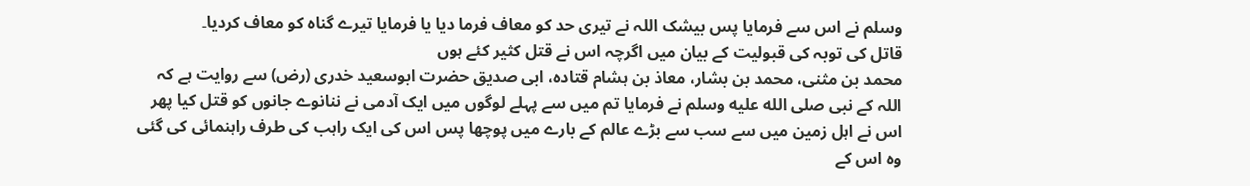وسلم نے اس سے فرمایا پس بیشک اللہ نے تیری حد کو معاف فرما دیا یا فرمایا تیرے گناہ کو معاف کردیا۔
قاتل کی توبہ کی قبولیت کے بیان میں اگرچہ اس نے قتل کثیر کئے ہوں
محمد بن مثنی، محمد بن بشار، معاذ بن ہشام قتادہ، ابی صدیق حضرت ابوسعید خدری (رض) سے روایت ہے کہ اللہ کے نبی صلى الله عليه وسلم نے فرمایا تم میں سے پہلے لوگوں میں ایک آدمی نے ننانوے جانوں کو قتل کیا پھر اس نے اہل زمین میں سے سب سے بڑے عالم کے بارے میں پوچھا پس اس کی ایک راہب کی طرف راہنمائی کی گئی وہ اس کے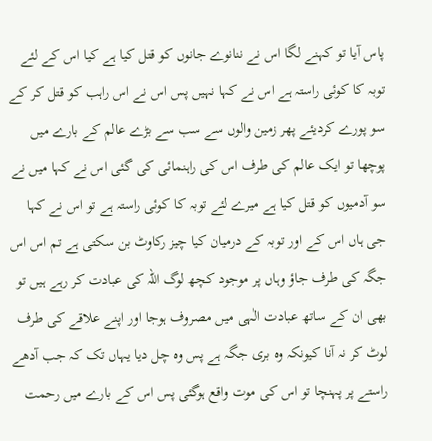پاس آیا تو کہنے لگا اس نے ننانوے جانوں کو قتل کیا ہے کیا اس کے لئے توبہ کا کوئی راستہ ہے اس نے کہا نہیں پس اس نے اس راہب کو قتل کر کے سو پورے کردیئے پھر زمین والوں سے سب سے بڑے عالم کے بارے میں پوچھا تو ایک عالم کی طرف اس کی راہنمائی کی گئی اس نے کہا میں نے سو آدمیوں کو قتل کیا ہے میرے لئے توبہ کا کوئی راستہ ہے تو اس نے کہا جی ہاں اس کے اور توبہ کے درمیان کیا چیز رکاوٹ بن سکتی ہے تم اس اس جگہ کی طرف جاؤ وہاں پر موجود کچھ لوگ اللہ کی عبادت کر رہے ہیں تو بھی ان کے ساتھ عبادت الٰہی میں مصروف ہوجا اور اپنے علاقے کی طرف لوٹ کر نہ آنا کیونکہ وہ بری جگہ ہے پس وہ چل دیا یہاں تک کہ جب آدھے راستے پر پہنچا تو اس کی موت واقع ہوگئی پس اس کے بارے میں رحمت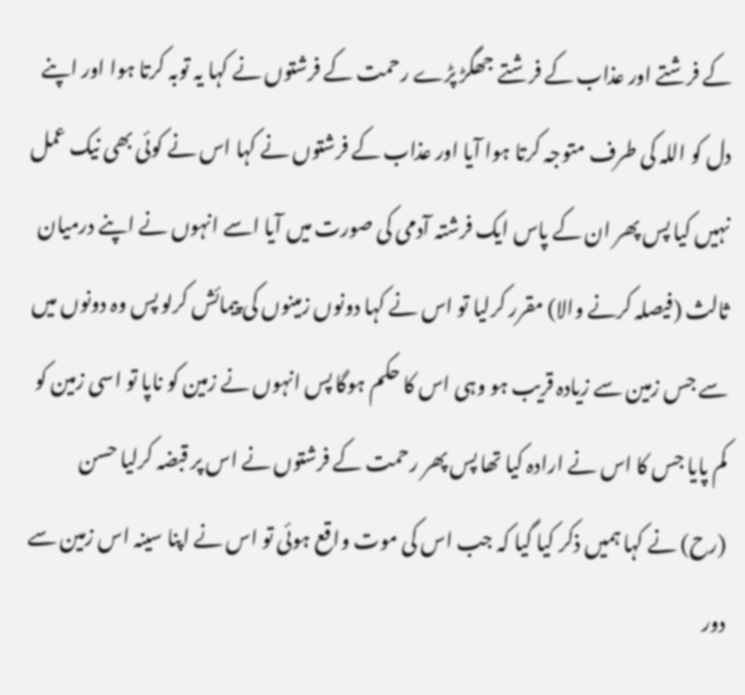کے فرشتے اور عذاب کے فرشتے جھگڑ پڑے رحمت کے فرشتوں نے کہا یہ توبہ کرتا ہوا اور اپنے دل کو اللہ کی طرف متوجہ کرتا ہوا آیا اور عذاب کے فرشتوں نے کہا اس نے کوئی بھی نیک عمل نہیں کیا پس پھر ان کے پاس ایک فرشتہ آدمی کی صورت میں آیا اسے انہوں نے اپنے درمیان ثالث (فیصلہ کرنے والا) مقرر کرلیا تو اس نے کہا دونوں زمینوں کی پیمائش کرلو پس وہ دونوں میں سے جس زمین سے زیادہ قریب ہو وہی اس کا حکم ہوگا پس انہوں نے زمین کو ناپا تو اسی زمین کو کم پایا جس کا اس نے ارادہ کیا تھا پس پھر رحمت کے فرشتوں نے اس پر قبضہ کرلیا حسن (رح) نے کہا ہمیں ذکر کیا گیا کہ جب اس کی موت واقع ہوئی تو اس نے اپنا سینہ اس زمین سے دور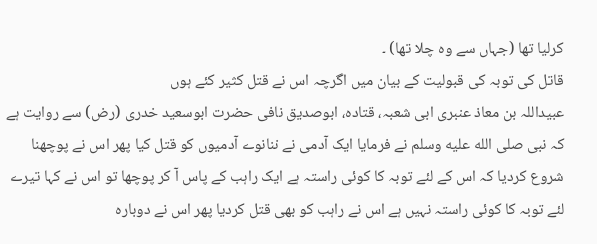کرلیا تھا (جہاں سے وہ چلا تھا) ۔
قاتل کی توبہ کی قبولیت کے بیان میں اگرچہ اس نے قتل کثیر کئے ہوں
عبیداللہ بن معاذ عنبری ابی شعبہ، قتادہ، ابوصدیق نافی حضرت ابوسعید خدری (رض) سے روایت ہے کہ نبی صلى الله عليه وسلم نے فرمایا ایک آدمی نے ننانوے آدمیوں کو قتل کیا پھر اس نے پوچھنا شروع کردیا کہ اس کے لئے توبہ کا کوئی راستہ ہے ایک راہب کے پاس آ کر پوچھا تو اس نے کہا تیرے لئے توبہ کا کوئی راستہ نہیں ہے اس نے راہب کو بھی قتل کردیا پھر اس نے دوبارہ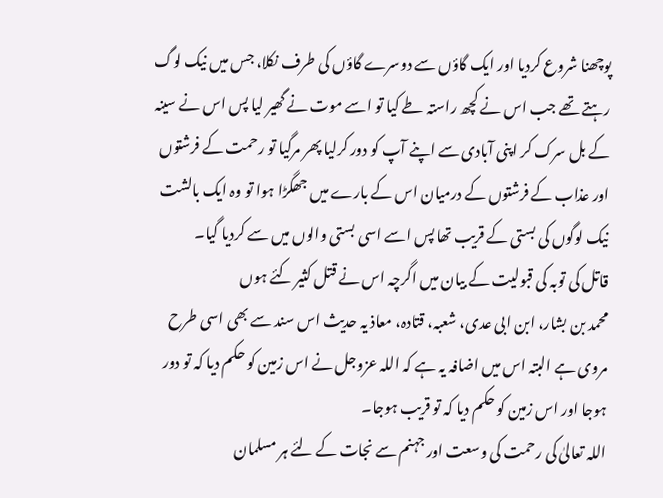پوچھنا شروع کردیا اور ایک گاؤں سے دوسرے گاؤں کی طرف نکلا، جس میں نیک لوگ رہتے تھے جب اس نے کچھ راستہ طے کیا تو اسے موت نے گھیر لیا پس اس نے سینہ کے بل سرک کر اپنی آبادی سے اپنے آپ کو دور کرلیا پھر مرگیا تو رحمت کے فرشتوں اور عذاب کے فرشتوں کے درمیان اس کے بارے میں جھگڑا ہوا تو وہ ایک بالشت نیک لوگوں کی بستی کے قریب تھا پس اسے اسی بستی والوں میں سے کردیا گیا۔
قاتل کی توبہ کی قبولیت کے بیان میں اگرچہ اس نے قتل کثیر کئے ہوں
محمد بن بشار، ابن ابی عدی، شعبہ، قتادہ، معاذ یہ حدیث اس سند سے بھی اسی طرح مروی ہے البتہ اس میں اضافہ یہ ہے کہ اللہ عزوجل نے اس زمین کو حکم دیا کہ تو دور ہوجا اور اس زمین کو حکم دیا کہ تو قریب ہوجا۔
اللہ تعالیٰ کی رحمت کی وسعت اور جہنم سے نجات کے لئے ہر مسلمان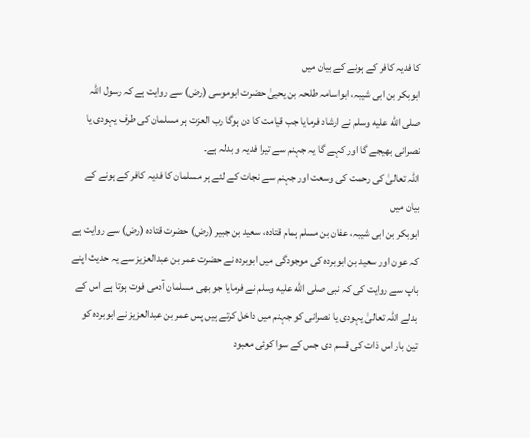کا فدیہ کافر کے ہونے کے بیان میں
ابوبکر بن ابی شیبہ، ابواسامہ طلحہ بن یحییٰ حضرت ابوموسی (رض) سے روایت ہے کہ رسول اللہ صلى الله عليه وسلم نے ارشاد فرمایا جب قیامت کا دن ہوگا رب العزت ہر مسلمان کی طرف یہودی یا نصرانی بھیجے گا اور کہے گا یہ جہنم سے تیرا فدیہ و بدلہ ہے۔
اللہ تعالیٰ کی رحمت کی وسعت اور جہنم سے نجات کے لئے ہر مسلمان کا فدیہ کافر کے ہونے کے بیان میں
ابوبکر بن ابی شیبہ، عفان بن مسلم ہمام قتادہ، سعید بن جبیر (رض) حضرت قتادہ (رض) سے روایت ہے کہ عون اور سعید بن ابوبردہ کی موجودگی میں ابوبردہ نے حضرت عمر بن عبدالعزیز سے یہ حدیث اپنے باپ سے روایت کی کہ نبی صلى الله عليه وسلم نے فرمایا جو بھی مسلمان آدمی فوت ہوتا ہے اس کے بدلے اللہ تعالیٰ یہودی یا نصرانی کو جہنم میں داخل کرتے ہیں پس عمر بن عبدالعزیز نے ابوبردہ کو تین بار اس ذات کی قسم دی جس کے سوا کوئی معبود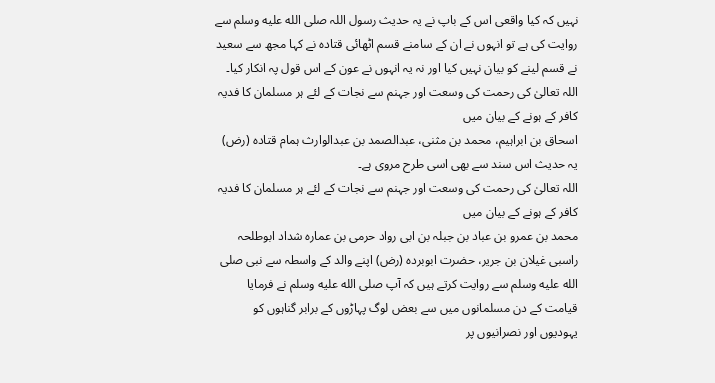نہیں کہ کیا واقعی اس کے باپ نے یہ حدیث رسول اللہ صلى الله عليه وسلم سے روایت کی ہے تو انہوں نے ان کے سامنے قسم اٹھائی قتادہ نے کہا مجھ سے سعید نے قسم لینے کو بیان نہیں کیا اور نہ یہ انہوں نے عون کے اس قول پہ انکار کیا۔
اللہ تعالیٰ کی رحمت کی وسعت اور جہنم سے نجات کے لئے ہر مسلمان کا فدیہ کافر کے ہونے کے بیان میں
اسحاق بن ابراہیم، محمد بن مثنی، عبدالصمد بن عبدالوارث ہمام قتادہ (رض) یہ حدیث اس سند سے بھی اسی طرح مروی ہے۔
اللہ تعالیٰ کی رحمت کی وسعت اور جہنم سے نجات کے لئے ہر مسلمان کا فدیہ کافر کے ہونے کے بیان میں
محمد بن عمرو بن عباد بن جبلہ بن ابی رواد حرمی بن عمارہ شداد ابوطلحہ راسبی غیلان بن جریر، حضرت ابوبردہ (رض) اپنے والد کے واسطہ سے نبی صلى الله عليه وسلم سے روایت کرتے ہیں کہ آپ صلى الله عليه وسلم نے فرمایا قیامت کے دن مسلمانوں میں سے بعض لوگ پہاڑوں کے برابر گناہوں کو یہودیوں اور نصرانیوں پر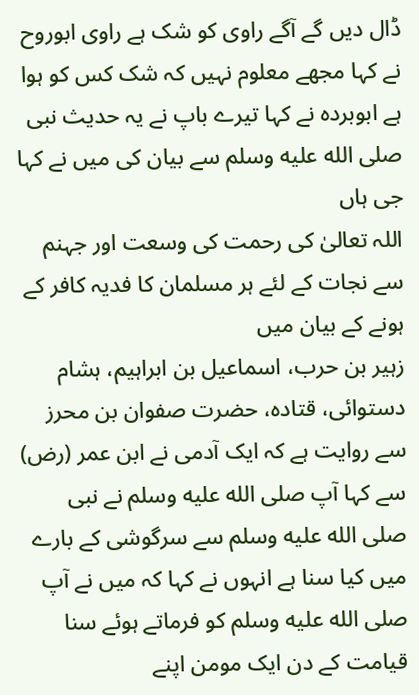ڈال دیں گے آگے راوی کو شک ہے راوی ابوروح نے کہا مجھے معلوم نہیں کہ شک کس کو ہوا ہے ابوبردہ نے کہا تیرے باپ نے یہ حدیث نبی صلى الله عليه وسلم سے بیان کی میں نے کہا جی ہاں
اللہ تعالیٰ کی رحمت کی وسعت اور جہنم سے نجات کے لئے ہر مسلمان کا فدیہ کافر کے ہونے کے بیان میں
زہیر بن حرب، اسماعیل بن ابراہیم، ہشام دستوائی، قتادہ، حضرت صفوان بن محرز سے روایت ہے کہ ایک آدمی نے ابن عمر (رض) سے کہا آپ صلى الله عليه وسلم نے نبی صلى الله عليه وسلم سے سرگوشی کے بارے میں کیا سنا ہے انہوں نے کہا کہ میں نے آپ صلى الله عليه وسلم کو فرماتے ہوئے سنا قیامت کے دن ایک مومن اپنے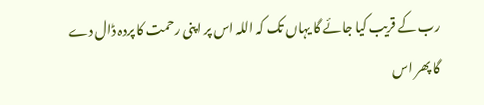رب کے قریب کیا جائے گا یہاں تک کہ اللہ اس پر اپنی رحمت کا پردہ ڈال دے گا پھر اس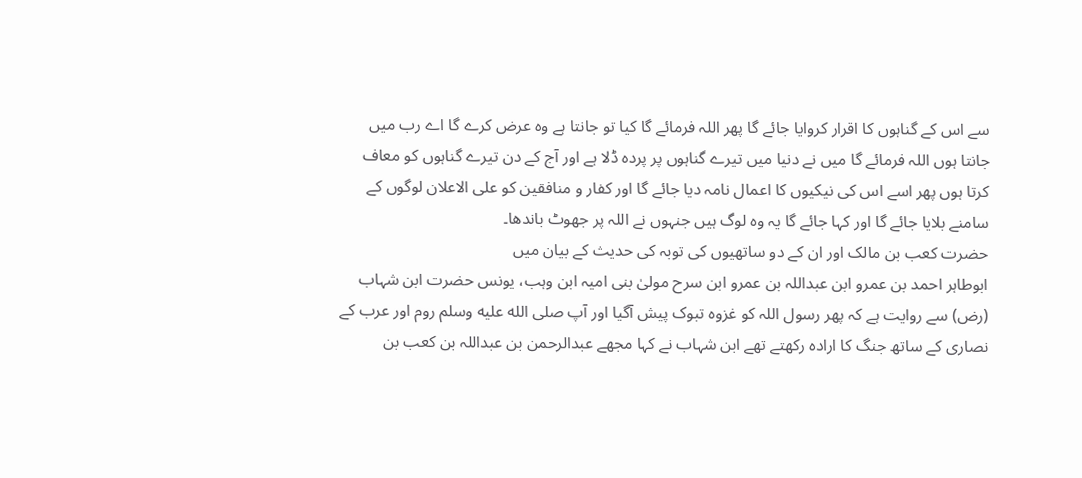سے اس کے گناہوں کا اقرار کروایا جائے گا پھر اللہ فرمائے گا کیا تو جانتا ہے وہ عرض کرے گا اے رب میں جانتا ہوں اللہ فرمائے گا میں نے دنیا میں تیرے گناہوں پر پردہ ڈلا ہے اور آج کے دن تیرے گناہوں کو معاف کرتا ہوں پھر اسے اس کی نیکیوں کا اعمال نامہ دیا جائے گا اور کفار و منافقین کو علی الاعلان لوگوں کے سامنے بلایا جائے گا اور کہا جائے گا یہ وہ لوگ ہیں جنہوں نے اللہ پر جھوٹ باندھا۔
حضرت کعب بن مالک اور ان کے دو ساتھیوں کی توبہ کی حدیث کے بیان میں
ابوطاہر احمد بن عمرو ابن عبداللہ بن عمرو ابن سرح مولیٰ بنی امیہ ابن وہب، یونس حضرت ابن شہاب (رض) سے روایت ہے کہ پھر رسول اللہ کو غزوہ تبوک پیش آگیا اور آپ صلى الله عليه وسلم روم اور عرب کے نصاری کے ساتھ جنگ کا ارادہ رکھتے تھے ابن شہاب نے کہا مجھے عبدالرحمن بن عبداللہ بن کعب بن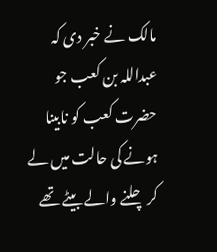مالک نے خبر دی کہ عبداللہ بن کعب جو حضرت کعب کو نابینا ہونے کی حالت میں لے کر چلنے والے بیٹے تھے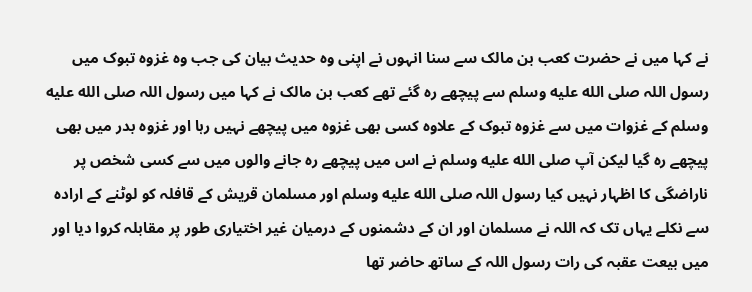نے کہا میں نے حضرت کعب بن مالک سے سنا انہوں نے اپنی وہ حدیث بیان کی جب وہ غزوہ تبوک میں رسول اللہ صلى الله عليه وسلم سے پیچھے رہ گئے تھے کعب بن مالک نے کہا میں رسول اللہ صلى الله عليه وسلم کے غزوات میں سے غزوہ تبوک کے علاوہ کسی بھی غزوہ میں پیچھے نہیں رہا اور غزوہ بدر میں بھی پیچھے رہ گیا لیکن آپ صلى الله عليه وسلم نے اس میں پیچھے رہ جانے والوں میں سے کسی شخص پر ناراضگی کا اظہار نہیں کیا رسول اللہ صلى الله عليه وسلم اور مسلمان قریش کے قافلہ کو لوٹنے کے ارادہ سے نکلے یہاں تک کہ اللہ نے مسلمان اور ان کے دشمنوں کے درمیان غیر اختیاری طور پر مقابلہ کروا دیا اور میں بیعت عقبہ کی رات رسول اللہ کے ساتھ حاضر تھا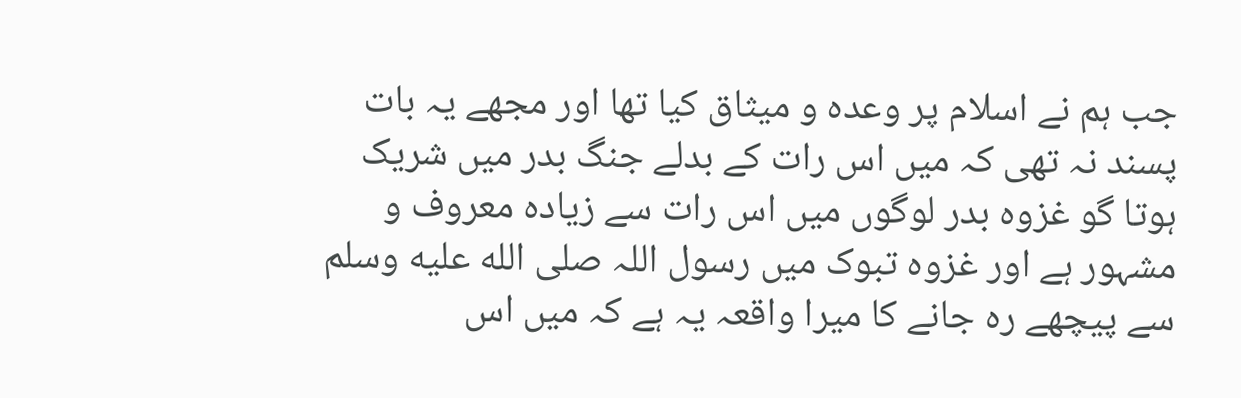جب ہم نے اسلام پر وعدہ و میثاق کیا تھا اور مجھے یہ بات پسند نہ تھی کہ میں اس رات کے بدلے جنگ بدر میں شریک ہوتا گو غزوہ بدر لوگوں میں اس رات سے زیادہ معروف و مشہور ہے اور غزوہ تبوک میں رسول اللہ صلى الله عليه وسلم سے پیچھے رہ جانے کا میرا واقعہ یہ ہے کہ میں اس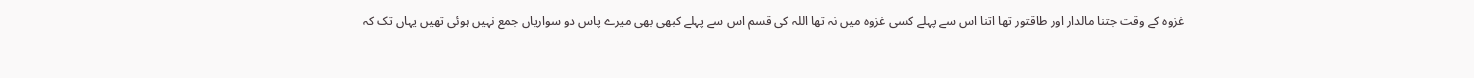غزوہ کے وقت جتنا مالدار اور طاقتور تھا اتنا اس سے پہلے کسی غزوہ میں نہ تھا اللہ کی قسم اس سے پہلے کبھی بھی میرے پاس دو سواریاں جمع نہیں ہوئی تھیں یہاں تک کہ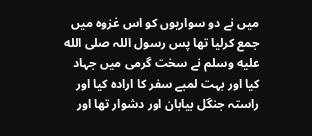میں نے دو سواریوں کو اس غزوہ میں جمع کرلیا تھا پس رسول اللہ صلى الله عليه وسلم نے سخت گرمی میں جہاد کیا اور بہت لمبے سفر کا ارادہ کیا اور راستہ جنگل بیابان اور دشوار تھا اور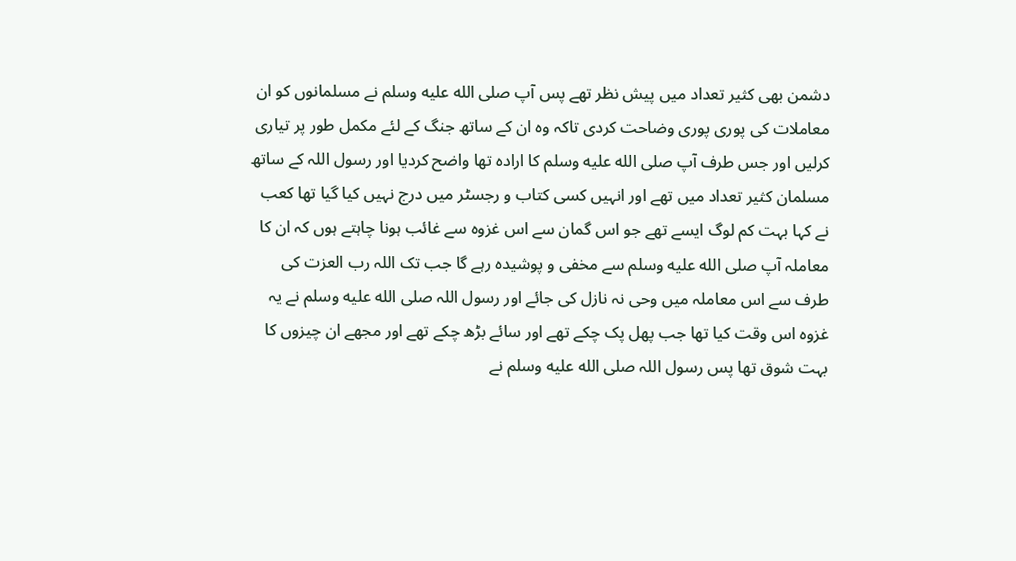دشمن بھی کثیر تعداد میں پیش نظر تھے پس آپ صلى الله عليه وسلم نے مسلمانوں کو ان معاملات کی پوری پوری وضاحت کردی تاکہ وہ ان کے ساتھ جنگ کے لئے مکمل طور پر تیاری کرلیں اور جس طرف آپ صلى الله عليه وسلم کا ارادہ تھا واضح کردیا اور رسول اللہ کے ساتھ مسلمان کثیر تعداد میں تھے اور انہیں کسی کتاب و رجسٹر میں درج نہیں کیا گیا تھا کعب نے کہا بہت کم لوگ ایسے تھے جو اس گمان سے اس غزوہ سے غائب ہونا چاہتے ہوں کہ ان کا معاملہ آپ صلى الله عليه وسلم سے مخفی و پوشیدہ رہے گا جب تک اللہ رب العزت کی طرف سے اس معاملہ میں وحی نہ نازل کی جائے اور رسول اللہ صلى الله عليه وسلم نے یہ غزوہ اس وقت کیا تھا جب پھل پک چکے تھے اور سائے بڑھ چکے تھے اور مجھے ان چیزوں کا بہت شوق تھا پس رسول اللہ صلى الله عليه وسلم نے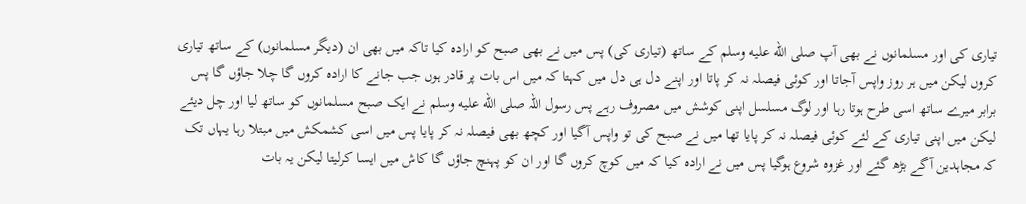تیاری کی اور مسلمانوں نے بھی آپ صلى الله عليه وسلم کے ساتھ (تیاری کی) پس میں نے بھی صبح کو ارادہ کیا تاکہ میں بھی ان (دیگر مسلمانوں) کے ساتھ تیاری کروں لیکن میں ہر روز واپس آجاتا اور کوئی فیصلہ نہ کر پاتا اور اپنے دل ہی دل میں کہتا کہ میں اس بات پر قادر ہوں جب جانے کا ارادہ کروں گا چلا جاؤں گا پس برابر میرے ساتھ اسی طرح ہوتا رہا اور لوگ مسلسل اپنی کوشش میں مصروف رہے پس رسول اللہ صلى الله عليه وسلم نے ایک صبح مسلمانوں کو ساتھ لیا اور چل دیئے لیکن میں اپنی تیاری کے لئے کوئی فیصلہ نہ کر پایا تھا میں نے صبح کی تو واپس آگیا اور کچھ بھی فیصلہ نہ کر پایا پس میں اسی کشمکش میں مبتلا رہا یہاں تک کہ مجاہدین آگے بڑھ گئے اور غزوہ شروع ہوگیا پس میں نے ارادہ کیا کہ میں کوچ کروں گا اور ان کو پہنچ جاؤں گا کاش میں ایسا کرلیتا لیکن یہ بات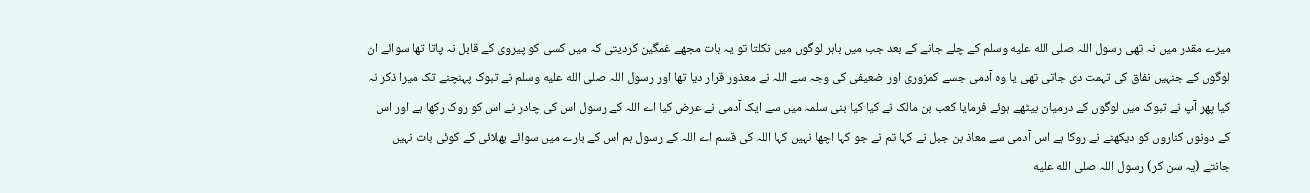میرے مقدر میں نہ تھی رسول اللہ صلى الله عليه وسلم کے چلے جانے کے بعد جب میں باہر لوگوں میں نکلتا تو یہ بات مجھے غمگین کردیتی کہ میں کسی کو پیروی کے قابل نہ پاتا تھا سوائے ان لوگوں کے جنہیں نفاق کی تہمت دی جاتی تھی یا وہ آدمی جسے کمزوری اور ضعیفی کی وجہ سے اللہ نے معذور قرار دیا تھا اور رسول اللہ صلى الله عليه وسلم نے تبوک پہنچنے تک میرا ذکر نہ کیا پھر آپ نے تبوک میں لوگوں کے درمیان بیٹھے ہوئے فرمایا کعب بن مالک نے کیا کیا بنی سلمہ میں سے ایک آدمی نے عرض کیا اے اللہ کے رسول اس کی چادر نے اس کو روک رکھا ہے اور اس کے دونوں کناروں کو دیکھنے نے روکا ہے اس آدمی سے معاذ بن جبل نے کہا تم نے جو کہا اچھا نہیں کہا اللہ کی قسم اے اللہ کے رسول ہم اس کے بارے میں سوائے بھلائی کے کوئی بات نہیں جانتے (یہ سن کر) رسول اللہ صلى الله عليه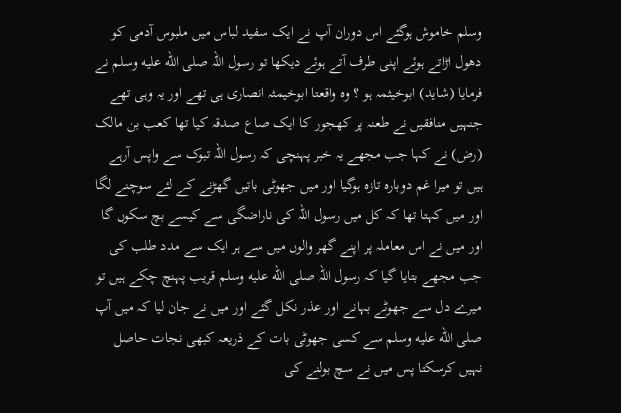وسلم خاموش ہوگئے اس دوران آپ نے ایک سفید لباس میں ملبوس آدمی کو دھول اڑاتے ہوئے اپنی طرف آتے ہوئے دیکھا تو رسول اللہ صلى الله عليه وسلم نے فرمایا (شاید) ابوخیثمہ ہو ؟ وہ واقعتا ابوخیمثہ انصاری ہی تھے اور یہ وہی تھے جنہیں منافقیں نے طعنہ پر کھجور کا ایک صاع صدقہ کیا تھا کعب بن مالک (رض) نے کہا جب مجھے یہ خبر پہنچی کہ رسول اللہ تبوک سے واپس آرہے ہیں تو میرا غم دوبارہ تازہ ہوگیا اور میں جھوٹی باتیں گھڑنے کے لئے سوچنے لگا اور میں کہتا تھا کہ کل میں رسول اللہ کی ناراضگی سے کیسے بچ سکوں گا اور میں نے اس معاملہ پر اپنے گھر والوں میں سے ہر ایک سے مدد طلب کی جب مجھے بتایا گیا کہ رسول اللہ صلى الله عليه وسلم قریب پہنچ چکے ہیں تو میرے دل سے جھوٹے بہانے اور عذر نکل گئے اور میں نے جان لیا کہ میں آپ صلى الله عليه وسلم سے کسی جھوٹی بات کے ذریعہ کبھی نجات حاصل نہیں کرسکتا پس میں نے سچ بولنے کی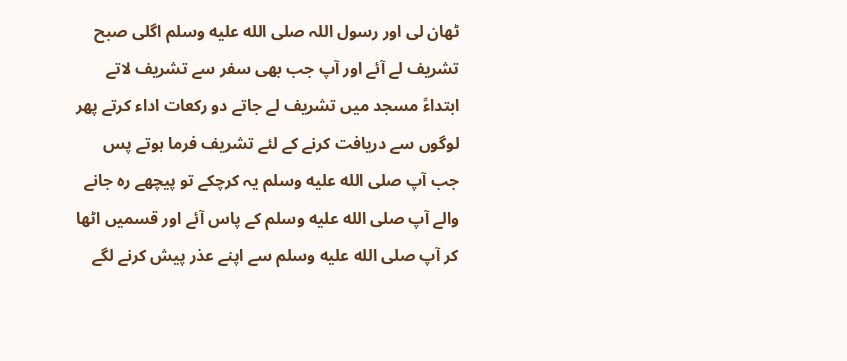ٹھان لی اور رسول اللہ صلى الله عليه وسلم اگلی صبح تشریف لے آئے اور آپ جب بھی سفر سے تشریف لاتے ابتداءً مسجد میں تشریف لے جاتے دو رکعات اداء کرتے پھر لوگوں سے دریافت کرنے کے لئے تشریف فرما ہوتے پس جب آپ صلى الله عليه وسلم یہ کرچکے تو پیچھے رہ جانے والے آپ صلى الله عليه وسلم کے پاس آئے اور قسمیں اٹھا کر آپ صلى الله عليه وسلم سے اپنے عذر پیش کرنے لگے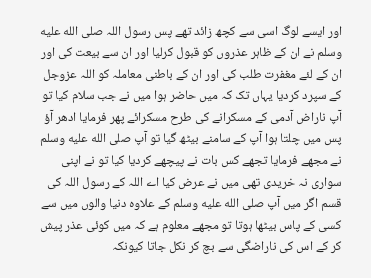اور ایسے لوگ اسی سے کچھ زائد تھے پس رسول اللہ صلى الله عليه وسلم نے ان کے ظاہر عذروں کو قبول کرلیا اور ان سے بیعت کی اور ان کے لئے مغفرت طلب کی اور ان کے باطنی معاملہ کو اللہ عزوجل کے سپرد کردیا یہاں تک کہ میں حاضر ہوا میں نے جب سلام کیا تو آپ ناراض آدمی کے مسکرانے کی طرح مسکرائے پھر فرمایا ادھر آؤ پس میں چلتا ہوا آپ کے سامنے بیٹھ گیا تو آپ صلى الله عليه وسلم نے مجھے فرمایا تجھے کس بات نے پیچھے کردیا کیا تو نے اپنی سواری نہ خریدی تھی میں نے عرض کیا اے اللہ کے رسول اللہ کی قسم اگر میں آپ صلى الله عليه وسلم کے علاوہ دنیا والوں میں سے کسی کے پاس بیٹھا ہوتا تو مجھے معلوم ہے کہ میں کوئی عذر پیش کر کے اس کی ناراضگی سے بچ کر نکل جاتا کیونکہ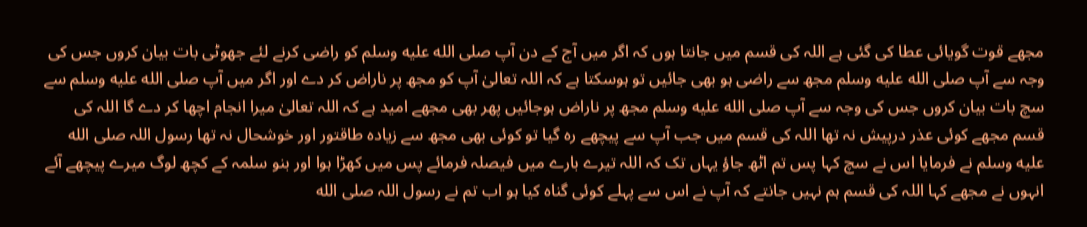مجھے قوت گویائی عطا کی گئی ہے اللہ کی قسم میں جانتا ہوں کہ اگر میں آج کے دن آپ صلى الله عليه وسلم کو راضی کرنے لئے جھوٹی بات بیان کروں جس کی وجہ سے آپ صلى الله عليه وسلم مجھ سے راضی ہو بھی جائیں تو ہوسکتا ہے کہ اللہ تعالیٰ آپ کو مجھ پر ناراض کر دے اور اگر میں آپ صلى الله عليه وسلم سے سچ بات بیان کروں جس کی وجہ سے آپ صلى الله عليه وسلم مجھ پر ناراض ہوجائیں پھر بھی مجھے امید ہے کہ اللہ تعالیٰ میرا انجام اچھا کر دے گا اللہ کی قسم مجھے کوئی عذر درپیش نہ تھا اللہ کی قسم میں جب آپ سے پیچھے رہ گیا تو کوئی بھی مجھ سے زیادہ طاقتور اور خوشحال نہ تھا رسول اللہ صلى الله عليه وسلم نے فرمایا اس نے سچ کہا پس تم اٹھ جاؤ یہاں تک کہ اللہ تیرے بارے میں فیصلہ فرمائے پس میں کھڑا ہوا اور بنو سلمہ کے کچھ لوگ میرے پیچھے آئے انہوں نے مجھے کہا اللہ کی قسم ہم نہیں جانتے کہ آپ نے اس سے پہلے کوئی گناہ کیا ہو اب تم نے رسول اللہ صلى الله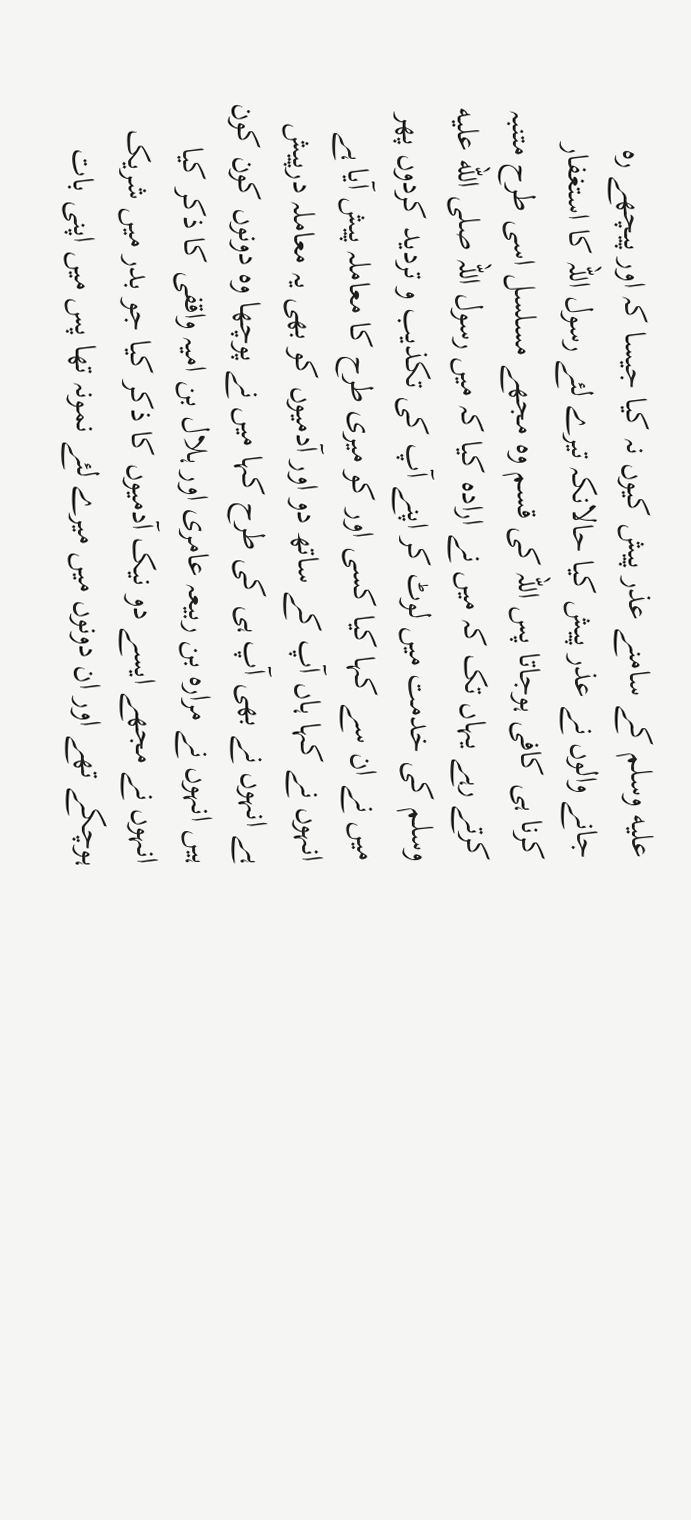عليه وسلم کے سامنے عذر پیش کیوں نہ کیا جیسا کہ اور پیچھے رہ جانے والوں نے عذر پیش کیا حالانکہ تیرے لئے رسول اللہ کا استغفار کرنا ہی کافی ہوجاتا پس اللہ کی قسم وہ مجھے مسلسل اسی طرح متنبہ کرتے رہے یہاں تک کہ میں نے ارادہ کیا کہ میں رسول اللہ صلى الله عليه وسلم کی خدمت میں لوٹ کر اپنے آپ کی تکذیب و تردید کردوں پھر میں نے ان سے کہا کیا کسی اور کو میری طرح کا معاملہ پیش آیا ہے انہوں نے کہا ہاں آپ کے ساتھ دو اور آدمیوں کو بھی یہ معاملہ درپیش ہے انہوں نے بھی آپ ہی کی طرح کہا میں نے پوچھا وہ دونوں کون کون ہیں انہوں نے مرارہ بن ربیعہ عامری اور ہلال بن امیہ واقفی کا ذکر کیا انہوں نے مجھے ایسے دو نیک آدمیوں کا ذکر کیا جو بدر میں شریک ہوچکے تھے اور ان دونوں میں میرے لئے نمونہ تھا پس میں اپنی بات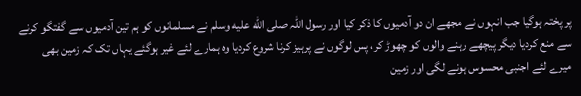پر پختہ ہوگیا جب انہوں نے مجھے ان دو آدمیوں کا ذکر کیا اور رسول اللہ صلى الله عليه وسلم نے مسلمانوں کو ہم تین آدمیوں سے گفتگو کرنے سے منع کردیا دیگر پیچھے رہنے والوں کو چھوڑ کر، پس لوگوں نے پرہیز کرنا شروع کردیا وہ ہمارے لئے غیر ہوگئے یہاں تک کہ زمین بھی میرے لئے اجنبی محسوس ہونے لگی اور زمین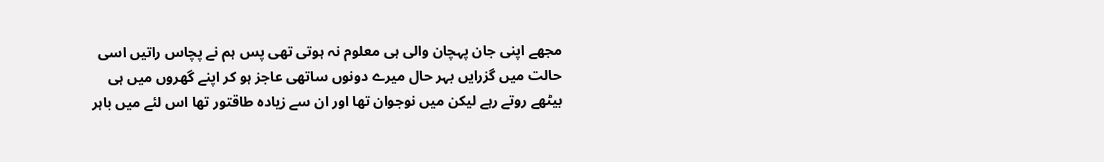مجھے اپنی جان پہچان والی ہی معلوم نہ ہوتی تھی پس ہم نے پچاس راتیں اسی حالت میں گزرایں بہر حال میرے دونوں ساتھی عاجز ہو کر اپنے گھروں میں ہی بیٹھے روتے رہے لیکن میں نوجوان تھا اور ان سے زیادہ طاقتور تھا اس لئے میں باہر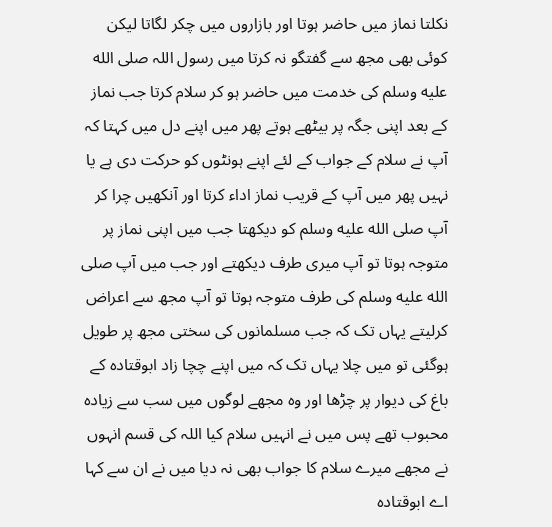نکلتا نماز میں حاضر ہوتا اور بازاروں میں چکر لگاتا لیکن کوئی بھی مجھ سے گفتگو نہ کرتا میں رسول اللہ صلى الله عليه وسلم کی خدمت میں حاضر ہو کر سلام کرتا جب نماز کے بعد اپنی جگہ پر بیٹھے ہوتے پھر میں اپنے دل میں کہتا کہ آپ نے سلام کے جواب کے لئے اپنے ہونٹوں کو حرکت دی ہے یا نہیں پھر میں آپ کے قریب نماز اداء کرتا اور آنکھیں چرا کر آپ صلى الله عليه وسلم کو دیکھتا جب میں اپنی نماز پر متوجہ ہوتا تو آپ میری طرف دیکھتے اور جب میں آپ صلى الله عليه وسلم کی طرف متوجہ ہوتا تو آپ مجھ سے اعراض کرلیتے یہاں تک کہ جب مسلمانوں کی سختی مجھ پر طویل ہوگئی تو میں چلا یہاں تک کہ میں اپنے چچا زاد ابوقتادہ کے باغ کی دیوار پر چڑھا اور وہ مجھے لوگوں میں سب سے زیادہ محبوب تھے پس میں نے انہیں سلام کیا اللہ کی قسم انہوں نے مجھے میرے سلام کا جواب بھی نہ دیا میں نے ان سے کہا اے ابوقتادہ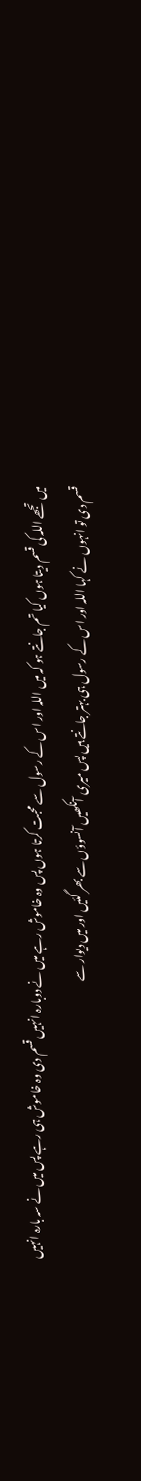میں تجھے اللہ کی قسم دیتا ہوں کیا تم جانتے ہو کہ میں اللہ اور اس کے رسول سے محبت کرتا ہوں پس وہ خاموش رہے میں نے دوبارہ انہیں قسم دی وہ خاموش ہی رہے پس میں نے سہ بارہ انہیں قسم دی تو انہوں نے کہا اللہ اور اس کے رسول ہی بہتر جانتے ہیں پس میری آنکھیں آنسوؤں سے بھر گئیں اور میں دیوار سے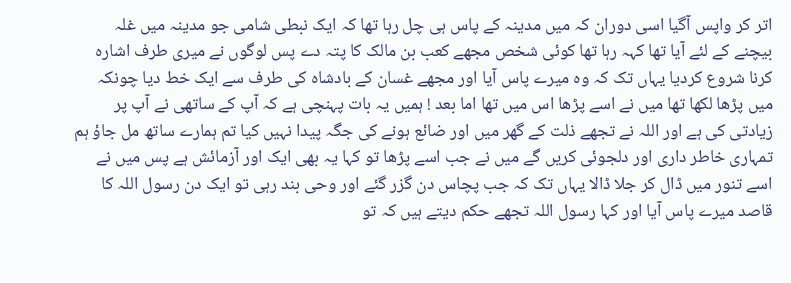اتر کر واپس آگیا اسی دوران کہ میں مدینہ کے پاس ہی چل رہا تھا کہ ایک نبطی شامی جو مدینہ میں غلہ بیچنے کے لئے آیا تھا کہہ رہا تھا کوئی شخص مجھے کعب بن مالک کا پتہ دے پس لوگوں نے میری طرف اشارہ کرنا شروع کردیا یہاں تک کہ وہ میرے پاس آیا اور مجھے غسان کے بادشاہ کی طرف سے ایک خط دیا چونکہ میں پڑھا لکھا تھا میں نے اسے پڑھا اس میں تھا اما بعد ! ہمیں یہ بات پہنچی ہے کہ آپ کے ساتھی نے آپ پر زیادتی کی ہے اور اللہ نے تجھے ذلت کے گھر میں اور ضائع ہونے کی جگہ پیدا نہیں کیا تم ہمارے ساتھ مل جاؤ ہم تمہاری خاطر داری اور دلجوئی کریں گے میں نے جب اسے پڑھا تو کہا یہ بھی ایک اور آزمائش ہے پس میں نے اسے تنور میں ڈال کر جلا ڈالا یہاں تک کہ جب پچاس دن گزر گئے اور وحی بند رہی تو ایک دن رسول اللہ کا قاصد میرے پاس آیا اور کہا رسول اللہ تجھے حکم دیتے ہیں کہ تو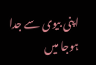اپنی بیوی سے جدا ہوجا میں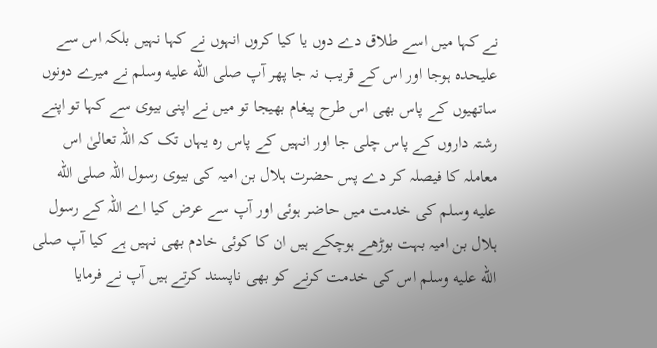نے کہا میں اسے طلاق دے دوں یا کیا کروں انہوں نے کہا نہیں بلکہ اس سے علیحدہ ہوجا اور اس کے قریب نہ جا پھر آپ صلى الله عليه وسلم نے میرے دونوں ساتھیوں کے پاس بھی اس طرح پیغام بھیجا تو میں نے اپنی بیوی سے کہا تو اپنے رشتہ داروں کے پاس چلی جا اور انہیں کے پاس رہ یہاں تک کہ اللہ تعالیٰ اس معاملہ کا فیصلہ کر دے پس حضرت ہلال بن امیہ کی بیوی رسول اللہ صلى الله عليه وسلم کی خدمت میں حاضر ہوئی اور آپ سے عرض کیا اے اللہ کے رسول ہلال بن امیہ بہت بوڑھے ہوچکے ہیں ان کا کوئی خادم بھی نہیں ہے کیا آپ صلى الله عليه وسلم اس کی خدمت کرنے کو بھی ناپسند کرتے ہیں آپ نے فرمایا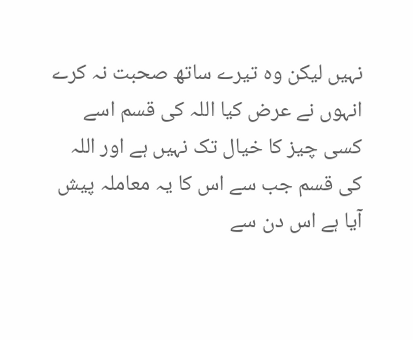نہیں لیکن وہ تیرے ساتھ صحبت نہ کرے انہوں نے عرض کیا اللہ کی قسم اسے کسی چیز کا خیال تک نہیں ہے اور اللہ کی قسم جب سے اس کا یہ معاملہ پیش آیا ہے اس دن سے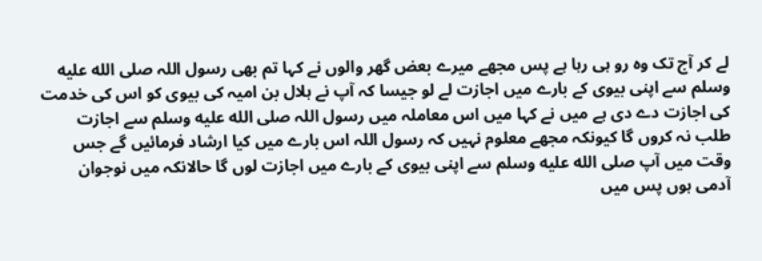لے کر آج تک وہ رو ہی رہا ہے پس مجھے میرے بعض گھر والوں نے کہا تم بھی رسول اللہ صلى الله عليه وسلم سے اپنی بیوی کے بارے میں اجازت لے لو جیسا کہ آپ نے ہلال بن امیہ کی بیوی کو اس کی خدمت کی اجازت دے دی ہے میں نے کہا میں اس معاملہ میں رسول اللہ صلى الله عليه وسلم سے اجازت طلب نہ کروں گا کیونکہ مجھے معلوم نہیں کہ رسول اللہ اس بارے میں کیا ارشاد فرمائیں گے جس وقت میں آپ صلى الله عليه وسلم سے اپنی بیوی کے بارے میں اجازت لوں گا حالانکہ میں نوجوان آدمی ہوں پس میں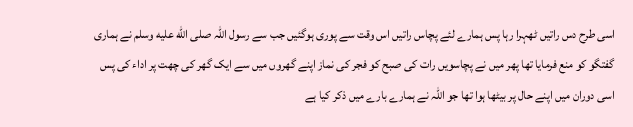اسی طرح دس راتیں ٹھہرا رہا پس ہمارے لئے پچاس راتیں اس وقت سے پوری ہوگئیں جب سے رسول اللہ صلى الله عليه وسلم نے ہماری گفتگو کو منع فرمایا تھا پھر میں نے پچاسویں رات کی صبح کو فجر کی نماز اپنے گھروں میں سے ایک گھر کی چھت پر اداء کی پس اسی دوران میں اپنے حال پر بیٹھا ہوا تھا جو اللہ نے ہمارے بارے میں ذکر کیا ہے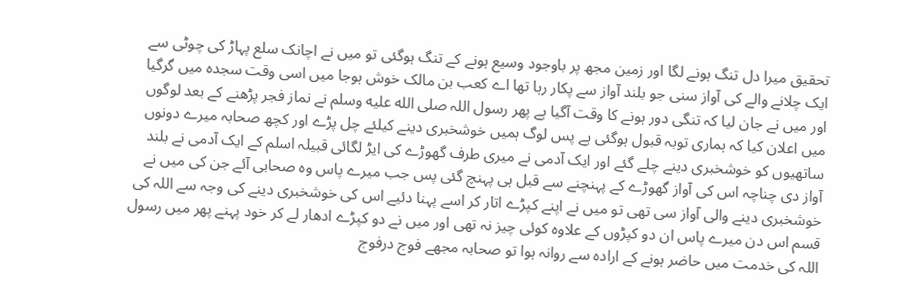تحقیق میرا دل تنگ ہونے لگا اور زمین مجھ پر باوجود وسیع ہونے کے تنگ ہوگئی تو میں نے اچانک سلع پہاڑ کی چوٹی سے ایک چلانے والے کی آواز سنی جو بلند آواز سے پکار رہا تھا اے کعب بن مالک خوش ہوجا میں اسی وقت سجدہ میں گرگیا اور میں نے جان لیا کہ تنگی دور ہونے کا وقت آگیا ہے پھر رسول اللہ صلى الله عليه وسلم نے نماز فجر پڑھنے کے بعد لوگوں میں اعلان کیا کہ ہماری توبہ قبول ہوگئی ہے پس لوگ ہمیں خوشخبری دینے کیلئے چل پڑے اور کچھ صحابہ میرے دونوں ساتھیوں کو خوشخبری دینے چلے گئے اور ایک آدمی نے میری طرف گھوڑے کی ایڑ لگائی قبیلہ اسلم کے ایک آدمی نے بلند آواز دی چناچہ اس کی آواز گھوڑے کے پہنچنے سے قبل ہی پہنچ گئی پس جب میرے پاس وہ صحابی آئے جن کی میں نے خوشخبری دینے والی آواز سی تھی تو میں نے اپنے کپڑے اتار کر اسے پہنا دئیے اس کی خوشخبری دینے کی وجہ سے اللہ کی قسم اس دن میرے پاس ان دو کپڑوں کے علاوہ کوئی چیز نہ تھی اور میں نے دو کپڑے ادھار لے کر خود پہنے پھر میں رسول اللہ کی خدمت میں حاضر ہونے کے ارادہ سے روانہ ہوا تو صحابہ مجھے فوج درفوج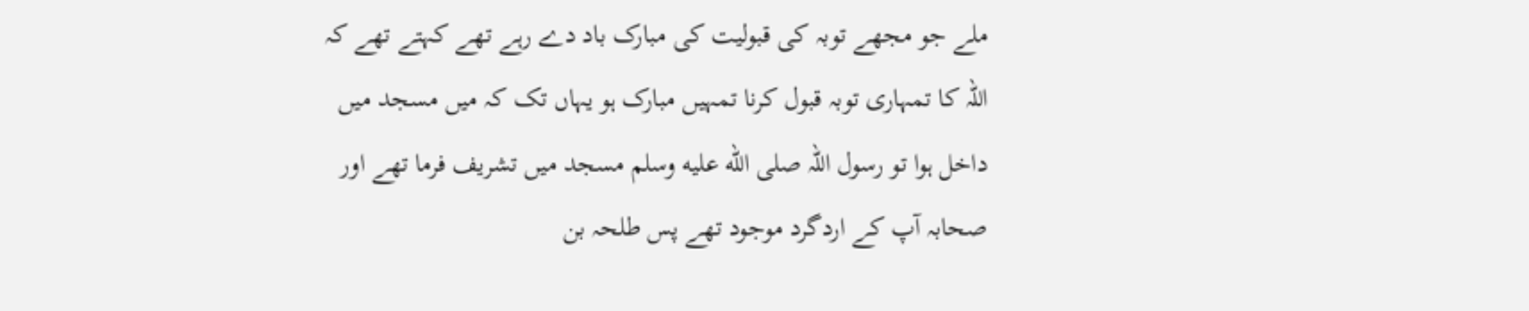ملے جو مجھے توبہ کی قبولیت کی مبارک باد دے رہے تھے کہتے تھے کہ اللہ کا تمہاری توبہ قبول کرنا تمہیں مبارک ہو یہاں تک کہ میں مسجد میں داخل ہوا تو رسول اللہ صلى الله عليه وسلم مسجد میں تشریف فرما تھے اور صحابہ آپ کے اردگرد موجود تھے پس طلحہ بن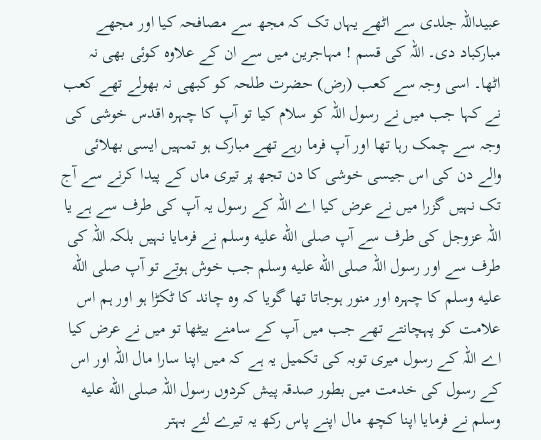عبیداللہ جلدی سے اٹھے یہاں تک کہ مجھ سے مصافحہ کیا اور مجھے مبارکباد دی۔ اللہ کی قسم ! مہاجرین میں سے ان کے علاوہ کوئی بھی نہ اٹھا۔ اسی وجہ سے کعب (رض) حضرت طلحہ کو کبھی نہ بھولے تھے کعب نے کہا جب میں نے رسول اللہ کو سلام کیا تو آپ کا چہرہ اقدس خوشی کی وجہ سے چمک رہا تھا اور آپ فرما رہے تھے مبارک ہو تمہیں ایسی بھلائی والے دن کی اس جیسی خوشی کا دن تجھ پر تیری ماں کے پیدا کرنے سے آج تک نہیں گزرا میں نے عرض کیا اے اللہ کے رسول یہ آپ کی طرف سے ہے یا اللہ عزوجل کی طرف سے آپ صلى الله عليه وسلم نے فرمایا نہیں بلکہ اللہ کی طرف سے اور رسول اللہ صلى الله عليه وسلم جب خوش ہوتے تو آپ صلى الله عليه وسلم کا چہرہ اور منور ہوجاتا تھا گویا کہ وہ چاند کا ٹکڑا ہو اور ہم اس علامت کو پہچانتے تھے جب میں آپ کے سامنے بیٹھا تو میں نے عرض کیا اے اللہ کے رسول میری توبہ کی تکمیل یہ ہے کہ میں اپنا سارا مال اللہ اور اس کے رسول کی خدمت میں بطور صدقہ پیش کردوں رسول اللہ صلى الله عليه وسلم نے فرمایا اپنا کچھ مال اپنے پاس رکھ یہ تیرے لئے بہتر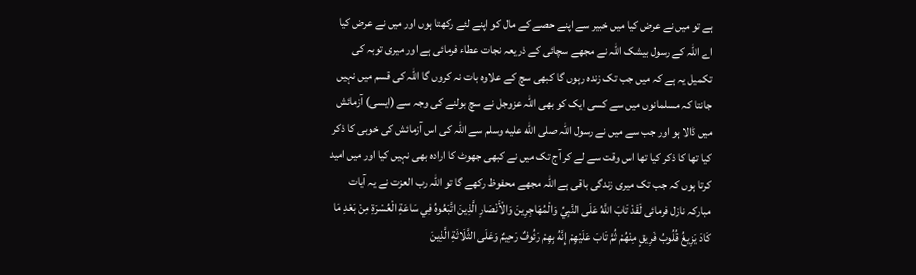ہے تو میں نے عرض کیا میں خبیر سے اپنے حصے کے مال کو اپنے لئے رکھتا ہوں اور میں نے عرض کیا اے اللہ کے رسول بیشک اللہ نے مجھے سچائی کے ذریعہ نجات عطاء فرمائی ہے اور میری توبہ کی تکمیل یہ ہے کہ میں جب تک زندہ رہوں گا کبھی سچ کے علاوہ بات نہ کروں گا اللہ کی قسم میں نہیں جانتا کہ مسلمانوں میں سے کسی ایک کو بھی اللہ عزوجل نے سچ بولنے کی وجہ سے (ایسی) آزمائش میں ڈالا ہو اور جب سے میں نے رسول اللہ صلى الله عليه وسلم سے اللہ کی اس آزمائش کی خوبی کا ذکر کیا تھا کا ذکر کیا تھا اس وقت سے لے کر آج تک میں نے کبھی جھوٹ کا ارادہ بھی نہیں کیا اور میں امید کرتا ہوں کہ جب تک میری زندگی باقی ہے اللہ مجھے محفوظ رکھے گا تو اللہ رب العزت نے یہ آیات مبارکہ نازل فرمائی لَقَدْ تَابَ اللَّهُ عَلَی النَّبِيِّ وَالْمُهَاجِرِينَ وَالْأَنْصَارِ الَّذِينَ اتَّبَعُوهُ فِي سَاعَةِ الْعُسْرَةِ مِنْ بَعْدِ مَا کَادَ يَزِيغُ قُلُوبُ فَرِيقٍ مِنْهُمْ ثُمَّ تَابَ عَلَيْهِمْ إِنَّهُ بِهِمْ رَئُوفٌ رَحِيمٌ وَعَلَی الثَّلَاثَةِ الَّذِينَ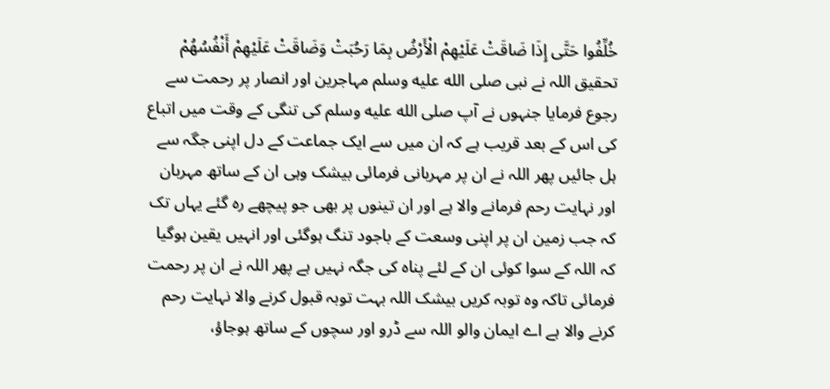خُلِّفُوا حَتَّی إِذَا ضَاقَتْ عَلَيْهِمْ الْأَرْضُ بِمَا رَحُبَتْ وَضَاقَتْ عَلَيْهِمْ أَنْفُسُهُمْ تحقیق اللہ نے نبی صلى الله عليه وسلم مہاجرین اور انصار پر رحمت سے رجوع فرمایا جنہوں نے آپ صلى الله عليه وسلم کی تنگی کے وقت میں اتباع کی اس کے بعد قریب ہے کہ ان میں سے ایک جماعت کے دل اپنی جگہ سے ہل جائیں پھر اللہ نے ان پر مہربانی فرمائی بیشک وہی ان کے ساتھ مہربان اور نہایت رحم فرمانے والا ہے اور ان تینوں پر بھی جو پیچھے رہ گئے یہاں تک کہ جب زمین ان پر اپنی وسعت کے باجود تنگ ہوگئی اور انہیں یقین ہوگیا کہ اللہ کے سوا کوئی ان کے لئے پناہ کی جگہ نہیں ہے پھر اللہ نے ان پر رحمت فرمائی تاکہ وہ توبہ کریں بیشک اللہ بہت توبہ قبول کرنے والا نہایت رحم کرنے والا ہے اے ایمان والو اللہ سے ڈرو اور سچوں کے ساتھ ہوجاؤ،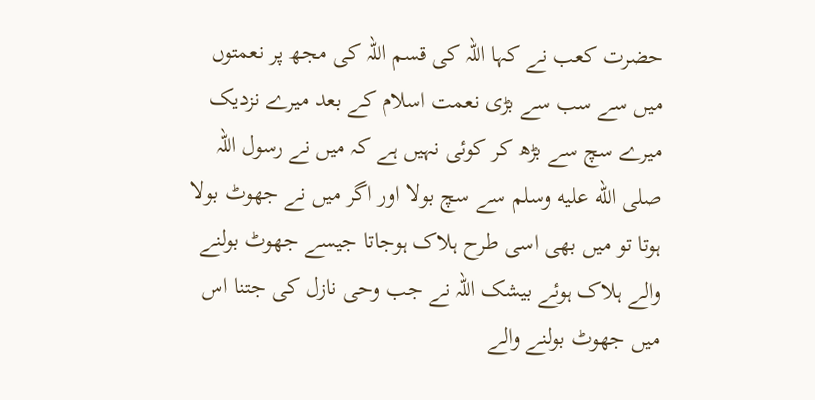حضرت کعب نے کہا اللہ کی قسم اللہ کی مجھ پر نعمتوں میں سے سب سے بڑی نعمت اسلام کے بعد میرے نزدیک میرے سچ سے بڑھ کر کوئی نہیں ہے کہ میں نے رسول اللہ صلى الله عليه وسلم سے سچ بولا اور اگر میں نے جھوٹ بولا ہوتا تو میں بھی اسی طرح ہلاک ہوجاتا جیسے جھوٹ بولنے والے ہلاک ہوئے بیشک اللہ نے جب وحی نازل کی جتنا اس میں جھوٹ بولنے والے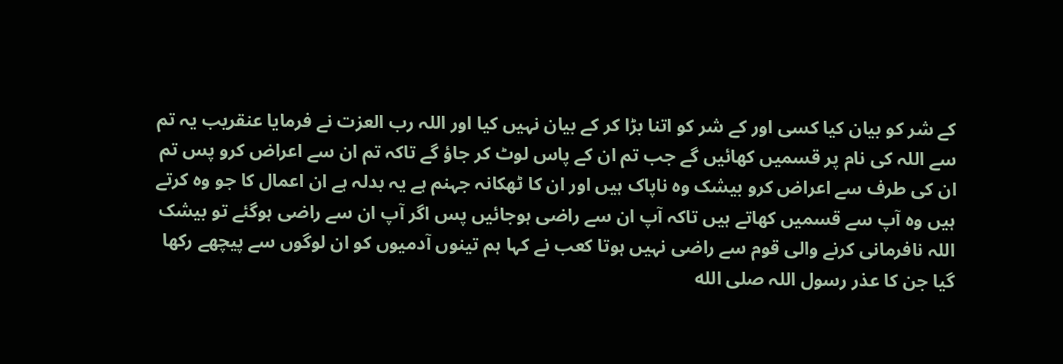کے شر کو بیان کیا کسی اور کے شر کو اتنا بڑا کر کے بیان نہیں کیا اور اللہ رب العزت نے فرمایا عنقریب یہ تم سے اللہ کی نام پر قسمیں کھائیں گے جب تم ان کے پاس لوٹ کر جاؤ گے تاکہ تم ان سے اعراض کرو پس تم ان کی طرف سے اعراض کرو بیشک وہ ناپاک ہیں اور ان کا ٹھکانہ جہنم ہے یہ بدلہ ہے ان اعمال کا جو وہ کرتے ہیں وہ آپ سے قسمیں کھاتے ہیں تاکہ آپ ان سے راضی ہوجائیں پس اگر آپ ان سے راضی ہوگئے تو بیشک اللہ نافرمانی کرنے والی قوم سے راضی نہیں ہوتا کعب نے کہا ہم تینوں آدمیوں کو ان لوگوں سے پیچھے رکھا گیا جن کا عذر رسول اللہ صلى الله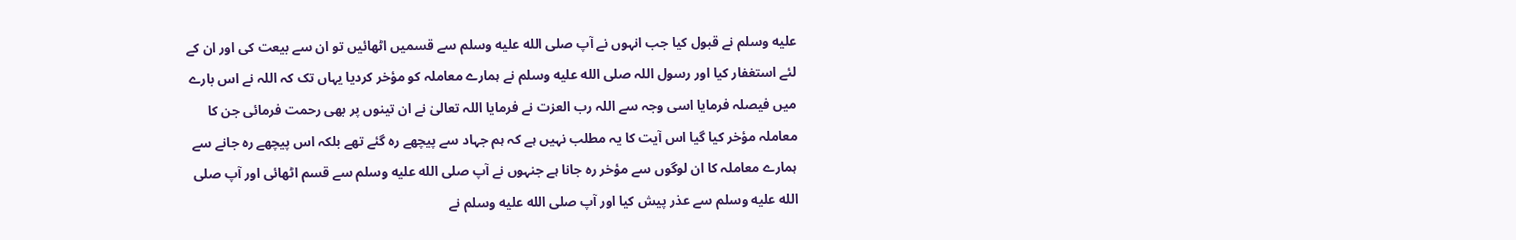عليه وسلم نے قبول کیا جب انہوں نے آپ صلى الله عليه وسلم سے قسمیں اٹھائیں تو ان سے بیعت کی اور ان کے لئے استغفار کیا اور رسول اللہ صلى الله عليه وسلم نے ہمارے معاملہ کو مؤخر کردیا یہاں تک کہ اللہ نے اس بارے میں فیصلہ فرمایا اسی وجہ سے اللہ رب العزت نے فرمایا اللہ تعالیٰ نے ان تینوں پر بھی رحمت فرمائی جن کا معاملہ مؤخر کیا گیا اس آیت کا یہ مطلب نہیں ہے کہ ہم جہاد سے پیچھے رہ گئے تھے بلکہ اس پیچھے رہ جانے سے ہمارے معاملہ کا ان لوگوں سے مؤخر رہ جانا ہے جنہوں نے آپ صلى الله عليه وسلم سے قسم اٹھائی اور آپ صلى الله عليه وسلم سے عذر پیش کیا اور آپ صلى الله عليه وسلم نے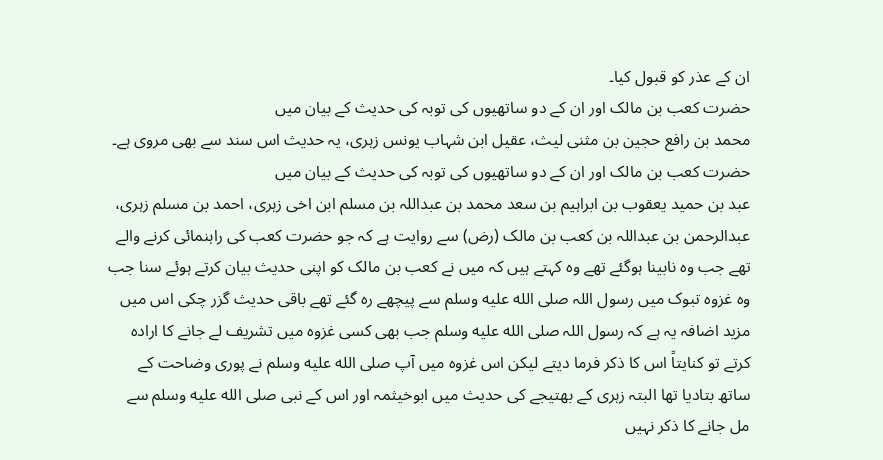ان کے عذر کو قبول کیا۔
حضرت کعب بن مالک اور ان کے دو ساتھیوں کی توبہ کی حدیث کے بیان میں
محمد بن رافع حجین بن مثنی لیث، عقیل ابن شہاب یونس زہری، یہ حدیث اس سند سے بھی مروی ہے۔
حضرت کعب بن مالک اور ان کے دو ساتھیوں کی توبہ کی حدیث کے بیان میں
عبد بن حمید یعقوب بن ابراہیم بن سعد محمد بن عبداللہ بن مسلم ابن اخی زہری، احمد بن مسلم زہری، عبدالرحمن بن عبداللہ بن کعب بن مالک (رض) سے روایت ہے کہ جو حضرت کعب کی راہنمائی کرنے والے تھے جب وہ نابینا ہوگئے تھے وہ کہتے ہیں کہ میں نے کعب بن مالک کو اپنی حدیث بیان کرتے ہوئے سنا جب وہ غزوہ تبوک میں رسول اللہ صلى الله عليه وسلم سے پیچھے رہ گئے تھے باقی حدیث گزر چکی اس میں مزید اضافہ یہ ہے کہ رسول اللہ صلى الله عليه وسلم جب بھی کسی غزوہ میں تشریف لے جانے کا ارادہ کرتے تو کنایتاً اس کا ذکر فرما دیتے لیکن اس غزوہ میں آپ صلى الله عليه وسلم نے پوری وضاحت کے ساتھ بتادیا تھا البتہ زہری کے بھتیجے کی حدیث میں ابوخیثمہ اور اس کے نبی صلى الله عليه وسلم سے مل جانے کا ذکر نہیں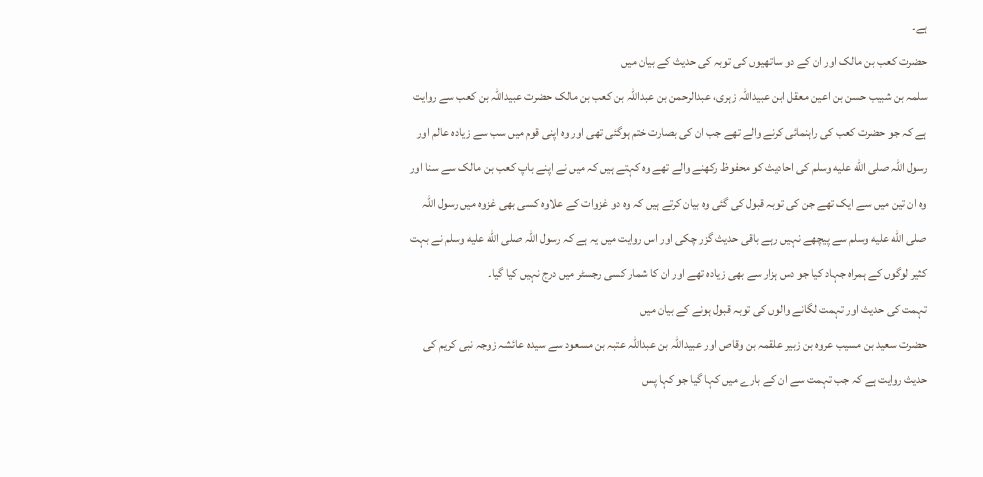ہے۔
حضرت کعب بن مالک اور ان کے دو ساتھیوں کی توبہ کی حدیث کے بیان میں
سلمہ بن شبیب حسن بن اعین معقل ابن عبیداللہ زہری، عبدالرحمن بن عبداللہ بن کعب بن مالک حضرت عبیداللہ بن کعب سے روایت ہے کہ جو حضرت کعب کی راہنمائی کرنے والے تھے جب ان کی بصارت ختم ہوگئی تھی اور وہ اپنی قوم میں سب سے زیادہ عالم اور رسول اللہ صلى الله عليه وسلم کی احادیث کو محفوظ رکھنے والے تھے وہ کہتے ہیں کہ میں نے اپنے باپ کعب بن مالک سے سنا اور وہ ان تین میں سے ایک تھے جن کی توبہ قبول کی گئی وہ بیان کرتے ہیں کہ وہ دو غزوات کے علاوہ کسی بھی غزوہ میں رسول اللہ صلى الله عليه وسلم سے پیچھے نہیں رہے باقی حدیث گزر چکی اور اس روایت میں یہ ہے کہ رسول اللہ صلى الله عليه وسلم نے بہت کثیر لوگوں کے ہمراہ جہاد کیا جو دس ہزار سے بھی زیادہ تھے اور ان کا شمار کسی رجسٹر میں درج نہیں کیا گیا۔
تہمت کی حدیث اور تہمت لگانے والوں کی توبہ قبول ہونے کے بیان میں
حضرت سعید بن مسیب عروہ بن زبیر علقمہ بن وقاص اور عبیداللہ بن عبداللہ عتبہ بن مسعود سے سیدہ عائشہ زوجہ نبی کریم کی حدیث روایت ہے کہ جب تہمت سے ان کے بارے میں کہا گیا جو کہا پس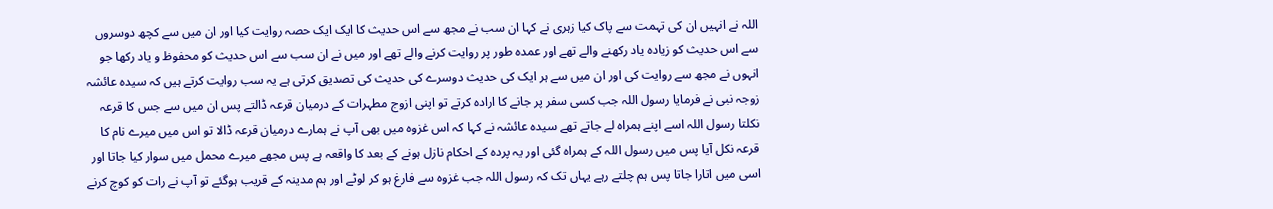اللہ نے انہیں ان کی تہمت سے پاک کیا زہری نے کہا ان سب نے مجھ سے اس حدیث کا ایک ایک حصہ روایت کیا اور ان میں سے کچھ دوسروں سے اس حدیث کو زیادہ یاد رکھنے والے تھے اور عمدہ طور پر روایت کرنے والے تھے اور میں نے ان سب سے اس حدیث کو محفوظ و یاد رکھا جو انہوں نے مجھ سے روایت کی اور ان میں سے ہر ایک کی حدیث دوسرے کی حدیث کی تصدیق کرتی ہے یہ سب روایت کرتے ہیں کہ سیدہ عائشہ زوجہ نبی نے فرمایا رسول اللہ جب کسی سفر پر جانے کا ارادہ کرتے تو اپنی ازوج مطہرات کے درمیان قرعہ ڈالتے پس ان میں سے جس کا قرعہ نکلتا رسول اللہ اسے اپنے ہمراہ لے جاتے تھے سیدہ عائشہ نے کہا کہ اس غزوہ میں بھی آپ نے ہمارے درمیان قرعہ ڈالا تو اس میں میرے نام کا قرعہ نکل آیا پس میں رسول اللہ کے ہمراہ گئی اور یہ پردہ کے احکام نازل ہونے کے بعد کا واقعہ ہے پس مجھے میرے محمل میں سوار کیا جاتا اور اسی میں اتارا جاتا پس ہم چلتے رہے یہاں تک کہ رسول اللہ جب غزوہ سے فارغ ہو کر لوٹے اور ہم مدینہ کے قریب ہوگئے تو آپ نے رات کو کوچ کرنے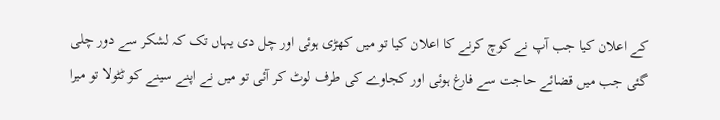کے اعلان کیا جب آپ نے کوچ کرنے کا اعلان کیا تو میں کھڑی ہوئی اور چل دی یہاں تک کہ لشکر سے دور چلی گئی جب میں قضائے حاجت سے فارغ ہوئی اور کجاوے کی طرف لوٹ کر آئی تو میں نے اپنے سینے کو ٹٹولا تو میرا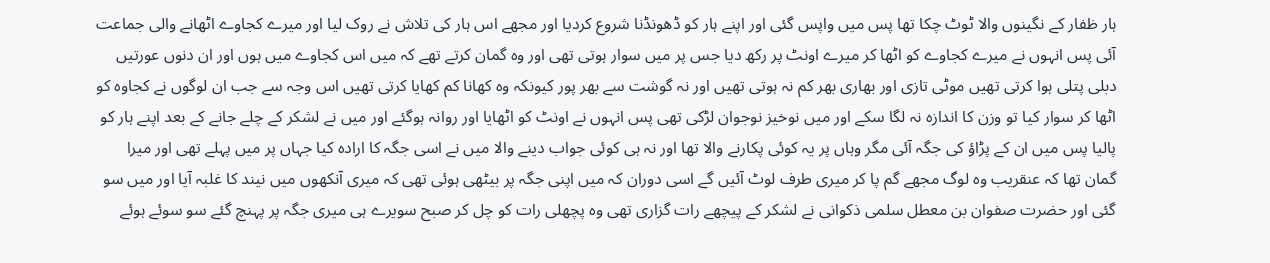ہار ظفار کے نگینوں والا ٹوٹ چکا تھا پس میں واپس گئی اور اپنے ہار کو ڈھونڈنا شروع کردیا اور مجھے اس ہار کی تلاش نے روک لیا اور میرے کجاوے اٹھانے والی جماعت آئی پس انہوں نے میرے کجاوے کو اٹھا کر میرے اونٹ پر رکھ دیا جس پر میں سوار ہوتی تھی اور وہ گمان کرتے تھے کہ میں اس کجاوے میں ہوں اور ان دنوں عورتیں دبلی پتلی ہوا کرتی تھیں موٹی تازی اور بھاری بھر کم نہ ہوتی تھیں اور نہ گوشت سے بھر پور کیونکہ وہ کھانا کم کھایا کرتی تھیں اس وجہ سے جب ان لوگوں نے کجاوہ کو اٹھا کر سوار کیا تو وزن کا اندازہ نہ لگا سکے اور میں نوخیز نوجوان لڑکی تھی پس انہوں نے اونٹ کو اٹھایا اور روانہ ہوگئے اور میں نے لشکر کے چلے جانے کے بعد اپنے ہار کو پالیا پس میں ان کے پڑاؤ کی جگہ آئی مگر وہاں پر یہ کوئی پکارنے والا تھا اور نہ ہی کوئی جواب دینے والا میں نے اسی جگہ کا ارادہ کیا جہاں پر میں پہلے تھی اور میرا گمان تھا کہ عنقریب وہ لوگ مجھے گم پا کر میری طرف لوٹ آئیں گے اسی دوران کہ میں اپنی جگہ پر بیٹھی ہوئی تھی کہ میری آنکھوں میں نیند کا غلبہ آیا اور میں سو گئی اور حضرت صفوان بن معطل سلمی ذکوانی نے لشکر کے پیچھے رات گزاری تھی وہ پچھلی رات کو چل کر صبح سویرے ہی میری جگہ پر پہنچ گئے سو سوئے ہوئے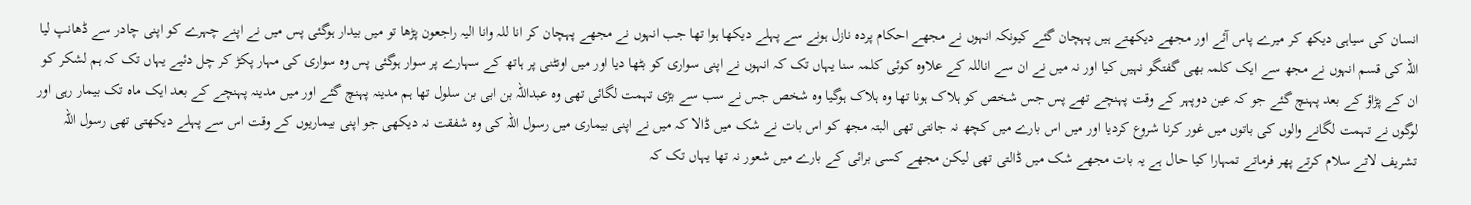انسان کی سیاہی دیکھ کر میرے پاس آئے اور مجھے دیکھتے ہیں پہچان گئے کیونکہ انہوں نے مجھے احکام پردہ نازل ہونے سے پہلے دیکھا ہوا تھا جب انہوں نے مجھے پہچان کر انا للہ وانا الیہ راجعون پڑھا تو میں بیدار ہوگئی پس میں نے اپنے چہرے کو اپنی چادر سے ڈھانپ لیا اللہ کی قسم انہوں نے مجھ سے ایک کلمہ بھی گفتگو نہیں کیا اور نہ میں نے ان سے اناللہ کے علاوہ کوئی کلمہ سنا یہاں تک کہ انہوں نے اپنی سواری کو بٹھا دیا اور میں اونٹنی پر ہاتھ کے سہارے پر سوار ہوگئی پس وہ سواری کی مہار پکڑ کر چل دئیے یہاں تک کہ ہم لشکر کو ان کے پڑاؤ کے بعد پہنچ گئے جو کہ عین دوپہر کے وقت پہنچے تھے پس جس شخص کو ہلاک ہونا تھا وہ ہلاک ہوگیا وہ شخص جس نے سب سے بڑی تہمت لگائی تھی وہ عبداللہ بن ابی بن سلول تھا ہم مدینہ پہنچ گئے اور میں مدینہ پہنچے کے بعد ایک ماہ تک بیمار رہی اور لوگوں نے تہمت لگانے والوں کی باتوں میں غور کرنا شروع کردیا اور میں اس بارے میں کچھ نہ جانتی تھی البتہ مجھ کو اس بات نے شک میں ڈالا کہ میں نے اپنی بیماری میں رسول اللہ کی وہ شفقت نہ دیکھی جو اپنی بیماریوں کے وقت اس سے پہلے دیکھتی تھی رسول اللہ تشریف لاتے سلام کرتے پھر فرماتے تمہارا کیا حال ہے یہ بات مجھے شک میں ڈالتی تھی لیکن مجھے کسی برائی کے بارے میں شعور نہ تھا یہاں تک کہ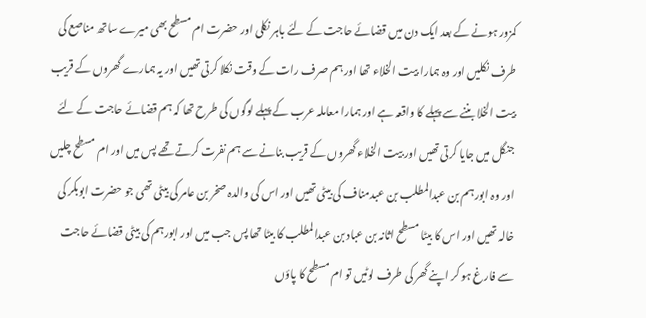کمزور ہونے کے بعد ایک دن میں قضائے حاجت کے لئے باہر نکلی اور حضرت ام مسطح بھی میرے ساتھ مناصع کی طرف نکلیں اور وہ ہمارا بیت الخلاء تھا اور ہم صرف رات کے وقت نکلا کرتی تھیں اور یہ ہمارے گھروں کے قریب بیت الخلا بننے سے پہلے کا واقعہ ہے اور ہمارا معاملہ عرب کے پہلے لوگوں کی طرح تھا کہ ہم قضائے حاجت کے لئے جنگل میں جایا کرتی تھیں اور بیت الخلاء گھروں کے قریب بنانے سے ہم نفرت کرتے تھے پس میں اور ام مسطح چلیں اور وہ ابورہم بن عبدالمطلب بن عبدمناف کی بیٹی تھیں اور اس کی والدہ صخر بن عامر کی بیٹی تھی جو حضرت ابوبکر کی خالہ تھیں اور اس کا بیٹا مسطح اثانہ بن عباد بن عبدالمطلب کا بیٹا تھا پس جب میں اور ابورہم کی بیٹی قضائے حاجت سے فارغ ہو کر اپنے گھر کی طرف لوٹیں تو ام مسطح کا پاؤں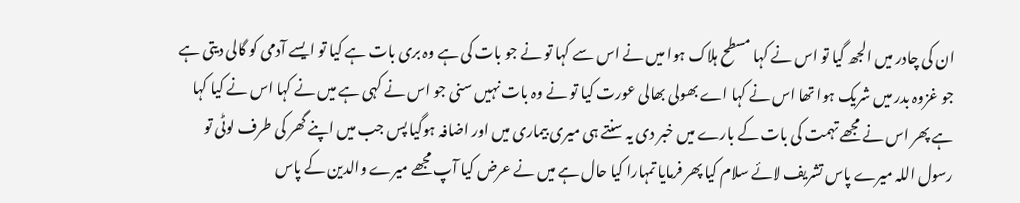ان کی چادر میں الجھ گیا تو اس نے کہا مسطح ہلاک ہوا میں نے اس سے کہا تو نے جو بات کی ہے وہ بری بات ہے کیا تو ایسے آدمی کو گالی دیتی ہے جو غزوہ بدر میں شریک ہوا تھا اس نے کہا اے بھولی بھالی عورت کیا تو نے وہ بات نہیں سنی جو اس نے کہی ہے میں نے کہا اس نے کیا کہا ہے پھر اس نے مجھے تہمت کی بات کے بارے میں خبر دی یہ سنتے ہی میری بیماری میں اور اضافہ ہوگیا پس جب میں اپنے گھر کی طرف لوٹی تو رسول اللہ میرے پاس تشریف لائے سلام کیا پھر فرمایا تمہارا کیا حال ہے میں نے عرض کیا آپ مجھے میرے والدین کے پاس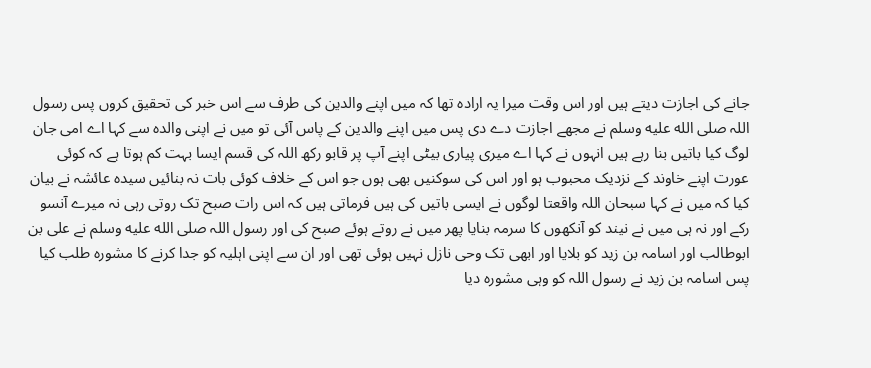جانے کی اجازت دیتے ہیں اور اس وقت میرا یہ ارادہ تھا کہ میں اپنے والدین کی طرف سے اس خبر کی تحقیق کروں پس رسول اللہ صلى الله عليه وسلم نے مجھے اجازت دے دی پس میں اپنے والدین کے پاس آئی تو میں نے اپنی والدہ سے کہا اے امی جان لوگ کیا باتیں بنا رہے ہیں انہوں نے کہا اے میری پیاری بیٹی اپنے آپ پر قابو رکھ اللہ کی قسم ایسا بہت کم ہوتا ہے کہ کوئی عورت اپنے خاوند کے نزدیک محبوب ہو اور اس کی سوکنیں بھی ہوں جو اس کے خلاف کوئی بات نہ بنائیں سیدہ عائشہ نے بیان کیا کہ میں نے کہا سبحان اللہ واقعتا لوگوں نے ایسی باتیں کی ہیں فرماتی ہیں کہ اس رات صبح تک روتی رہی نہ میرے آنسو رکے اور نہ ہی میں نے نیند کو آنکھوں کا سرمہ بنایا پھر میں نے روتے ہوئے صبح کی اور رسول اللہ صلى الله عليه وسلم نے علی بن ابوطالب اور اسامہ بن زید کو بلایا اور ابھی تک وحی نازل نہیں ہوئی تھی اور ان سے اپنی اہلیہ کو جدا کرنے کا مشورہ طلب کیا پس اسامہ بن زید نے رسول اللہ کو وہی مشورہ دیا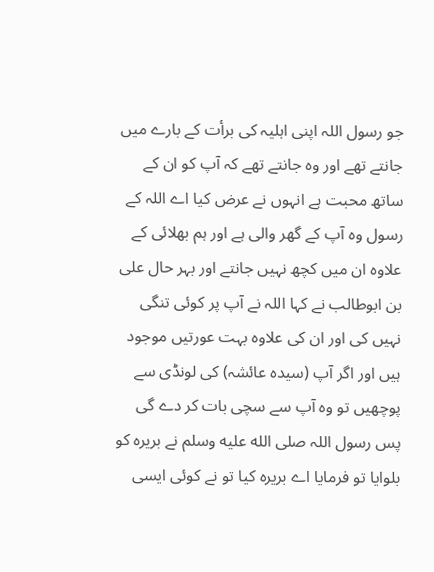جو رسول اللہ اپنی اہلیہ کی برأت کے بارے میں جانتے تھے اور وہ جانتے تھے کہ آپ کو ان کے ساتھ محبت ہے انہوں نے عرض کیا اے اللہ کے رسول وہ آپ کے گھر والی ہے اور ہم بھلائی کے علاوہ ان میں کچھ نہیں جانتے اور بہر حال علی بن ابوطالب نے کہا اللہ نے آپ پر کوئی تنگی نہیں کی اور ان کی علاوہ بہت عورتیں موجود ہیں اور اگر آپ (سیدہ عائشہ) کی لونڈی سے پوچھیں تو وہ آپ سے سچی بات کر دے گی پس رسول اللہ صلى الله عليه وسلم نے بریرہ کو بلوایا تو فرمایا اے بریرہ کیا تو نے کوئی ایسی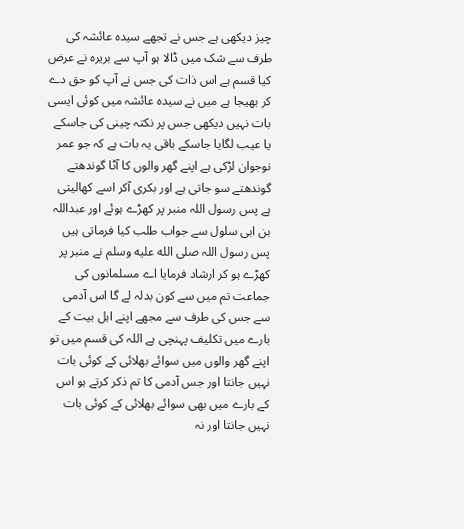چیز دیکھی ہے جس نے تجھے سیدہ عائشہ کی طرف سے شک میں ڈالا ہو آپ سے بریرہ نے عرض کیا قسم ہے اس ذات کی جس نے آپ کو حق دے کر بھیجا ہے میں نے سیدہ عائشہ میں کوئی ایسی بات نہیں دیکھی جس پر نکتہ چینی کی جاسکے یا عیب لگایا جاسکے باقی یہ بات ہے کہ جو عمر نوجوان لڑکی ہے اپنے گھر والوں کا آٹا گوندھتے گوندھتے سو جاتی ہے اور بکری آکر اسے کھالیتی ہے پس رسول اللہ منبر پر کھڑے ہوئے اور عبداللہ بن ابی سلول سے جواب طلب کیا فرماتی ہیں پس رسول اللہ صلى الله عليه وسلم نے منبر پر کھڑے ہو کر ارشاد فرمایا اے مسلمانوں کی جماعت تم میں سے کون بدلہ لے گا اس آدمی سے جس کی طرف سے مجھے اپنے اہل بیت کے بارے میں تکلیف پہنچی ہے اللہ کی قسم میں تو اپنے گھر والوں میں سوائے بھلائی کے کوئی بات نہیں جانتا اور جس آدمی کا تم ذکر کرتے ہو اس کے بارے میں بھی سوائے بھلائی کے کوئی بات نہیں جانتا اور نہ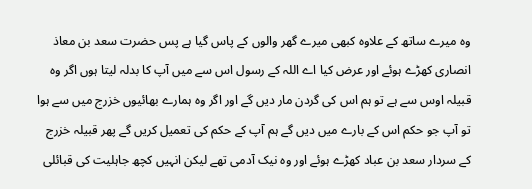وہ میرے ساتھ کے علاوہ کبھی میرے گھر والوں کے پاس گیا ہے پس حضرت سعد بن معاذ انصاری کھڑے ہوئے اور عرض کیا اے اللہ کے رسول اس سے میں آپ کا بدلہ لیتا ہوں اگر وہ قبیلہ اوس سے ہے تو ہم اس کی گردن مار دیں گے اور اگر وہ ہمارے بھائیوں خزرج میں سے ہوا تو آپ جو حکم اس کے بارے میں دیں گے ہم آپ کے حکم کی تعمیل کریں گے پھر قبیلہ خزرج کے سردار سعد بن عباد کھڑے ہوئے اور وہ نیک آدمی تھے لیکن انہیں کچھ جاہلیت کی قبائلی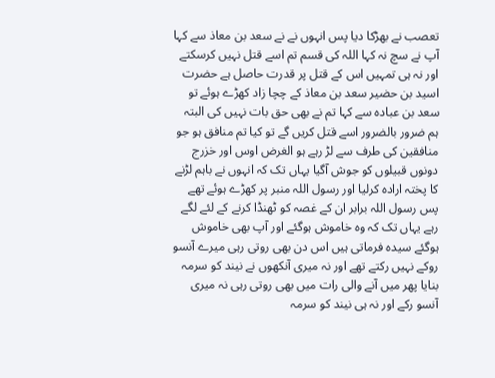تعصب نے بھڑکا دیا پس انہوں نے نے سعد بن معاذ سے کہا آپ نے سچ نہ کہا اللہ کی قسم تم اسے قتل نہیں کرسکتے اور نہ ہی تمہیں اس کے قتل پر قدرت حاصل ہے حضرت اسید بن حضیر سعد بن معاذ کے چچا زاد کھڑے ہوئے تو سعد بن عبادہ سے کہا تم نے بھی حق بات نہیں کی البتہ ہم ضرور بالضرور اسے قتل کریں گے تو کیا تم منافق ہو جو منافقین کی طرف سے لڑ رہے ہو الغرض اوس اور خزرج دونوں قبیلوں کو جوش آگیا یہاں تک کہ انہوں نے باہم لڑنے کا پختہ ارادہ کرلیا اور رسول اللہ منبر پر کھڑے ہوئے تھے پس رسول اللہ برابر ان کے غصہ کو ٹھنڈا کرنے کے لئے لگے رہے یہاں تک کہ وہ خاموش ہوگئے اور آپ بھی خاموش ہوگئے سیدہ فرماتی ہیں اس دن بھی روتی رہی میرے آنسو روکے نہیں رکتے تھے اور نہ میری آنکھوں نے نیند کو سرمہ بنایا پھر میں آنے والی رات میں بھی روتی رہی نہ میری آنسو رکے اور نہ ہی نیند کو سرمہ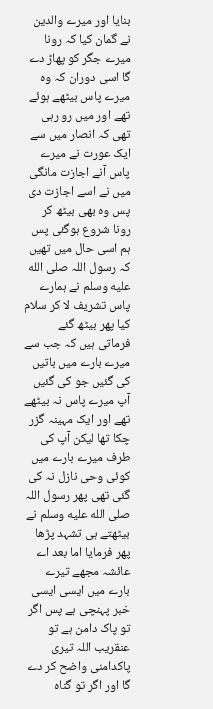بنایا اور میرے والدین نے گمان کیا کہ رونا میرے جگر کو پھاڑ دے گا اسی دوران کہ وہ میرے پاس بیٹھے ہوئے تھے اور میں رو رہی تھی کہ انصار میں سے ایک عورت نے میرے پاس آنے اجازت مانگی میں نے اسے اجازت دی پس وہ بھی بیٹھ کر رونا شروع ہوگئی پس ہم اسی حال میں تھیں کہ رسول اللہ صلى الله عليه وسلم نے ہمارے پاس تشریف لا کر سلام کیا پھر بیٹھ گئے فرماتی ہیں کہ جب سے میرے بارے میں باتیں کی گئیں جو کی گئیں آپ میرے پاس نہ بیٹھے تھے اور ایک مہینہ گزر چکا تھا لیکن آپ کی طرف میرے بارے میں کوئی وحی نازل نہ کی گئی تھی پھر رسول اللہ صلى الله عليه وسلم نے بیٹھتے ہی تشہد پڑھا پھر فرمایا اما بعد اے عائشہ مجھے تیرے بارے میں ایسی ایسی خبر پہنچی ہے پس اگر تو پاک دامن ہے تو عنقریب اللہ تیری پاکدامنی واضح کر دے گا اور اگر تو گناہ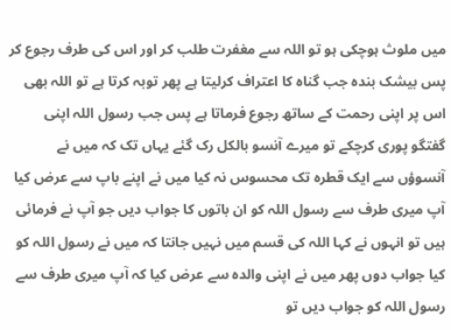میں ملوث ہوچکی ہو تو اللہ سے مغفرت طلب کر اور اس کی طرف رجوع کر پس بیشک بندہ جب گناہ کا اعتراف کرلیتا ہے پھر توبہ کرتا ہے تو اللہ بھی اس پر اپنی رحمت کے ساتھ رجوع فرماتا ہے پس جب رسول اللہ اپنی گفتگو پوری کرچکے تو میرے آنسو بالکل رک گئے یہاں تک کہ میں نے آنسوؤں سے ایک قطرہ تک محسوس نہ کیا میں نے اپنے باپ سے عرض کیا آپ میری طرف سے رسول اللہ کو ان باتوں کا جواب دیں جو آپ نے فرمائی ہیں تو انہوں نے کہا اللہ کی قسم میں نہیں جانتا کہ میں نے رسول اللہ کو کیا جواب دوں پھر میں نے اپنی والدہ سے عرض کیا کہ آپ میری طرف سے رسول اللہ کو جواب دیں تو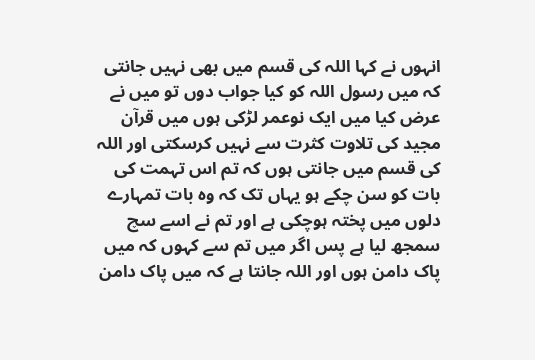انہوں نے کہا اللہ کی قسم میں بھی نہیں جانتی کہ میں رسول اللہ کو کیا جواب دوں تو میں نے عرض کیا میں ایک نوعمر لڑکی ہوں میں قرآن مجید کی تلاوت کثرت سے نہیں کرسکتی اور اللہ کی قسم میں جانتی ہوں کہ تم اس تہمت کی بات کو سن چکے ہو یہاں تک کہ وہ بات تمہارے دلوں میں پختہ ہوچکی ہے اور تم نے اسے سچ سمجھ لیا ہے پس اگر میں تم سے کہوں کہ میں پاک دامن ہوں اور اللہ جانتا ہے کہ میں پاک دامن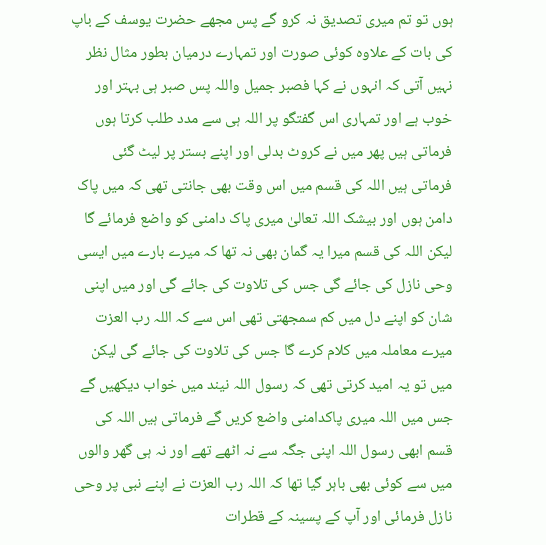ہوں تو تم میری تصدیق نہ کرو گے پس مجھے حضرت یوسف کے باپ کی بات کے علاوہ کوئی صورت اور تمہارے درمیان بطور مثال نظر نہیں آتی کہ انہوں نے کہا فصبر جمیل واللہ پس صبر ہی بہتر اور خوب ہے اور تمہاری اس گفتگو پر اللہ ہی سے مدد طلب کرتا ہوں فرماتی ہیں پھر میں نے کروٹ بدلی اور اپنے بستر پر لیٹ گئی فرماتی ہیں اللہ کی قسم میں اس وقت بھی جانتی تھی کہ میں پاک دامن ہوں اور بیشک اللہ تعالیٰ میری پاک دامنی کو واضع فرمائے گا لیکن اللہ کی قسم میرا یہ گمان بھی نہ تھا کہ میرے بارے میں ایسی وحی نازل کی جائے گی جس کی تلاوت کی جائے گی اور میں اپنی شان کو اپنے دل میں کم سمجھتی تھی اس سے کہ اللہ رب العزت میرے معاملہ میں کلام کرے گا جس کی تلاوت کی جائے گی لیکن میں تو یہ امید کرتی تھی کہ رسول اللہ نیند میں خواب دیکھیں گے جس میں اللہ میری پاکدامنی واضع کریں گے فرماتی ہیں اللہ کی قسم ابھی رسول اللہ اپنی جگہ سے نہ اٹھے تھے اور نہ ہی گھر والوں میں سے کوئی بھی باہر گیا تھا کہ اللہ رب العزت نے اپنے نبی پر وحی نازل فرمائی اور آپ کے پسینہ کے قطرات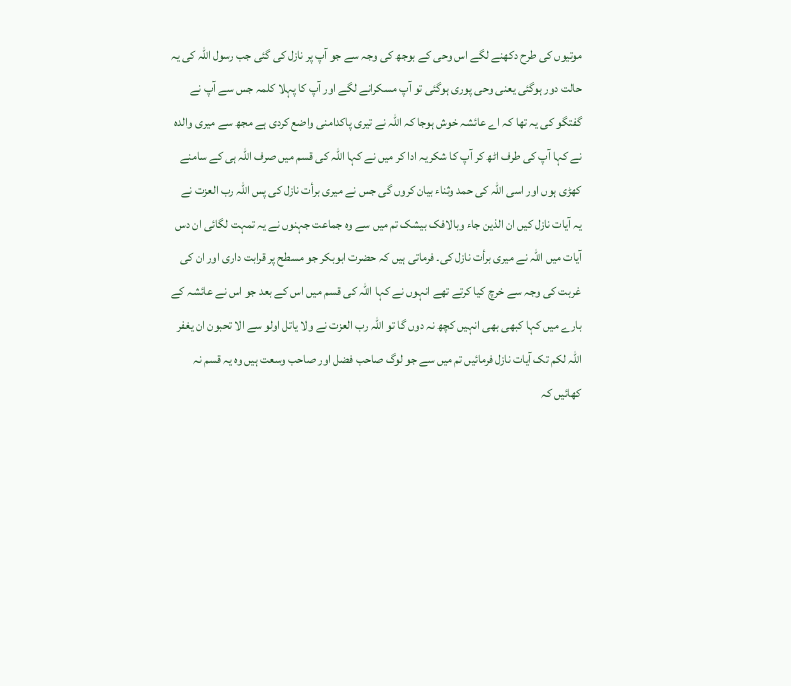موتیوں کی طرح دکھنے لگے اس وحی کے بوجھ کی وجہ سے جو آپ پر نازل کی گئی جب رسول اللہ کی یہ حالت دور ہوگئی یعنی وحی پوری ہوگئی تو آپ مسکرانے لگے اور آپ کا پہلا کلمہ جس سے آپ نے گفتگو کی یہ تھا کہ اے عائشہ خوش ہوجا کہ اللہ نے تیری پاکدامنی واضع کردی ہے مجھ سے میری والدہ نے کہا آپ کی طرف اٹھ کر آپ کا شکریہ ادا کر میں نے کہا اللہ کی قسم میں صرف اللہ ہی کے سامنے کھڑی ہوں اور اسی اللہ کی حمد وثناء بیان کروں گی جس نے میری برأت نازل کی پس اللہ رب العزت نے یہ آیات نازل کیں ان الذین جاء وبالافک بیشک تم میں سے وہ جماعت جہنوں نے یہ تمہت لگائی ان دس آیات میں اللہ نے میری برأت نازل کی۔ فرماتی ہیں کہ حضرت ابوبکر جو مسطح پر قرابت داری اور ان کی غربت کی وجہ سے خرچ کیا کرتے تھے انہوں نے کہا اللہ کی قسم میں اس کے بعد جو اس نے عائشہ کے بارے میں کہا کبھی بھی انہیں کچھ نہ دوں گا تو اللہ رب العزت نے ولا یاتل اولو سے الا تحبون ان یغفر اللہ لکم تک آیات نازل فرمائیں تم میں سے جو لوگ صاحب فضل اور صاحب وسعت ہیں وہ یہ قسم نہ کھائیں کہ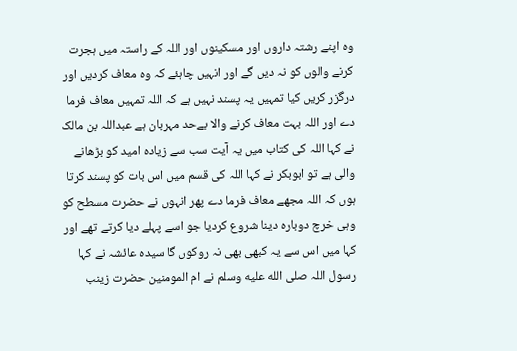وہ اپنے رشتہ داروں اور مسکینوں اور اللہ کے راستہ میں ہجرت کرنے والوں کو نہ دیں گے اور انہیں چاہئے کہ وہ معاف کردیں اور درگزر کریں کیا تمہیں یہ پسند نہیں ہے کہ اللہ تمہیں معاف فرما دے اور اللہ بہت معاف کرنے والا بےحد مہربان ہے عبداللہ بن مالک نے کہا اللہ کی کتاب میں یہ آیت سب سے زیادہ امید کو بڑھانے والی ہے تو ابوبکر نے کہا اللہ کی قسم میں اس بات کو پسند کرتا ہوں کہ اللہ مجھے معاف فرما دے پھر انہوں نے حضرت مسطح کو وہی خرچ دوبارہ دینا شروع کردیا جو اسے پہلے دیا کرتے تھے اور کہا میں اس سے یہ کبھی بھی نہ روکوں گا سیدہ عائشہ نے کہا رسول اللہ صلى الله عليه وسلم نے ام المومنین حضرت زینب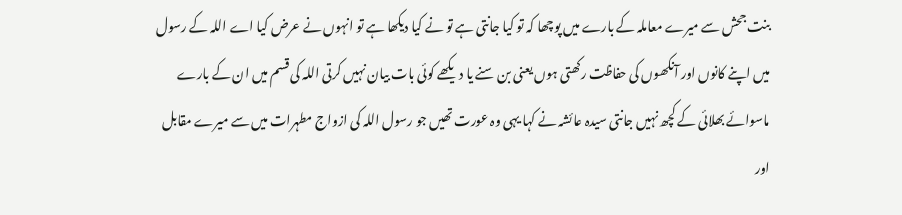بنت جحش سے میرے معاملہ کے بارے میں پوچھا کہ تو کیا جانتی ہے تو نے کیا دیکھا ہے تو انہوں نے عرض کیا اے اللہ کے رسول میں اپنے کانوں اور آنکھوں کی حفاظت رکھتی ہوں یعنی بن سنے یا دیکھے کوئی بات بیان نہیں کرتی اللہ کی قسم میں ان کے بارے ماسوائے بھلائی کے کچھ نہیں جانتی سیدہ عائشہ نے کہا یہی وہ عورت تھیں جو رسول اللہ کی ازواج مطہرات میں سے میرے مقابل اور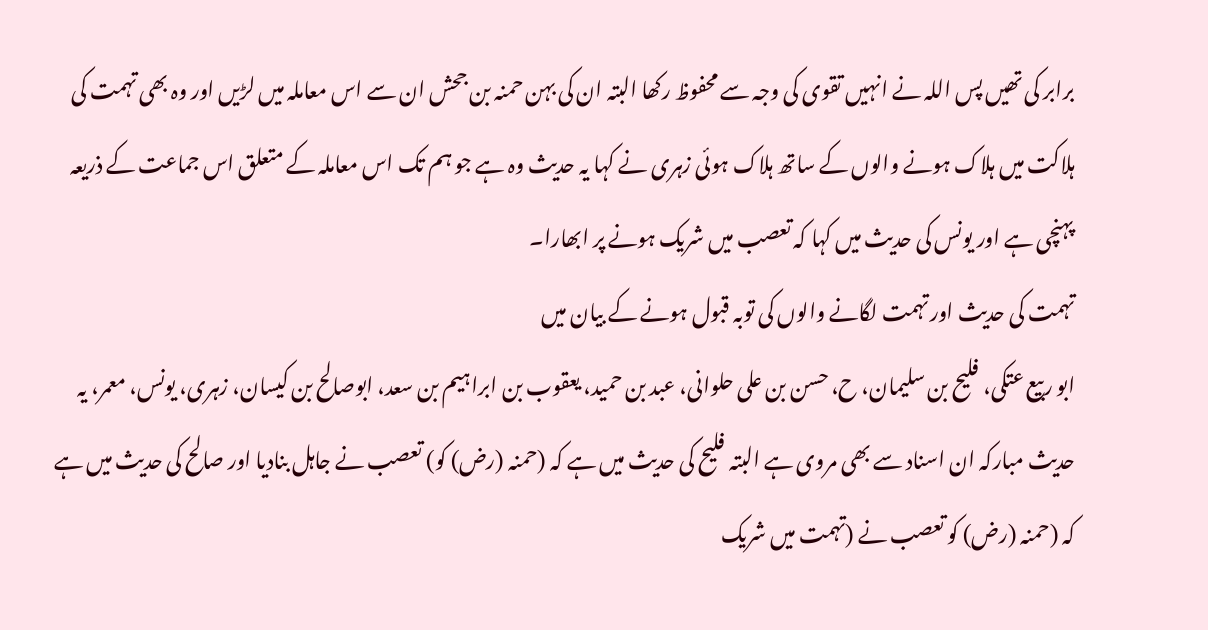برابر کی تھیں پس اللہ نے انہیں تقوی کی وجہ سے محفوظ رکھا البتہ ان کی بہن حمنہ بن جحش ان سے اس معاملہ میں لڑیں اور وہ بھی تہمت کی ہلاکت میں ہلاک ہونے والوں کے ساتھ ہلاک ہوئی زہری نے کہا یہ حدیث وہ ہے جو ہم تک اس معاملہ کے متعلق اس جماعت کے ذریعہ پہنچی ہے اور یونس کی حدیث میں کہا کہ تعصب میں شریک ہونے پر ابھارا۔
تہمت کی حدیث اور تہمت لگانے والوں کی توبہ قبول ہونے کے بیان میں
ابو ربیع عتکی، فلیح بن سلیمان، ح، حسن بن علی حلوانی، عبد بن حمید، یعقوب بن ابراہیم بن سعد، ابوصالح بن کیسان، زہری، یونس، معمر، یہ حدیث مبارکہ ان اسناد سے بھی مروی ہے البتہ فلیح کی حدیث میں ہے کہ (حمنہ (رض) کو) تعصب نے جاہل بنادیا اور صالح کی حدیث میں ہے کہ (حمنہ (رض) کو تعصب نے (تہمت میں شریک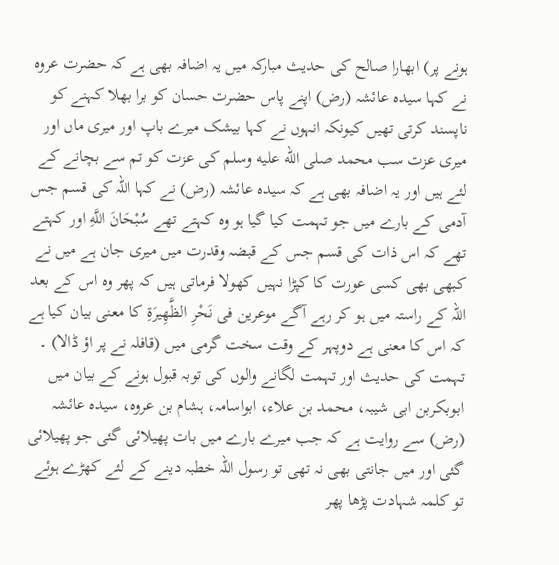ہونے پر) ابھارا صالح کی حدیث مبارکہ میں یہ اضافہ بھی ہے کہ حضرت عروہ نے کہا سیدہ عائشہ (رض) اپنے پاس حضرت حسان کو برا بھلا کہنے کو ناپسند کرتی تھیں کیونکہ انہوں نے کہا بیشک میرے باپ اور میری ماں اور میری عزت سب محمد صلى الله عليه وسلم کی عزت کو تم سے بچانے کے لئے ہیں اور یہ اضافہ بھی ہے کہ سیدہ عائشہ (رض) نے کہا اللہ کی قسم جس آدمی کے بارے میں جو تہمت کیا گیا ہو وہ کہتے تھے سُبْحَانَ اللَّهِ اور کہتے تھے کہ اس ذات کی قسم جس کے قبضہ وقدرت میں میری جان ہے میں نے کبھی بھی کسی عورت کا کپڑا نہیں کھولا فرماتی ہیں کہ پھر وہ اس کے بعد اللہ کے راستہ میں ہو کر رہے آگے موعرین فی نَحْرِ الظَّهِيرَةِ کا معنی بیان کیا ہے کہ اس کا معنی ہے دوپہر کے وقت سخت گرمی میں (قافلہ نے پر اؤ ڈالا) ۔
تہمت کی حدیث اور تہمت لگانے والوں کی توبہ قبول ہونے کے بیان میں
ابوبکربن ابی شیبہ، محمد بن علاء، ابواسامہ، ہشام بن عروہ، سیدہ عائشہ (رض) سے روایت ہے کہ جب میرے بارے میں بات پھیلائی گئی جو پھیلائی گئی اور میں جانتی بھی نہ تھی تو رسول اللہ خطبہ دینے کے لئے کھڑے ہوئے تو کلمہ شہادت پڑھا پھر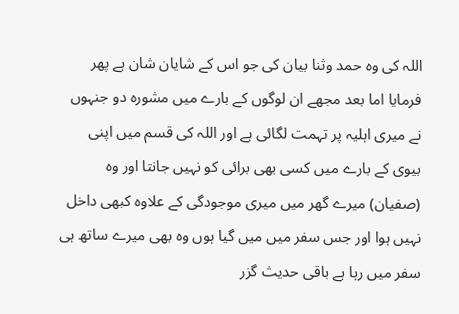اللہ کی وہ حمد وثنا بیان کی جو اس کے شایان شان ہے پھر فرمایا اما بعد مجھے ان لوگوں کے بارے میں مشورہ دو جنہوں نے میری اہلیہ پر تہمت لگائی ہے اور اللہ کی قسم میں اپنی بیوی کے بارے میں کسی بھی برائی کو نہیں جانتا اور وہ (صفیان) میرے گھر میں میری موجودگی کے علاوہ کبھی داخل نہیں ہوا اور جس سفر میں میں گیا ہوں وہ بھی میرے ساتھ ہی سفر میں رہا ہے باقی حدیث گزر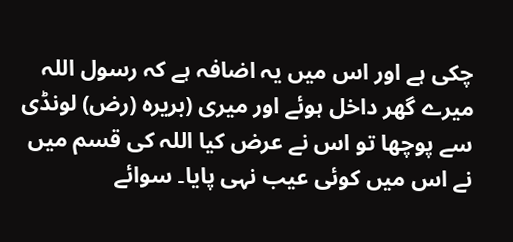چکی ہے اور اس میں یہ اضافہ ہے کہ رسول اللہ میرے گھر داخل ہوئے اور میری (بریرہ (رض) لونڈی سے پوچھا تو اس نے عرض کیا اللہ کی قسم میں نے اس میں کوئی عیب نہی پایا۔ سوائے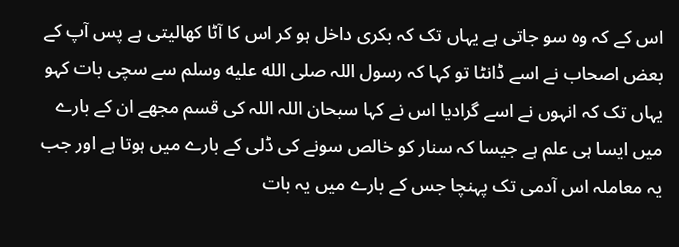اس کے کہ وہ سو جاتی ہے یہاں تک کہ بکری داخل ہو کر اس کا آٹا کھالیتی ہے پس آپ کے بعض اصحاب نے اسے ڈانٹا تو کہا کہ رسول اللہ صلى الله عليه وسلم سے سچی بات کہو یہاں تک کہ انہوں نے اسے گرادیا اس نے کہا سبحان اللہ اللہ کی قسم مجھے ان کے بارے میں ایسا ہی علم ہے جیسا کہ سنار کو خالص سونے کی ڈلی کے بارے میں ہوتا ہے اور جب یہ معاملہ اس آدمی تک پہنچا جس کے بارے میں یہ بات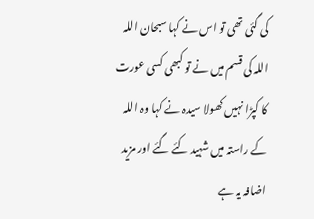کی گئی تھی تو اس نے کہا سبحان اللہ اللہ کی قسم میں نے تو کبھی کسی عورت کا کپڑا نہیں کھولا سیدہ نے کہا وہ اللہ کے راستہ میں شہید کئے گئے اور مزید اضافہ یہ ہے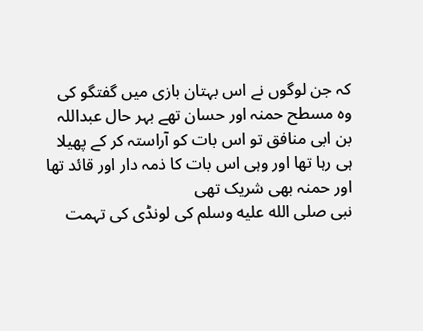کہ جن لوگوں نے اس بہتان بازی میں گفتگو کی وہ مسطح حمنہ اور حسان تھے بہر حال عبداللہ بن ابی منافق تو اس بات کو آراستہ کر کے پھیلا ہی رہا تھا اور وہی اس بات کا ذمہ دار اور قائد تھا اور حمنہ بھی شریک تھی
نبی صلى الله عليه وسلم کی لونڈی کی تہمت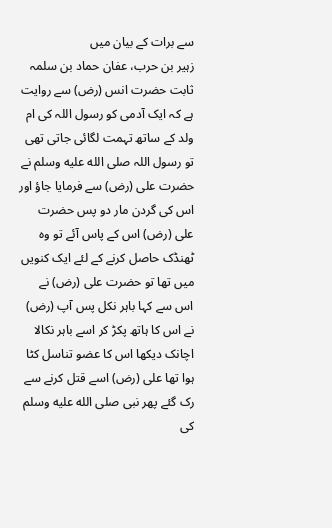سے برات کے بیان میں
زہیر بن حرب، عفان حماد بن سلمہ ثابت حضرت انس (رض) سے روایت ہے کہ ایک آدمی کو رسول اللہ کی ام ولد کے ساتھ تہمت لگائی جاتی تھی تو رسول اللہ صلى الله عليه وسلم نے حضرت علی (رض) سے فرمایا جاؤ اور اس کی گردن مار دو پس حضرت علی (رض) اس کے پاس آئے تو وہ ٹھنڈک حاصل کرنے کے لئے ایک کنویں میں تھا تو حضرت علی (رض) نے اس سے کہا باہر نکل پس آپ (رض) نے اس کا ہاتھ پکڑ کر اسے باہر نکالا اچانک دیکھا اس کا عضو تناسل کٹا ہوا تھا علی (رض) اسے قتل کرنے سے رک گئے پھر نبی صلى الله عليه وسلم کی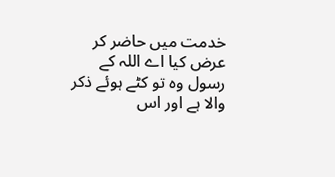خدمت میں حاضر کر عرض کیا اے اللہ کے رسول وہ تو کٹے ہوئے ذکر والا ہے اور اس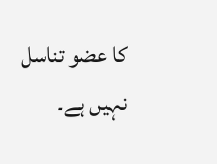کا عضو تناسل نہیں ہے۔